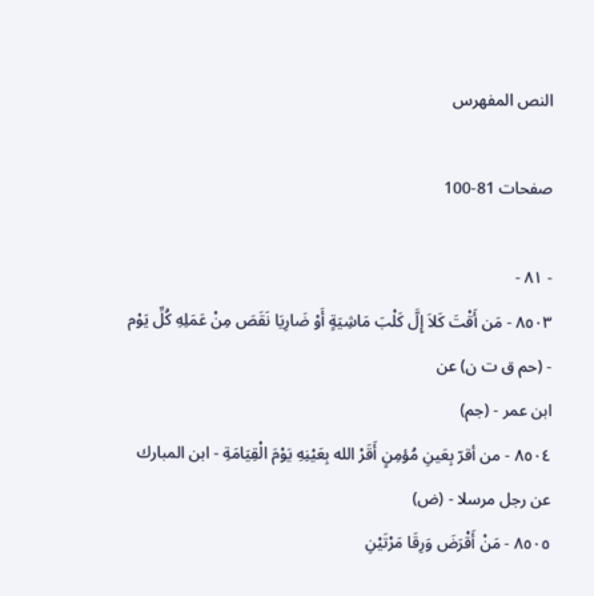النص المفهرس

صفحات 81-100

- ٨١ -
٨٥٠٣ - مَن أَقْتَ كَلاَ إِلَّ كَلْبَ مَاشِيَةٍ أَوْ ضَارِيَا نَقَصَ مِنْ عَمَلِهِ كُلِّ يَوْم - (حم ق ت ن) عن
ابن عمر - (جم)
٨٥٠٤ - من أقرّ بِعَينِ مُؤمِنٍ أَقَرْ الله بِعَيْنِهِ يَوْمَ الْقِيَامَةِ - ابن المبارك عن رجل مرسلا - (ض)
٨٥٠٥ - مَنْ أَقْرَضَ وَرِقَا مَرْتَيْنِ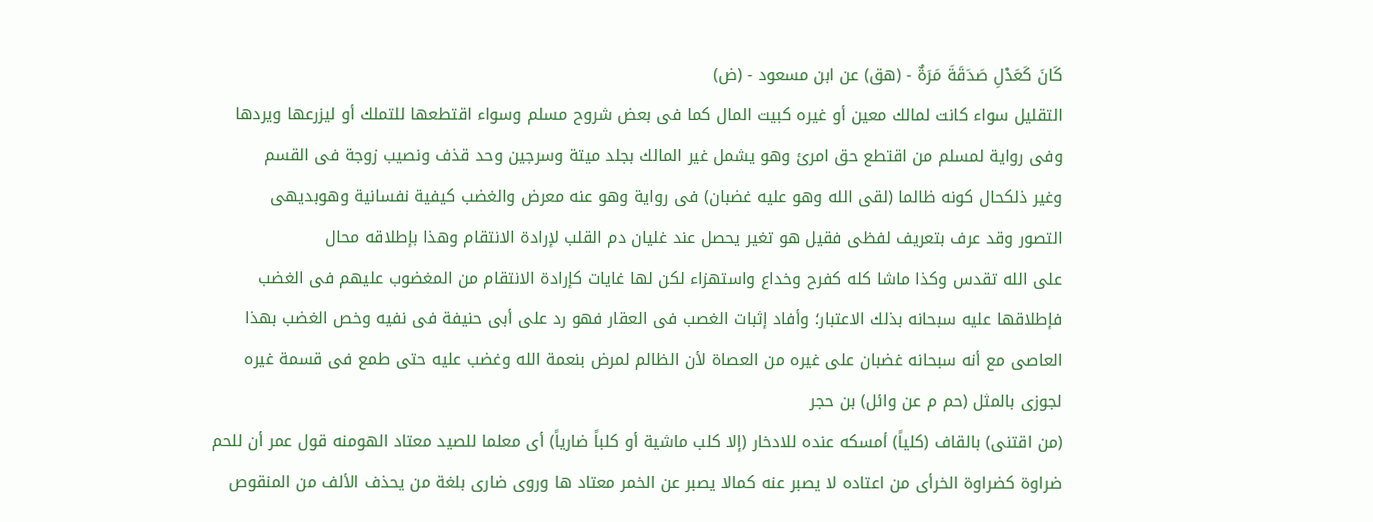كَانَ كَعَدْلِ صَدَقَةَ مَرَةٌ - (هق) عن ابن مسعود - (ض)
التقليل سواء كانت لمالك معين أو غيره كبيت المال كما فى بعض شروح مسلم وسواء اقتطعها للتملك أو ليزرعها ويردها
وفى رواية لمسلم من اقتطع حق امرئ وهو يشمل غير المالك بجلد ميتة وسرجين وحد قذف ونصيب زوجة فى القسم
وغير ذلكحال كونه ظالما (لقى الله وهو عليه غضبان) فى رواية وهو عنه معرض والغضب كيفية نفسانية وهوبديهى
التصور وقد عرف بتعريف لفظى فقيل هو تغير يحصل عند غليان دم القلب لإرادة الانتقام وهذا بإطلاقه محال
على الله تقدس وكذا ماشا كله كفرح وخداع واستهزاء لكن لها غايات كإرادة الانتقام من المغضوب عليهم فى الغضب
فإطلاقها عليه سبحانه بذلك الاعتبار؛ وأفاد إثبات الغصب فى العقار فهو رد على أبى حنيفة فى نفيه وخص الغضب بهذا
العاصى مع أنه سبحانه غضبان على غيره من العصاة لأن الظالم لمرض بنعمة الله وغضب عليه حتى طمع فى قسمة غيره
لجوزی بالمثل (حم م عن وائل) بن حجر
(من اقتنى) بالقاف (كلياً) أمسكه عنده للادخار (إلا كلب ماشية أو كلباً ضارياً) أى معلما للصيد معتاد الهومنه قول عمر أن للحم
ضراوة كضراوة الخرأى من اعتاده لا يصبر عنه كمالا يصبر عن الخمر معتاد ها وروى ضارى بلغة من يحذف الألف من المنقوص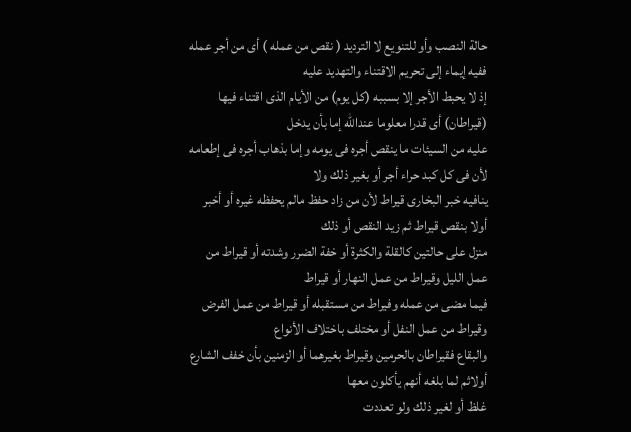حالة النصب وأو للتنويع لا الترديد ( نقص من عمله ) أى من أجر عمله ففيه إيماء إلى تحريم الاقتناء والتهديد عليه
إذ لا يحبط الأجر إلا بسببه (كل يوم) من الأيام الذى اقتناء فيها (قيراطان) أى قدرا معلوما عندالله إما بأن يدخل
عليه من السيئات ما ينقص أجره فى يومه وإما بذهاب أجره فى إطعامه لأن فى كل كبد حراء أجر أو بغير ذلك ولا
ينافيه خبر البخارى قيراط لأن من زاد حفظ مالم يحفظه غيره أو أخبر أولا بنقص قيراط ثم زيد النقص أو ذلك
منزل على حالتين كالقلة والكثرة أو خفة الضرر وشدته أو قيراط من عمل الليل وقيراط من عمل النهار أو قيراط
فيما مضى من عمله وفيراط من مستقبله أو قيراط من عمل الفرض وقيراط من عمل النفل أو مختلف باختلاف الأنواع
والبقاع فقيراطان بالحرمين وقيراط بغيرهما أو الزمنين بأن خفف الشارع أولاثم لما بلغه أنهم يأكلون معها
غلظ أو لغير ذلك ولو تعددت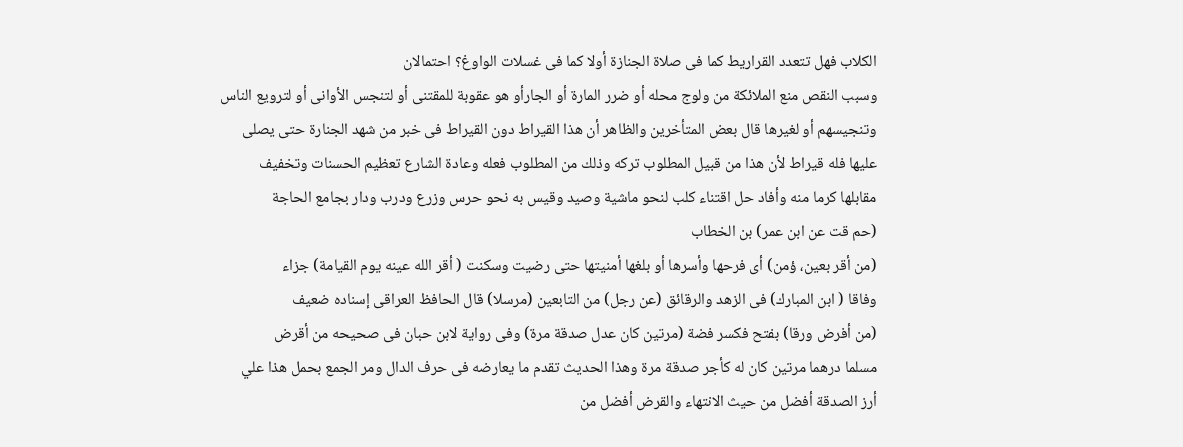الكلاب فهل تتعدد القراريط كما فى صلاة الجنازة أولا كما فى غسلات الواوغ؟ احتمالان
وسبب النقص منع الملائكة من ولوج محله أو ضرر المارة أو الجارأو هو عقوبة للمقتنى أو لتنجس الأوانى أو لترويع الناس
وتنجيسهم أو لغيرها قال بعض المتأخرين والظاهر أن هذا القيراط دون القيراط فى خبر من شهد الجنارة حتى يصلى
عليها فله قيراط لأن هذا من قبيل المطلوب تركه وذلك من المطلوب فعله وعادة الشارع تعظيم الحسنات وتخفيف
مقابلها كرما منه وأفاد حل اقتناء كلب لنحو ماشية وصيد وقيس به نحو حرس وزرع ودرب ودار بجامع الحاجة
(حم قت عن ابن عمر) بن الخطاب
(من أقر بعين، ؤمن) أى فرحها وأسرها أو بلغها أمنيتها حتى رضيت وسكنت ( أقر الله عينه يوم القيامة) جزاء
وفاقا ( ابن المبارك) فى الزهد والرقائق (عن رجل) من التابعين (مرسلا) قال الحافظ العراقى إسناده ضعيف
(من أفرض ورقا) بفتح فكسر فضة (مرتين كان عدل صدقة مرة) وفى رواية لابن حبان فى صحيحه من أقرض
مسلما درهما مرتين كان له كأجر صدقة مرة وهذا الحديث تقدم ما يعارضه فى حرف الدال ومر الجمع بحمل هذا علي
أرز الصدقة أفضل من حيث الانتهاء والقرض أفضل من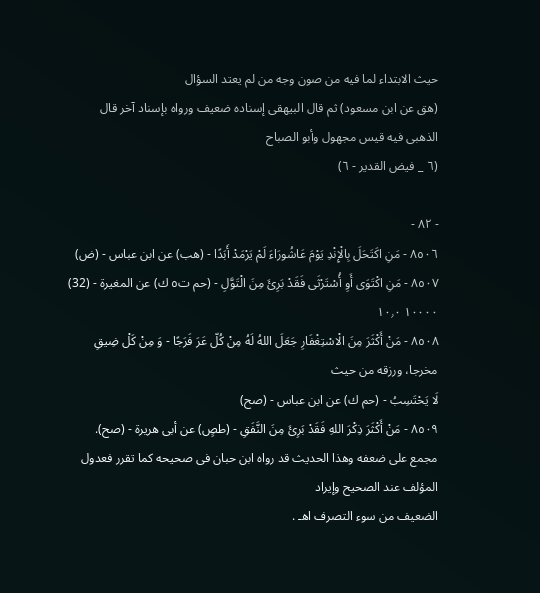حيث الابتداء لما فيه من صون وجه من لم يعتد السؤال
(هق عن ابن مسعود) ثم قال البيهقى إسناده ضعيف ورواه بإسناد آخر قال الذهبى فيه قيس مجهول وأبو الصباح
(٦ _ فيض القدير - ٦)

- ٨٢ -
٨٥٠٦ - مَنِ اكَتَحَلَ بِالْإِنْدِ يَوْمَ عَاشُورَاءَ لَمْ يَرْمَدْ أَبَدًا - (هب) عن ابن عباس - (ض)
٨٥٠٧ - مَنِ اكْتَوَى أَوِ أُسْتَرْثَى فَقَدْ بَرِئَ مِنَ الْتَوَّلِ - (حم ت٥ ك) عن المغيرة - (32)
١٠٠٠٠ ١٠٫٠
٨٥٠٨ - مَنْ أَكْثَرَ مِنَ الْاسْتِغْفَارِ جَعَلَ اللهُ لَهُ مِنْ كُلّ عَرَ فَرَجًا - وَ مِنْ كَلْ ضِيقِ مخرجا، ورزقه من حيث
لَا يَحْتَسِبُ - (حم ك) عن ابن عباس - (صح)
٨٥٠٩ - مَنْ أَكْثَرَ ذِكْرَ اللهِ فَقَدْ بَرِئَ مِنَ النَّفَقِ - (طصٍ) عن أبى هريرة - (صح).
مجمع على ضعفه وهذا الحديث قد رواه ابن حبان فى صحيحه كما تقرر فعدول المؤلف عند الصحيح وإيراد
الضعيف من سوء التصرف اهـ .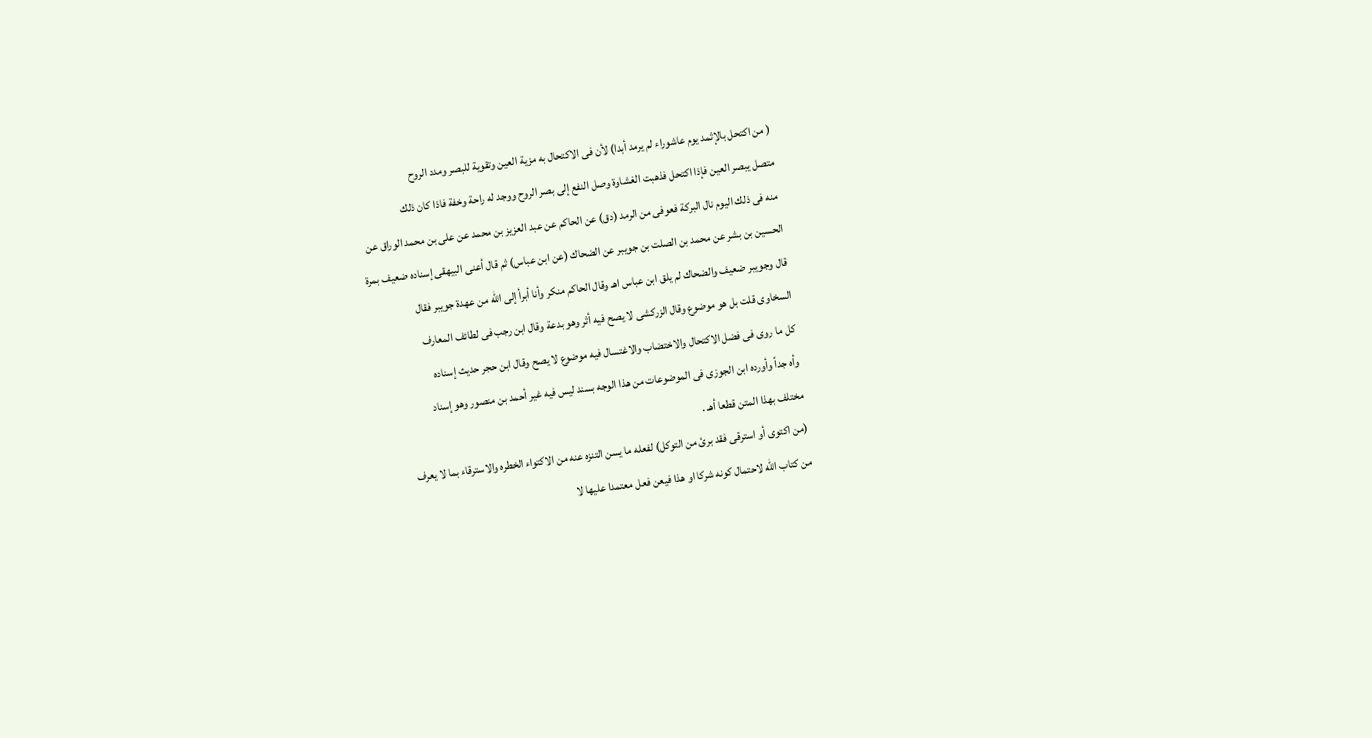( من اكتحل بالإثمد يوم عاشوراء لم يرمد أبدا) لأن فى الاكتحال به مزية العين وتقوية للبصر ومدد الروح
متصل يبصر العين فإذا اكتحل فذهبت الغشاوة وصل النفع إلى بصر الروح ووجد له راحة وخفة فاذا كان ذلك
منه فى ذلك اليوم نال البركة فعوفى من الرمد (دق) عن الحاكم عن عبد العزيز بن محمد عن على بن محمد الوراق عن
الحسين بن بشر عن محمد بن الصلت بن جويبر عن الضحاك (عن ابن عباس) ثم قال أعنى البيهقى إسناده ضعيف بمرة
قال وجويبر ضعيف والضحاك لم يلق ابن عباس اهـ وقال الحاكم منكر وأنا أبرأ إلى الله من عهدة جويبر فقال
السخاوى قلت بل هو موضوع وقال الزركشى لا يصح فيه أثر وهو بدعة وقال ابن رجب فى لطائف المعارف
كل ما روى فى فضل الاكتحال والاختضاب والاغتسال فيه موضوع لا يصح وقال ابن حجر حديث إسناده
وأه جداً وأورده ابن الجوزى فى الموضوعات من هذا الوجه بسند ليس فيه غير أحمد بن منصور وهو إسناد
مختلف بهذا المتن قطعا أهـ .
(من اكتوى أو استرقى فقد برئ من التوكل) لفعله ما يسن التنزه عنه من الاكتواء الخطره والاسترقاء بما لا يعرف
من كتاب الله لاحتمال كونه شركا او هذا فيعن فعل معتمدا عليها لا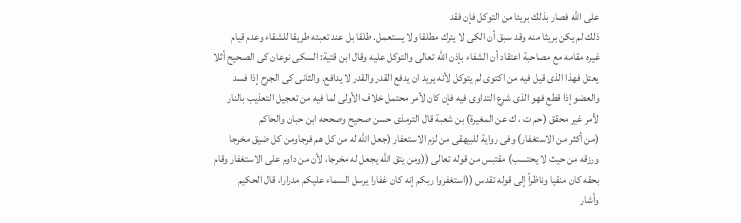على الله فصار بذلك بريئا من التوكل فإن فقد
ذلك لم يكن بريثا منه وقد سبق أن الكى لا يترك مطلقا ولا يستعمل. طلقا بل عند تعبئه طريقا للشقاء وعدم قيام
غيره مقامه مع مصاحبة اعتقاد أن الشفاء بإذن الله تعالى والتوكل عليه وقال ابن قتية: السكى نوعان كى الصحيح أثلا
يعتل فهذا الذى قيل فيه من اكتوى لم يتوكل لأنه يريد ان يدفع القدر والقدر لا يدافع. والثانى كى الجرح إذا فسد
والعضو إذا قطع فهو الذى شرع التداوى فيه فإن كان لأمر محتمل خلاف الأولى لما فيه من تعجيل التعذيب بالنار
لأمر غير محقق (حم ت ، ك عن المغيرة) بن شعبة قال الترمذى حسن صحيح وصححه ابن حبان والحاكم
(من أكثر من الاستغفار) وفى رواية للبيهقى من لزم الاستعفار (جعل الله له من كل هم فرجاومن كل ضيق مخرجا
ورزقه من حيث لا يحتسب) مقتبس من قوله تعالى ((ومن يتق الله يجعل له مخرجا، لأن من داوم على الاستغفار وقام
بحقه كان منقيا وناظراً إلى قوله تقدس ((استغفروا ربكم إنه كان غفارا يرسل السماء عليكم مدرارا، قال الحكيم
وأشار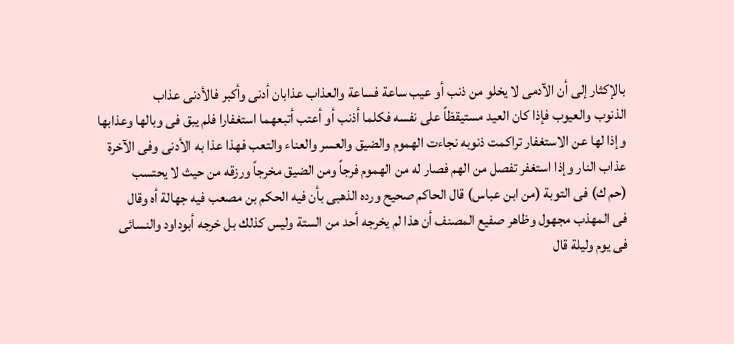بالإكثار إلى أن الآدمى لا يخلو من ذنب أو عيب ساعة فساعة والعذاب عذابان أدنى وأكبر فالأدنى عذاب
الذنوب والعيوب فإذا كان العيد مستيقظاً على نفسه فكلما أذنب أو أعتب أتبعهما استغفارا فلم يبق فى وبالها وعذابها
وإذا لها عن الاستغفار تراكمت ذنوبه نجاءت الهموم والضيق والعسر والعناء والتعب فهذا عذا به الأدنى وفى الآخرة
عذاب النار وإذا استغفر تفصل من الهم فصار له من الهموم فرجاً ومن الضيق مخرجاً ورزقه من حيث لا يحتسب
(حم ك) فى التوبة (من ابن عباس) قال الحاكم صحيح ورده الذهبى بأن فيه الحكم بن مصعب فيه جهالة أه وقال
فى المهذب مجهول وظاهر صفيع المصنف أن هذا لم يخرجه أحد من الستة وليس كذلك بل خرجه أبوداود والنسائى
فى يوم وليلة قال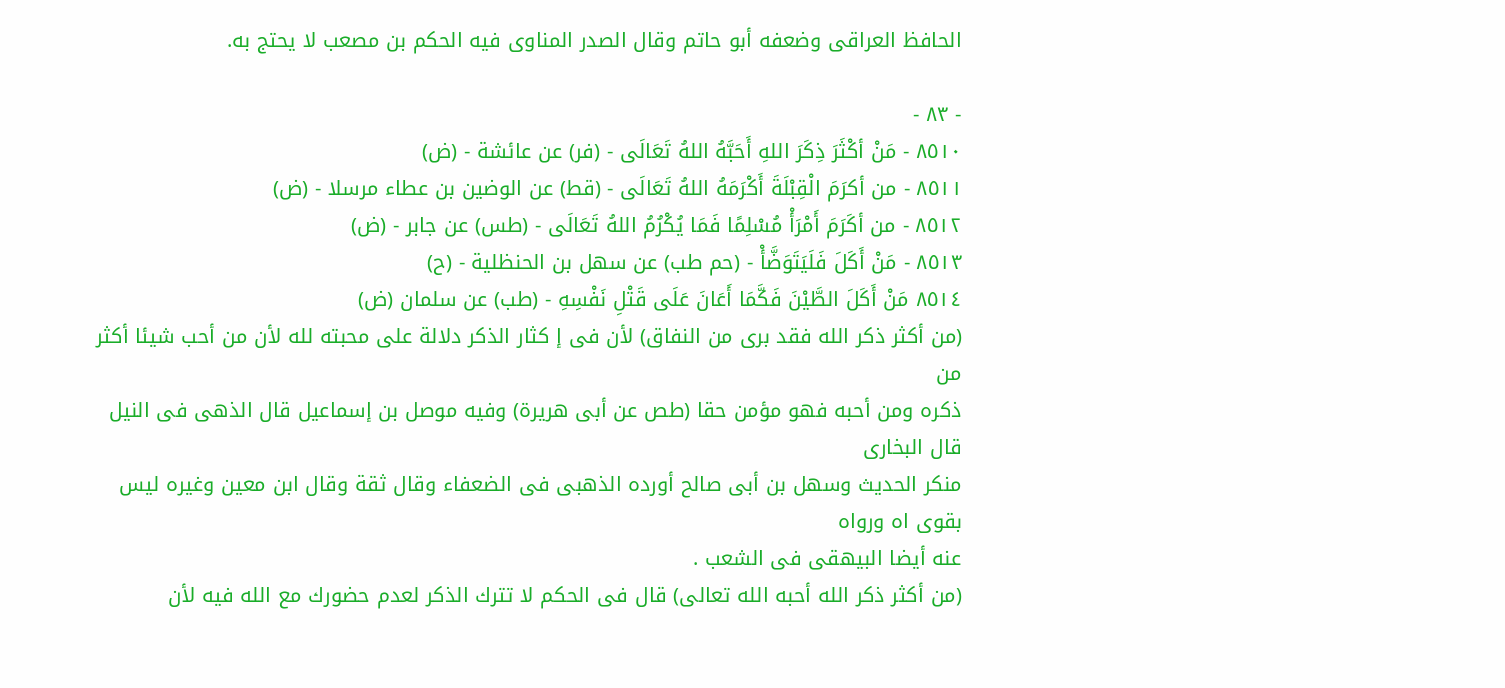الحافظ العراقى وضعفه أبو حاتم وقال الصدر المناوى فيه الحكم بن مصعب لا يحتج به.

- ٨٣ -
٨٥١٠ - مَنْ أكْثَرَ ذِكَرَ اللهِ أَحَبَّهُ اللهُ تَعَالَى - (فر) عن عائشة - (ض)
٨٥١١ - من أكرَمَ الْقِبْلَةَ أَكْرَمَهُ اللهُ تَعَالَى - (قط) عن الوضين بن عطاء مرسلا - (ض)
٨٥١٢ - من أكَرَمَ أَمْرَأْ مُسْلِمًا فَمَا يُكْرُمُ اللهُ تَعَالَى - (طس) عن جابر - (ض)
٨٥١٣ - مَنْ أَكَلَ فَلَيَتَوَضَّأْ - (حم طب) عن سهل بن الحنظلية - (ح)
٨٥١٤ مَنْ أَكَلَ الطَّيْنَ فَكَّمَا أَعَانَ عَلَى قَتْلِ نَفْسِهِ - (طب) عن سلمان (ض)
(من أكثر ذكر الله فقد برى من النفاق) لأن فى إ كثار الذكر دلالة على محبته لله لأن من أحب شيئا أكثر من
ذكره ومن أحبه فهو مؤمن حقا (طص عن أبى هريرة) وفيه موصل بن إسماعيل قال الذهى فى النيل قال البخارى
منكر الحديث وسهل بن أبى صالح أورده الذهبى فى الضعفاء وقال ثقة وقال ابن معين وغيره ليس بقوى اه ورواه
عنه أيضا البيهقى فى الشعب .
(من أكثر ذكر الله أحبه الله تعالى) قال فى الحكم لا تترك الذكر لعدم حضورك مع الله فيه لأن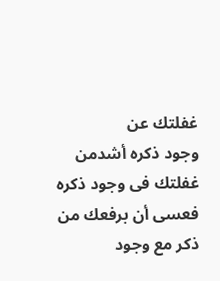غفلتك عن
وجود ذكره أشدمن غفلتك فى وجود ذكره فعسى أن برفعك من ذكر مع وجود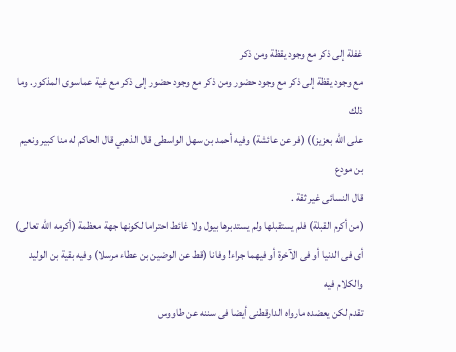غفلة إلى ذكر مع وجود يقظة ومن ذكر
مع وجود يقظة إلى ذكر مع وجود حضور ومن ذكر مع وجود حضور إلى ذكر مع غية عماسوى المذكور. وما ذلك
على الله بعزيز)) (فر عن عائشة) وفيه أحمد بن سهل الواسطى قال الذهبي قال الحاكم له منا كبير ونعيم بن مودع
قال النسائى غير ثقة .
(من أكرم القبلة) فلم يستقبلها ولم يستدبرها بيول ولا غائط احتراما لكونها جهة معظمة (أكرمه الله تعالى)
أى فى الدنيا أو فى الآخرة أو فيهما جراء! وفانا (قط عن الوضين بن عطاء مرسلا) وفيه بقية بن الوليد والكلام فيه
تقدم لكن يعضده مارواه الدارقطنى أيضا فى سننه عن طاووس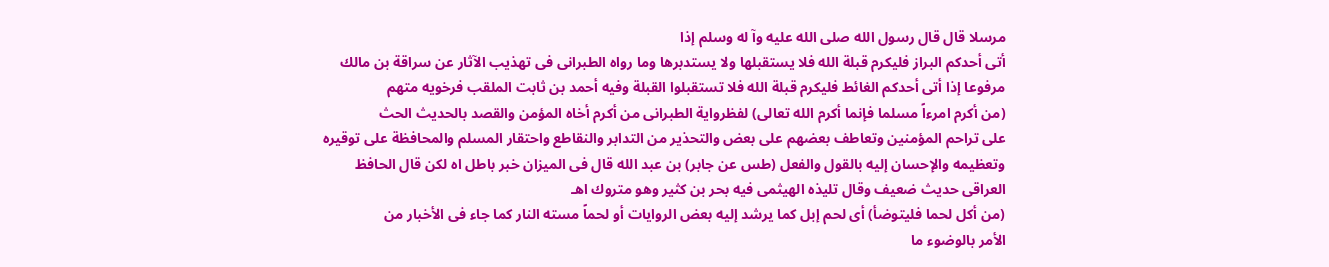مرسلا قال قال رسول الله صلى الله عليه وآ له وسلم إذا
أتى أحدكم البراز فليكرم قبلة الله فلا يستقبلها ولا يستدبرها وما رواه الطبرانى فى تهذيب الآثار عن سراقة بن مالك
مرفوعا إذا أتى أحدكم الغائط فليكرم قبلة الله فلا تستقبلوا القبلة وفيه أحمد بن ثابت الملقب فرخويه متهم
(من أكرم امرءاً مسلما فإنما أكرم الله تعالى) لفظرواية الطبرانى من أكرم أخاه المؤمن والقصد بالحديث الحث
على تراحم المؤمنين وتعاطف بعضهم على بعض والتحذير من التدابر والنقاطع واحتقار المسلم والمحافظة على توقيره
وتعظيمه والإحسان إليه بالقول والفعل (طس عن جابر) بن عبد الله قال فى الميزان خبر باطل اه لكن قال الحافظ
العراقى حديث ضعيف وقال تليذه الهيثمى فيه بحر بن كثير وهو متروك اهـ
(من أكل لحما فليتوضأ) أى لحم إبل كما يرشد إليه بعض الروايات أو لحماً مسته النار كما جاء فى الأخبار من
الأمر بالوضوء ما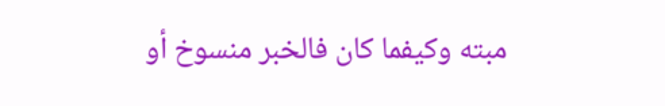مبته وكيفما كان فالخبر منسوخ أو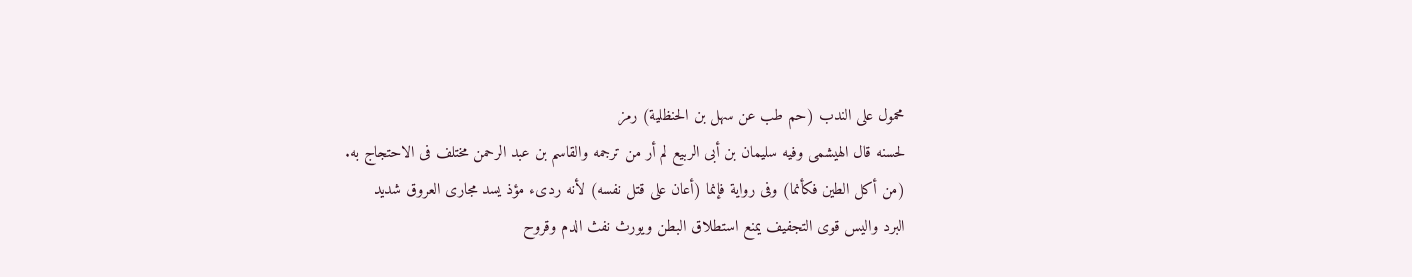محمول على الندب (حم طب عن سهل بن الحنظلية) رمز
لحسنه قال الهيشمى وفيه سليمان بن أبى الربيع لم أر من ترجمه والقاسم بن عبد الرحمن مختلف فى الاحتجاج به.
(من أكل الطين فكأنما) وفى رواية فإنما (أعان على قتل نفسه) لأنه ردىء مؤذ يسد مجارى العروق شديد
البرد واليس قوى التجفيف يمنع استطلاق البطن ويورث نفث الدم وقروح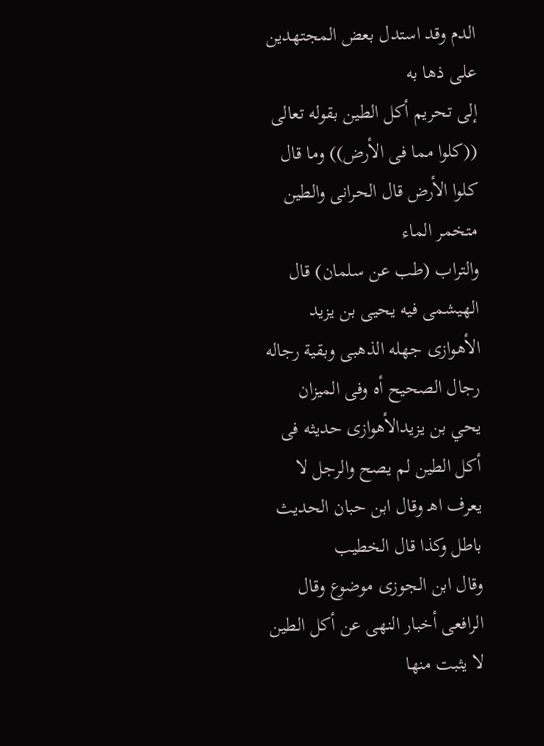الدم وقد استدل بعض المجتهدين على ذها به
إلى تحريم أكل الطين بقوله تعالى ((كلوا مما فى الأرض)) وما قال كلوا الأرض قال الحرانى والطين متخمر الماء
والتراب (طب عن سلمان) قال الهيشمى فيه يحيى بن يزيد الأهوازى جهله الذهبى وبقية رجاله رجال الصحيح أه وفى الميزان
يحي بن يزيدالأهوازى حديثه فى أكل الطين لم يصح والرجل لا يعرف اهـ وقال ابن حبان الحديث باطل وكذا قال الخطيب
وقال ابن الجوزى موضوع وقال الرافعى أخبار النهى عن أكل الطين لا يثبت منها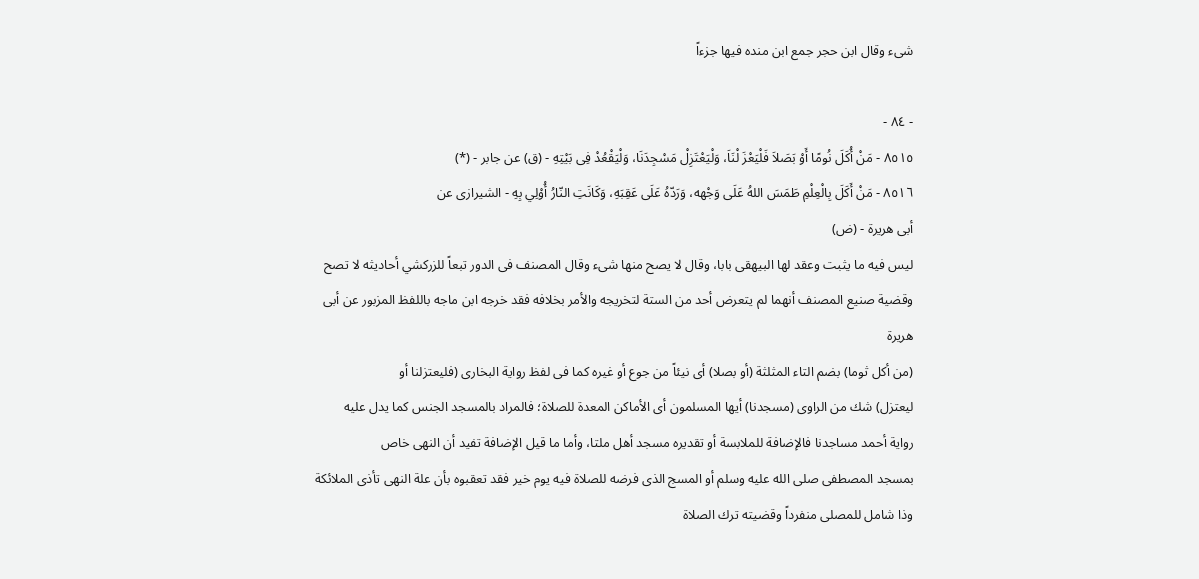شىء وقال ابن حجر جمع ابن منده فيها جزءاً

- ٨٤ -
٨٥١٥ - مَنْ أُكَلَ نُومًا أَوْ بَصَلاَ فَلْيَعْزَ لْنَاَ، وَلْيَعْتَزِلْ مَسْجِدَنَا، وَلْيَقْعُدْ فِى بَيْتِهِ - (ق) عن جابر - (*)
٨٥١٦ - مَنْ أَكَلَ بِالْعِلْمِ طَمَسَ اللهُ عَلَى وَجْهه، وَرَدّهُ عَلَى عَقِبَهِ، وَكَانَتِ النّارُ أُوْلِي بِهِ - الشيرازى عن
أبى هريرة - (ض)
ليس فيه ما يثبت وعقد لها البيهقى بابا، وقال لا يصح منها شىء وقال المصنف فى الدور تبعاً للزركشي أحاديثه لا تصح
وقضية صنيع المصنف أنهما لم يتعرض أحد من الستة لتخريجه والأمر بخلافه فقد خرجه ابن ماجه باللفظ المزبور عن أبى هريرة
(من أكل ثوما) بضم التاء المثلثة (أو بصلا) أى نيئاً من جوع أو غيره كما فى لفظ رواية البخارى (فليعتزلنا أو
ليعتزل) شك من الراوى (مسجدنا) أيها المسلمون أى الأماكن المعدة للصلاة؛ فالمراد بالمسجد الجنس كما يدل عليه
رواية أحمد مساجدنا فالإضافة للملابسة أو تقديره مسجد أهل ملتا، وأما ما قيل الإضافة تفيد أن النهى خاص
بمسجد المصطفى صلى الله عليه وسلم أو المسج الذى فرضه للصلاة فيه يوم خير فقد تعقبوه بأن علة النهى تأذى الملائكة
وذا شامل للمصلى منفرداً وقضيته ترك الصلاة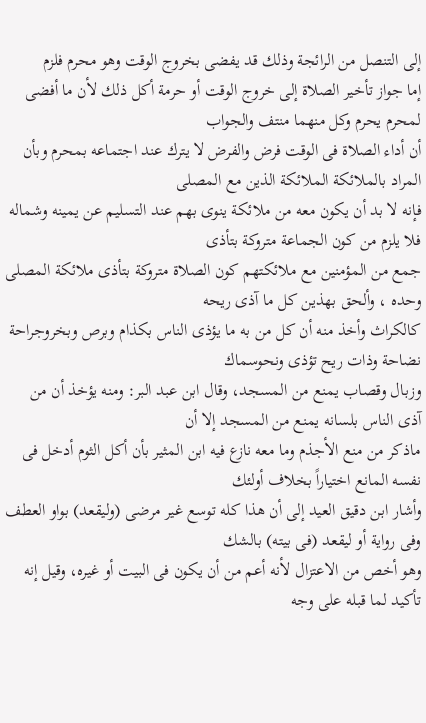إلى التنصل من الرائجة وذلك قد يفضى بخروج الوقت وهو محرم فلزم
إما جواز تأخير الصلاة إلى خروج الوقت أو حرمة أكل ذلك لأن ما أفضى لمحرم يحرم وكل منهما منتف والجواب
أن أداء الصلاة فى الوقت فرض والفرض لا يترك عند اجتماعه بمحرم وبأن المراد بالملائكة الملائكة الذين مع المصلى
فإنه لا بد أن يكون معه من ملائكة ينوى بهم عند التسليم عن يمينه وشماله فلا يلزم من كون الجماعة متروكة بتأذى
جمع من المؤمنين مع ملائكتهم كون الصلاة متروكة بتأذى ملائكة المصلى وحده ، وألحق بهذين كل ما آذى ريحه
كالكراث وأخذ منه أن كل من به ما يؤذى الناس بكذام وبرص وبخروجراحة نضاحة وذات ريح تؤذى ونحوسماك
وزبال وقصاب يمنع من المسجد، وقال ابن عبد البر: ومنه يؤخذ أن من آذى الناس بلسانه يمنع من المسجد إلا أن
ماذكر من منع الأجذم وما معه نازع فيه ابن المثير بأن أكل الثوم أدخل فى نفسه المانع اختياراً بخلاف أولئك
وأشار ابن دقيق العيد إلى أن هذا كله توسع غير مرضى (وليقعد) بواو العطف وفى رواية أو ليقعد (فى بيته) بالشك
وهو أخص من الاعتزال لأنه أعم من أن يكون فى البيت أو غيره، وقيل إنه تأكيد لما قبله على وجه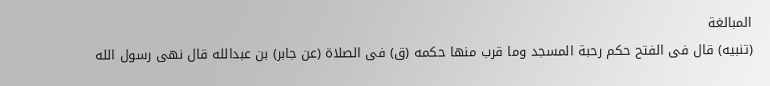المبالغة
(تنبيه) قال فى الفتح حكم رحبة المسجد وما قرب منها حكمه (ق) فى الصلاة (عن جابر) بن عبدالله قال نهى رسول الله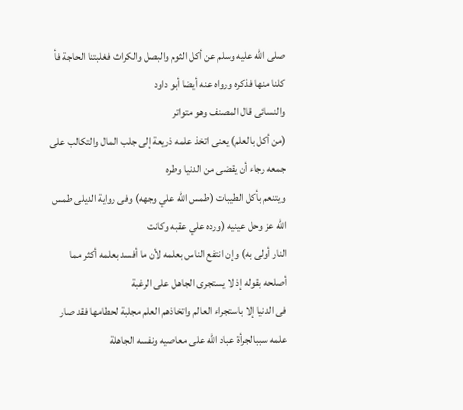صلى الله عليه وسلم عن أكل الثوم والبصل والكراث فغلبتنا الحاجة فأ كلنا منها فذكره ورواه عنه أيضا أبو داود
والنسائى قال المصنف وهو متواتر
(من أكل بالعلم) يعنى اتخذ علمه ذريعة إلى جلب المال والتكالب على جمعه رجاء أن يقضى من الدنيا وطره
ويتنعم بأكل الطيبات (طمس الله علي وجهه) وفى رواية الديلى طمس الله عز وحل عينيه (ورده علي عقبه وكانت
النار أولى به) وإن انتفع الناس بعلمه لأن ما أفسد بعلمه أكثر مما أصلحه بقوله إذ لا يستجرى الجاهل على الرغبة
فى الدنيا إلا باستجراء العالم واتخاذهم العلم مجلبة لحطامها فقد صار علمه سببالجرأة عباد الله على معاصيه ونفسه الجاهلة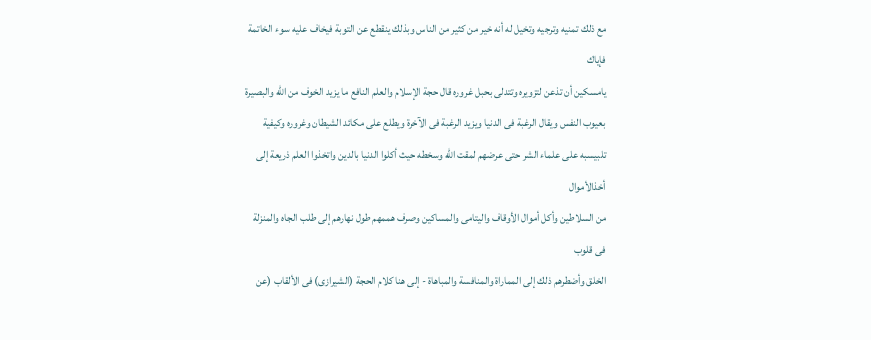مع ذلك تمنيه وترجيه وتخيل له أنه خير من كثير من الناس وبذلك ينقطع عن التوبة فيخاف عليه سوء الخاتمة فإياك
يامسكين أن تذعن لتزويره وتتدلى بحبل غروره قال حجة الإسلام والعلم النافع ما يزيد الخوف من الله والبصيرة
بعيوب النفس ويقال الرغبة فى الدنيا ويزيد الرغبة فى الآخرة ويطلع على مكائد الشيطان وغروره وكيفية
تلبيسبه على علماء الشر حتى عرضهم لمقت الله وسخطه حيث أكلوا الدنيا بالدين واتخذوا العلم ذريعة إلى أخذالأموال
من السلاطين وأكل أموال الأوقاف واليتامى والمساكين وصرف هممهم طول نهارهم إلى طلب الجاه والمنزلة فى قلوب
الخلق وأضطرهم ذلك إلى المماراة والمنافسة والمباهاة - إلى هنا كلام الحجة (الشيرازى) فى الألقاب (عن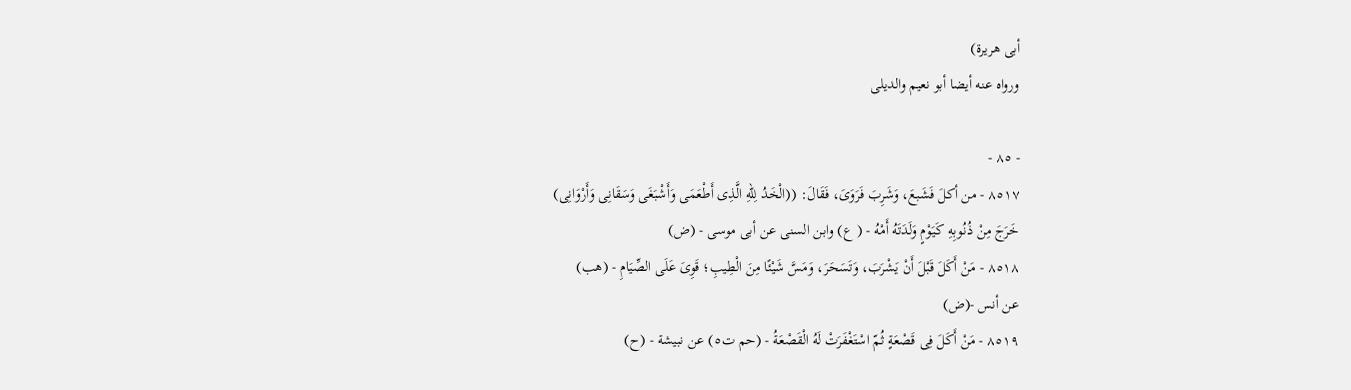أبى هريرة)
ورواه عنه أيضا أبو نعيم والديلى

- ٨٥ -
٨٥١٧ - من أكلَ فَشَبعَ، وَشَرِبَ فَرَوَىَ، فَقَالَ: ((الْخَدُ لِلّهِ الَّذِى أَطْعَمَى وَأَشْبَغَى وَسَقَانِى وَأَرْوَانِى)
خَرَجَ مِنْ ذُنُوبِهِ كَيَوْمٍ وَلَدَتَهُ أَمْهُ - ( ع) وابن السنى عن أبى موسى - (ض)
٨٥١٨ - مَنْ أَكَلَ قَبْلَ أَنْ يَشْرَبَ، وَتَسَحَرَ، وَمَسَّ شَيْئًا مِنَ الْطِيبِ؛ قَوِىَ عَلَى الصِّيَامِ - (هب)
عن أنس -(ض)
٨٥١٩ - مَنْ أَكَلَ فِى قَصْعَةٍ ثُمّ اسْتَغْفَرَتْ لَهُ الْقَصْعَةُ - (حم ت٥) عن نبيشة - (ح)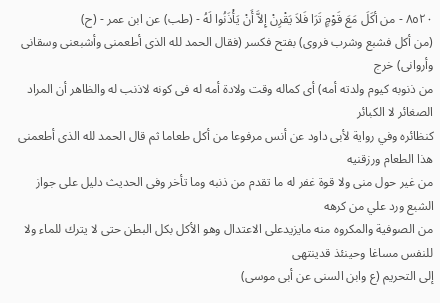٨٥٢٠ - من أكَلَ مَعَ قَوْمٍ تَرَا فَلاَ يَقْرِنْ إِلاَّ أَنْ يَأْذَنُوا لَهُ - (طب) عن ابن عمر - (ح)
(من أكل فشبع وشرب فروى) بفتح فكسر (فقال الحمد لله الذى أطعمنى وأشبعنى وسقانى وأروانى) خرج
من ذنوبه كيوم ولدته أمه) أى كماله وقت ولادة أمه له فى كونه لاذنب له والظاهر أن المراد الصغائر لا الكبائر
كنظائره وفي رواية لأبى داود عن أنس مرفوعا من أكل طعاما ثم قال الحمد لله الذى أطعمنى هذا الطعام ورزقنيه
من غير حول منى ولا قوة غفر له ما تقدم من ذنبه وما تأخر وفى الحديث دليل على جواز الشبع ورد علي من كرهه
من الصوفية والمكروه منه مايزيدعلى الاعتدال وهو الأكل بكل البطن حتى لا يترك للماء ولا للنفس مساغا وحينئذ قدينتهى
إلى التحريم (ع وابن السنى عن أبى موسى)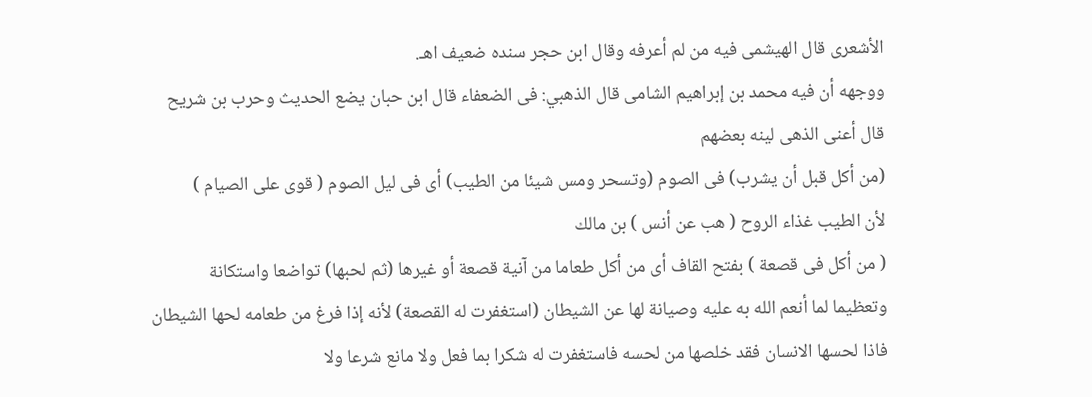الأشعرى قال الهيشمى فيه من لم أعرفه وقال ابن حجر سنده ضعيف اهـ.
ووجهه أن فيه محمد بن إبراهيم الشامى قال الذهبي: فى الضعفاء قال ابن حبان يضع الحديث وحرب بن شريح
قال أعنى الذهى لينه بعضهم
(من أكل قبل أن يشرب) فى الصوم (وتسحر ومس شيئا من الطيب) أى فى ليل الصوم ( قوى على الصيام )
لأن الطيب غذاء الروح ( هب عن أنس ) بن مالك
( من أكل فى قصعة ) بفتح القاف أى من أكل طعاما من آنية قصعة أو غيرها (ثم لحبها) تواضعا واستكانة
وتعظيما لما أنعم الله به عليه وصيانة لها عن الشيطان (استغفرت له القصعة) لأنه إذا فرغ من طعامه لحها الشيطان
فاذا لحسها الانسان فقد خلصها من لحسه فاستغفرت له شكرا بما فعل ولا مانع شرعا ولا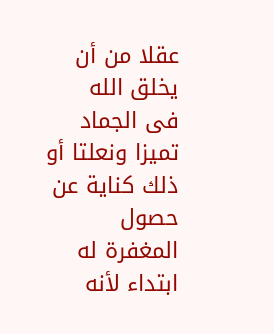عقلا من أن يخلق الله
فى الجماد تميزا ونعلتا أو ذلك كناية عن حصول المغفرة له ابتداء لأنه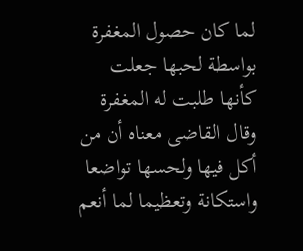لما كان حصول المغفرة بواسطة لحبها جعلت
كأنها طلبت له المغفرة وقال القاضى معناه أن من أكل فيها ولحسها تواضعا واستكانة وتعظيما لما أنعم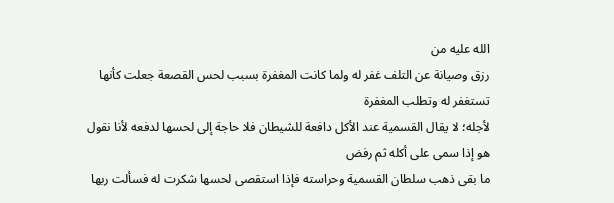الله عليه من
رزق وصيانة عن التلف غفر له ولما كانت المغفرة بسبب لحس القصعة جعلت كأنها تستغفر له وتطلب المغفرة
لأجله؛ لا يقال القسمية عند الأكل دافعة للشيطان فلا حاجة إلى لحسها لدفعه لأنا نقول هو إذا سمى على أكله ثم رفض
ما بقى ذهب سلطان القسمية وحراسته فإذا استقصى لحسها شكرت له فسألت ربها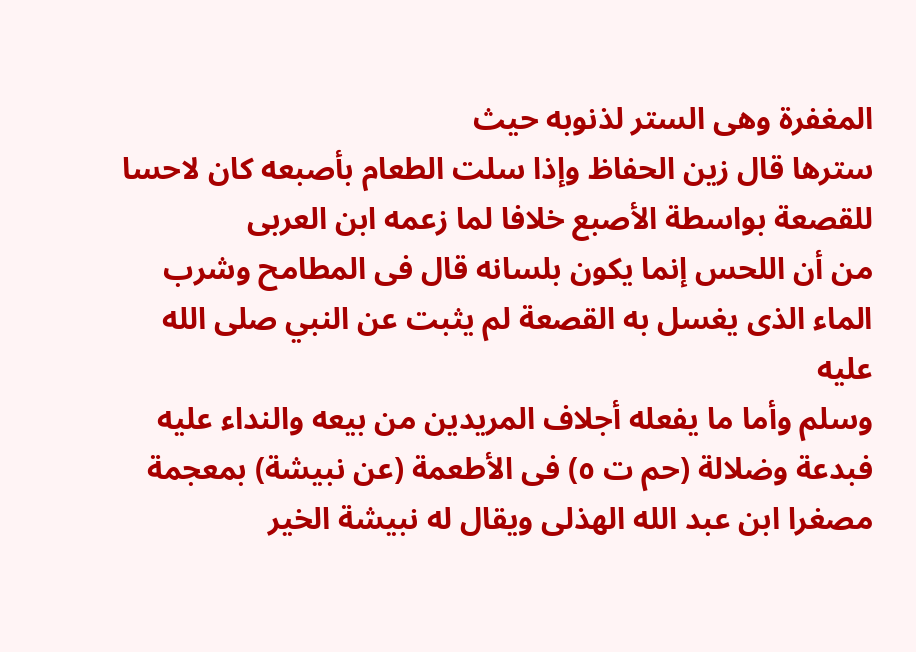المغفرة وهى الستر لذنوبه حيث
سترها قال زين الحفاظ وإذا سلت الطعام بأصبعه كان لاحسا للقصعة بواسطة الأصبع خلافا لما زعمه ابن العربى
من أن اللحس إنما يكون بلسانه قال فى المطامح وشرب الماء الذى يغسل به القصعة لم يثبت عن النبي صلى الله عليه
وسلم وأما ما يفعله أجلاف المريدين من بيعه والنداء عليه فبدعة وضلالة (حم ت ٥) فى الأطعمة (عن نبيشة) بمعجمة
مصغرا ابن عبد الله الهذلى ويقال له نبيشة الخير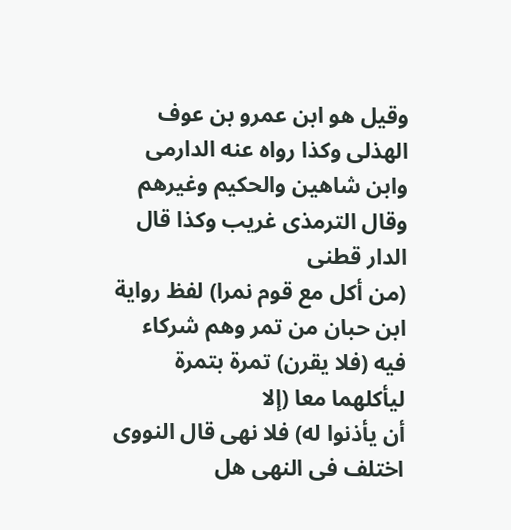وقيل هو ابن عمرو بن عوف الهذلى وكذا رواه عنه الدارمى
وابن شاهين والحكيم وغيرهم وقال الترمذى غريب وكذا قال الدار قطنى
(من أكل مع قوم نمرا) لفظ رواية ابن حبان من تمر وهم شركاء فيه (فلا يقرن) تمرة بتمرة ليأكلهما معا (إلا
أن يأذنوا له) فلا نهى قال النووى اختلف فى النهى هل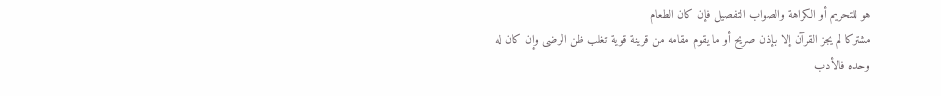هو للتحريم أو الكراهة والصواب التفصيل فإن كان الطعام
مشتركا لم يجز القرآن إلا بإذن صريح أو ما يقوم مقامه من قرينة قوية تغلب ظن الرضى وإن كان له وحده فالأدب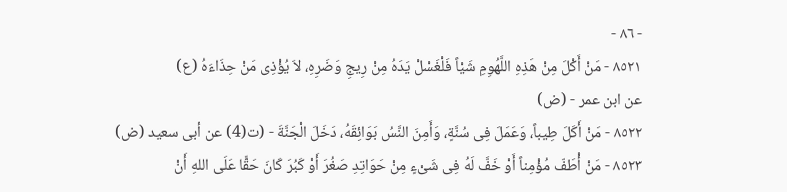- ٨٦ -
٨٥٢١ - مَنْ أَكْلَ مِنْ هَذِهِ اللَّهُوِمِ شَيْاً فَلْغَسْلْ يَدَهُ مِنْ رِيجِ وَضَرِهِ، لاَ يُؤْذِى مَنْ حِذَاءَهُ (ع)
عن ابن عمر - (ض)
٨٥٢٢ - مَنْ أَكَلَ طِيباً، وَعَمَلَ فِى سُنَّةٍ، وَأَمِنَ النَّسُ بَوَائِقَهُ، دَخَلَ الْجَنَّةَ - (ت(4) عن أبى سعيد (ض)
٨٥٢٣ - مَنْ أْطَفّ مُؤْمِناً أَوْ خَفَّ لَهُ فِى شَىْءٍ مِنْ حَوَاتِدِ صَغُرَ أَوْ كَبُرَ كَانَ حَقًّا عَلَى اللهِ أَنْ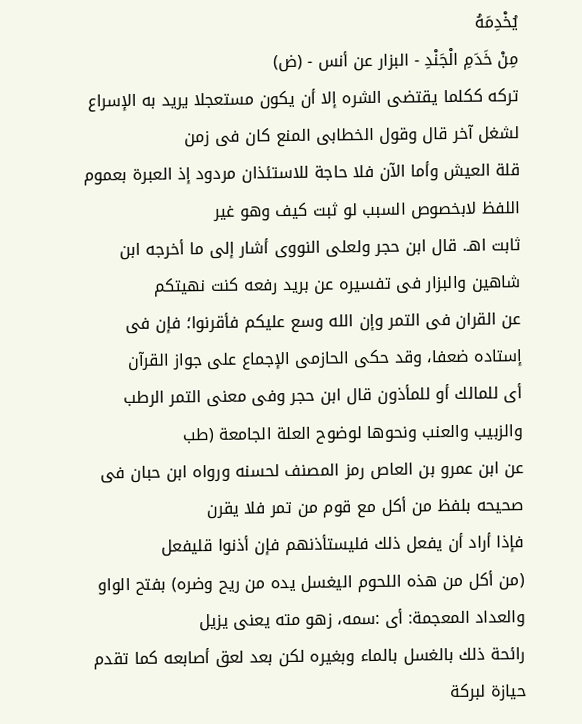يُخْدِمَهُ
مِنْ خَدَمِ الْجَنْدِ - البزار عن أنس - (ض)
تركه ككلما يقتضى الشره إلا أن يكون مستعجلا يريد به الإسراع لشغل آخر قال وقول الخطابى المنع كان فى زمن
قلة العيش وأما الآن فلا حاجة للاستئذان مردود إذ العبرة بعموم اللفظ لابخصوص السبب لو ثبت كيف وهو غير
ثابت اهـ. قال ابن حجر ولعلى النووى أشار إلى ما أخرجه ابن شاهين والبزار فى تفسيره عن بريد رفعه كنت نهيتكم
عن القران فى التمر وإن الله وسع عليكم فأقرنوا؛ فإن فى إستاده ضعفا، وقد حكى الحازمى الإجماع على جواز القرآن
أى للمالك أو للمأذون قال ابن حجر وفى معنى التمر الرطب والزبيب والعنب ونحوها لوضوح العلة الجامعة (طب
عن ابن عمرو بن العاص رمز المصنف لحسنه ورواه ابن حبان فى صحيحه بلفظ من أكل مع قوم من تمر فلا يقرن
فإذا أراد أن يفعل ذلك فليستأذنهم فإن أذنوا قليفعل
(من أكل من هذه اللحوم اليغسل يده من ريح وضره) بفتح الواو والعداد المعجمة: أى :سمه، زهو مته يعنى يزيل
رائحة ذلك بالغسل بالماء وبغيره لكن بعد لعق أصابعه كما تقدم حيازة لبركة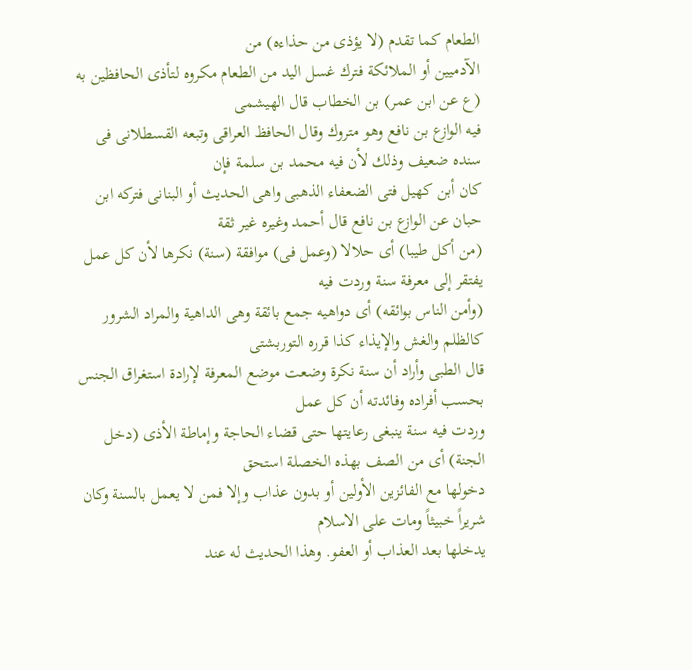الطعام كما تقدم (لا يؤذى من حذاءه) من
الآدميين أو الملائكة فترك غسل اليد من الطعام مكروه لتأذى الحافظين به (ع عن ابن عمر) بن الخطاب قال الهيشمى
فيه الوازع بن نافع وهو متروك وقال الحافظ العراقى وتبعه القسطلانى فى سنده ضعيف وذلك لأن فيه محمد بن سلمة فإن
كان أبن كهيل فتى الضعفاء الذهبى واهى الحديث أو البنانى فتركه ابن حبان عن الوازع بن نافع قال أحمد وغيره غير ثقة
(من أكل طيبا) أى حلالا (وعمل فى) موافقة (سنة) نكرها لأن كل عمل يفتقر إلى معرفة سنة وردت فيه
(وأمن الناس بوائقه) أى دواهيه جمع بائقة وهى الداهية والمراد الشرور كالظلم والغش والإيذاء كذا قرره التوربشتى
قال الطبى وأراد أن سنة نكرة وضعت موضع المعرفة لإرادة استغراق الجنس بحسب أفراده وفائدته أن كل عمل
وردت فيه سنة ينبغى رعايتها حتى قضاء الحاجة وإماطة الأذى (دخل الجنة) أى من الصف بهذه الخصلة استحق
دخولها مع الفائزين الأولين أو بدون عذاب وإلا فمن لا يعمل بالسنة وكان شريراً خبيثاً ومات على الاسلام
يدخلها بعد العذاب أو العفو. وهذا الحديث له عند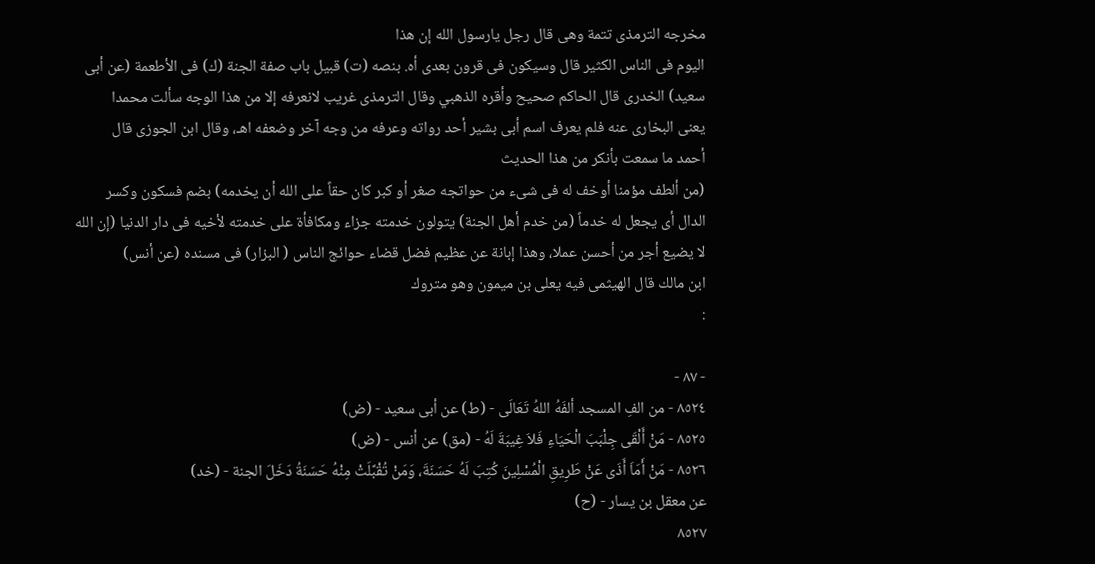مخرجه الترمذى تتمة وهى قال رجل يارسول الله إن هذا
اليوم فى الناس الكثير قال وسيكون فى قرون بعدى أه. بنصه (ت) قبيل باب صفة الجنة (ك) فى الأطعمة (عن أبى
سعيد) الخدرى قال الحاكم صحيح وأقره الذهبي وقال الترمذى غريب لانعرفه إلا من هذا الوجه سألت محمدا
يعنى البخارى عنه فلم يعرف اسم أبى بشير أحد رواته وعرفه من وجه آخر وضعفه اهـ، وقال ابن الجوزى قال
أحمد ما سمعت بأنكر من هذا الحديث
(من ألطف مؤمنا أوخف له فى شىء من حواتجه صغر أو كبر كان حقاً على الله أن يخدمه) بضم فسكون وكسر
الدال أى يجعل له خدماً (من خدم أهل الجنة) يتولون خدمته جزاء ومكافأة على خدمته لأخيه فى دار الدنيا (إن الله
لا يضيع أجر من أحسن عملا، وهذا إبانة عن عظيم فضل قضاء حوائج الناس ( البزار) فى مسنده (عن أنس)
ابن مالك قال الهيثمى فيه يعلى بن ميمون وهو متروك
:

- ٨٧ -
٨٥٢٤ - من الفِ المسجد ألفَهُ اللهُ تَعَالَى - (ط) عن أبى سعيد - (ض)
٨٥٢٥ - مَنْ أَلْقَى جِلْبَبَ الْحَيَاءِ فَلاَ غِيبَةَ لَهُ - (مق) عن أنس - (ض)
٨٥٢٦ - مَنْ أَمَاَ أَذَى عَنْ طَرِيقِ الْمُسْلِينَ كُتِبَ لَهُ حَسَنَةَ، وَمَنْ تُقْبَّلَتْ مِنْهُ حَسَنَةُ دَخَلَ الجنة - (خد)
عن معقل بن يسار - (ح)
٨٥٢٧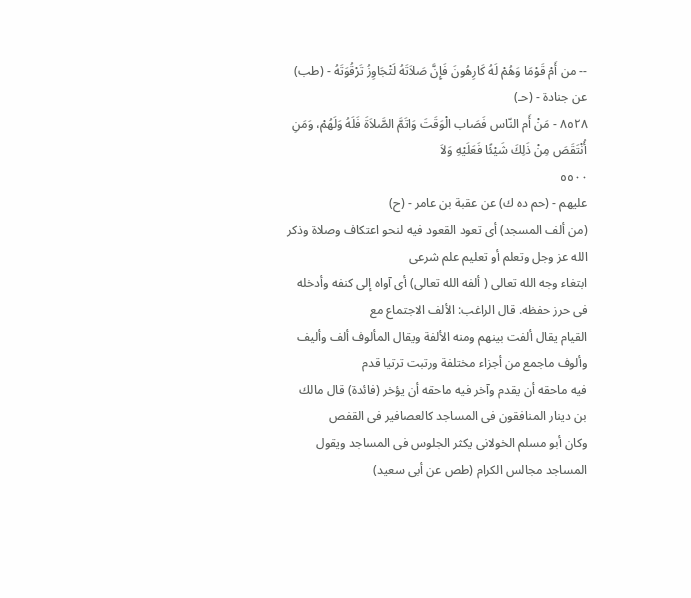-- من أَمْ قَوْمَا وَهُمْ لَهُ كَارِهُونَ فَإِنَّ صَلاَتَهُ لَتْجَاوِزُ تَرْقُوَتَهُ - (طب) عن جنادة - (حـ)
٨٥٢٨ - مَنْ أَم النّاس فَصَاب الْوَقَتَ وَاتَمَّ الصَّلاَةَ فَلَهُ وَلَهُمْ، وَمَنِ أُنْتَقَصَ مِنْ ذَلِكَ شَيْئًا فَعَلَيْهِ وَلاَ
٥٥٠٠
عليهم - (حم ده ك) عن عقبة بن عامر - (ح)
(من ألف المسجد) أى تعود القعود فيه لنحو اعتكاف وصلاة وذكر الله عز وجل وتعلم أو تعليم علم شرعى
ابتغاء وجه الله تعالى ( ألفه الله تعالى) أى آواه إلى كنفه وأدخله فى حرز حفظه. قال الراغب: الألف الاجتماع مع
القيام يقال ألفت بينهم ومنه الألفة ويقال المألوف ألف وأليف وألوف ماجمع من أجزاء مختلفة ورتبت ترتيا قدم
فيه ماحقه أن يقدم وآخر فيه ماحقه أن يؤخر (فائدة) قال مالك بن دينار المنافقون فى المساجد كالعصافير فى القفص
وكان أبو مسلم الخولانى يكثر الجلوس فى المساجد ويقول المساجد مجالس الكرام (طص عن أبى سعيد)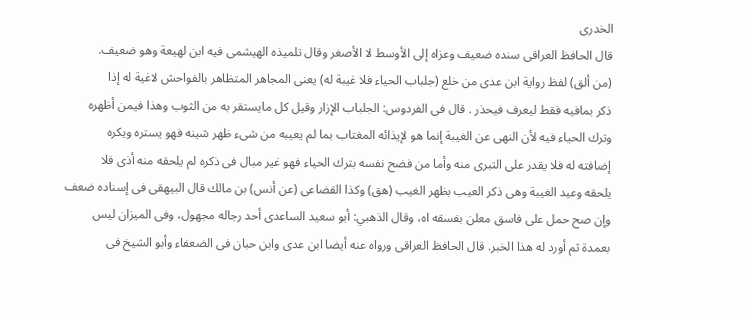الخدرى
قال الحافظ العراقى سنده ضعيف وعزاه إلى الأوسط لا الأصغر وقال تلميذه الهيشمى فيه ابن لهيعة وهو ضعيف.
(من ألق) لفظ رواية ابن عدى من خلع (جلباب الحياء فلا غيبة له) يعنى المجاهر المتظاهر بالفواحش لاغية له إذا
ذكر بمافيه فقط ليعرف فيحذر . قال فى الفردوس: الجلباب الإزار وقيل كل مايستقر به من الثوب وهذا فيمن أظهره
وترك الحياء فيه لأن النهى عن الغيبة إنما هو لإيذائه المغتاب بما لم يعيبه من شىء ظهر شينه فهو يستره ويكره
إضافته له فلا يقدر على التبرى منه وأما من فضح نفسه بترك الحياء فهو غير مبال فى ذكره لم يلحقه منه أذى فلا
يلحقه وعيد الغيبة وهى ذكر العيب بظهر الغيب (هق) وكذا القضاعى (عن أنس) بن مالك قال البيهقى فى إسناده ضعف
وإن صح حمل على فاسق معلن بفسقه اه، وقال الذهبي: أبو سعيد الساعدى أحد رجاله مجهول، وفى الميزان ليس
بعمدة ثم أورد له هذا الخبر. قال الحافظ العراقى ورواه عنه أيضا ابن عدى وابن حبان فى الضعفاء وأبو الشيخ فى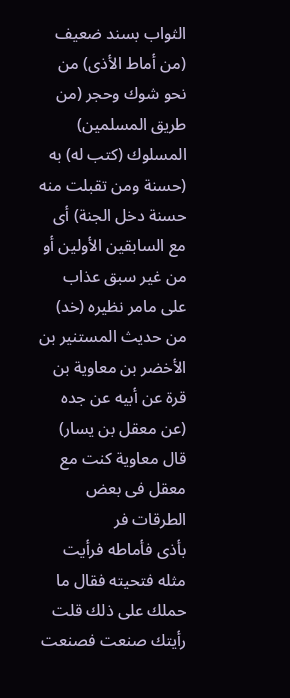الثواب بسند ضعيف
(من أماط الأذى) من نحو شوك وحجر (من طريق المسلمين) المسلوك (كتب له) به (حسنة ومن تقبلت منه
حسنة دخل الجنة) أى مع السابقين الأولين أو من غير سبق عذاب على مامر نظيره (خد) من حديث المستنير بن
الأخضر بن معاوية بن قرة عن أبيه عن جده (عن معقل بن يسار) قال معاوية كنت مع معقل فى بعض الطرقات فر
بأذى فأماطه فرأيت مثله فتحيته فقال ما حملك على ذلك قلت رأيتك صنعت فصنعت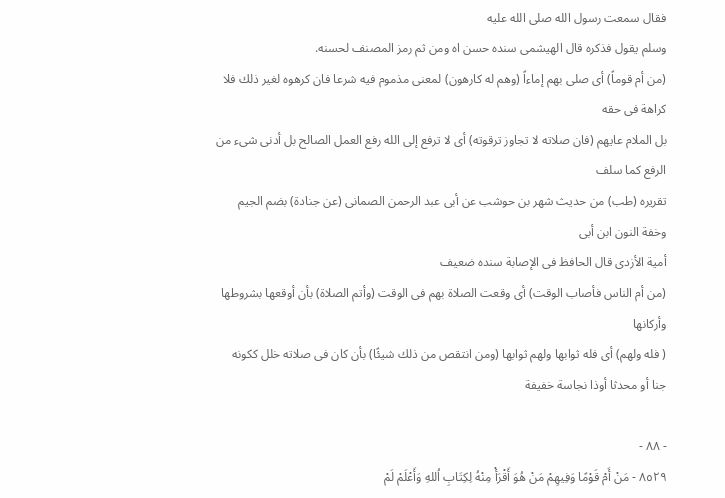فقال سمعت رسول الله صلى الله عليه
وسلم يقول فذكره قال الهيشمى سنده حسن اه ومن ثم رمز المصنف لحسنه.
(من أم قوماً) أى صلى بهم إماءاً (وهم له كارهون) لمعنى مذموم فيه شرعا فان كرهوه لغير ذلك فلا كراهة فى حقه
بل الملام عايهم (فان صلاته لا تجاوز ترقوته) أى لا ترفع إلى الله رفع العمل الصالح بل أدنى شىء من الرفع كما سلف
تقريره (طب) من حديث شهر بن حوشب عن أبى عبد الرحمن الصمانى (عن جنادة) بضم الجيم وخفة النون ابن أبى
أمية الأزدى قال الحافظ فى الإصابة سنده ضعيف
(من أم الناس فأصاب الوقت) أى وقعت الصلاة بهم فى الوقت (وأتم الصلاة) بأن أوقعها بشروطها وأركانها
( فله ولهم) أى فله ثوابها ولهم ثوابها (ومن انتقص من ذلك شيئًا) بأن كان فى صلاته خلل ككونه جنا أو محدثا أوذا نجاسة خفيفة

- ٨٨ -
٨٥٢٩ - مَنْ أَمْ قَوْمًا وَفِيهِمْ مَنْ هُوَ أَقْرَأْ مِنْهُ لِكِتَابِ اُللهِ وَأَعْلَمْ لَمْ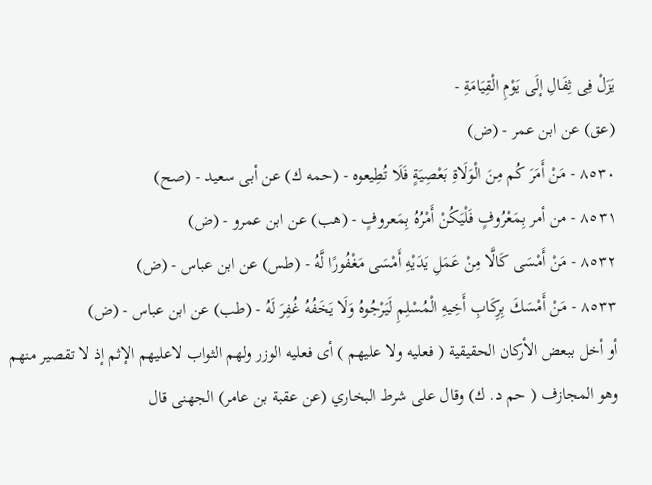يَزَلْ فِى ثِفَالِ إلَى يَوْمِ الْقِيَامَةِ -
(عق) عن ابن عمر - (ض)
٨٥٣٠ - مَنْ أَمَرَ كُم مِنَ الْوَلَاةِ بَعْصِيَةٍ فَلَا تُطِيعوه - (حمه ك) عن أبى سعيد - (صح)
٨٥٣١ - من أمر بِمَعْرُوفٍ فَلْيَكُنْ أَمْرُهُ بِمَعروفٍ - (هب) عن ابن عمرو - (ض)
٨٥٣٢ - مَنْ أَمْسَى كَالَّا مِنْ عَمَلِ يَدَيْهِ أَمْسَى مَغْفُورًا لَّهُ - (طس) عن ابن عباس - (ض)
٨٥٣٣ - مَنْ أَمْسَكَ بِرِكَابِ أَخِيهِ الْمُسْلِمِ لَيَرْجُوهُ وَلَا يَخَفُهُ غُفِرَ لَهُ - (طب) عن ابن عباس - (ض)
أو أخل ببعض الأركان الحقيقية ( فعليه ولا عليهم ) أى فعليه الوزر ولهم الثواب لاعليهم الإثم إذ لا تقصير منهم
وهو المجازف ( حم د. ك) وقال على شرط البخاري (عن عقبة بن عامر) الجهنى قال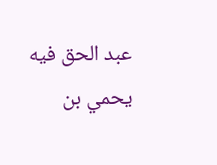عبد الحق فيه يحمي بن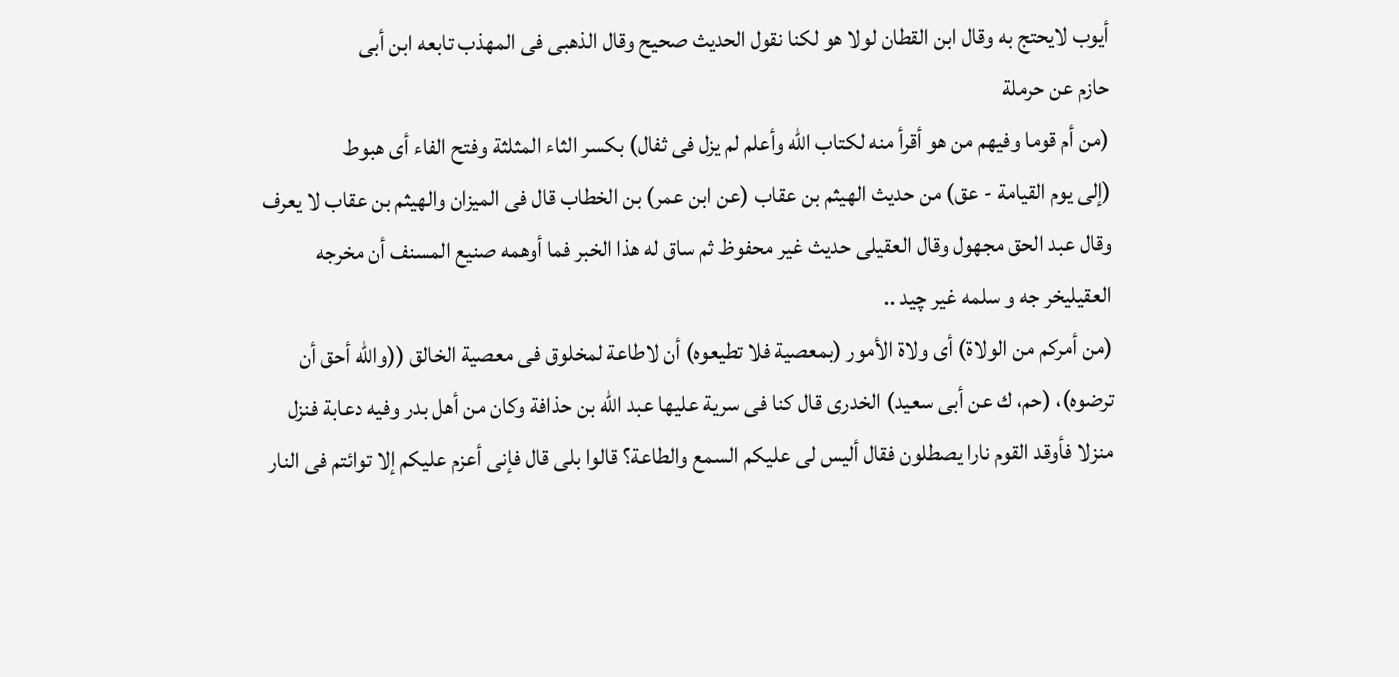أيوب لايحتج به وقال ابن القطان لولا هو لكنا نقول الحديث صحيح وقال الذهبى فى المهذب تابعه ابن أبى
حازم عن حرملة
(من أم قوما وفيهم من هو أقرأ منه لكتاب الله وأعلم لم يزل فى ثفال) بكسر الثاء المثلثة وفتح الفاء أى هبوط
(إلى يوم القيامة - عق) من حديث الهيثم بن عقاب (عن ابن عمر) بن الخطاب قال فى الميزان والهيثم بن عقاب لا يعرف
وقال عبد الحق مجهول وقال العقيلى حديث غير محفوظ ثم ساق له هذا الخبر فما أوهمه صنيع المسنف أن مخرجه
العقیلیخر جه و سلمه غير چید ..
(من أمركم من الولاة) أى ولاة الأمور (بمعصية فلا تطيعوه) أن لاطاعة لمخلوق فى معصية الخالق ((والله أحق أن
ترضوه)، (حم، ك عن أبى سعيد) الخدرى قال كنا فى سرية عليها عبد الله بن حذافة وكان من أهل بدر وفيه دعابة فنزل
منزلا فأوقد القوم نارا يصطلون فقال أليس لى عليكم السمع والطاعة؟ قالوا بلى قال فإنى أعزم عليكم إلا توائتم فى النار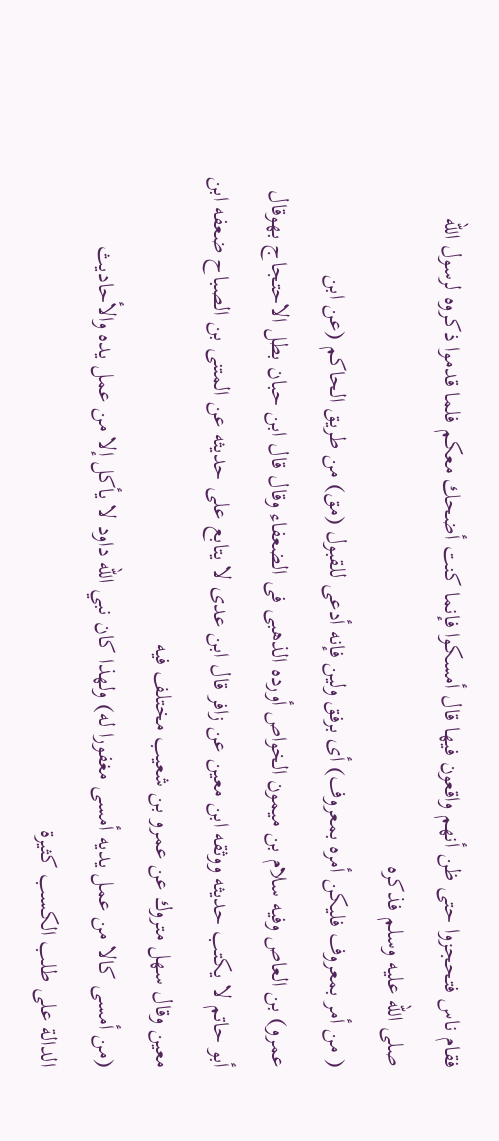فقام ناس فتحجزوا حتى ظن أنهم واقعون فيها قال أمسكوا فإنما كنت أضحك معكم فلما قدموا ذكروه لرسول الله
صلى الله عليه وسلم فذكره
( من أمر بمعروف فليكن أمره بمعروف) أى برفق ولين فإنه أدعى للقبول (مق) من طريق الحاكم (عن ابن
عمرو) بن العاص وفيه سلام بن ميمون الخواص أورده الذهبى فى الضعفاء وقال قال ابن حبان بطل الاحتجاج بهوقال
أبو حاتم لا يكتب حديثه ووثقه ابن معين عن زافر قال ابن عدى لا يتابع على حديثه عن المتنى بن الصباح ضعفه ابن
معين وقال سهل متروك عن عمرو بن شعيب مختلف فيه
(من أمسى كالا من عمل يديه أمسى مغفورا له) ولهذا كان نبي الله داود لا يأكل إلا من عمل يده والأحاديث
الدالة على طلب الكسب كثيرة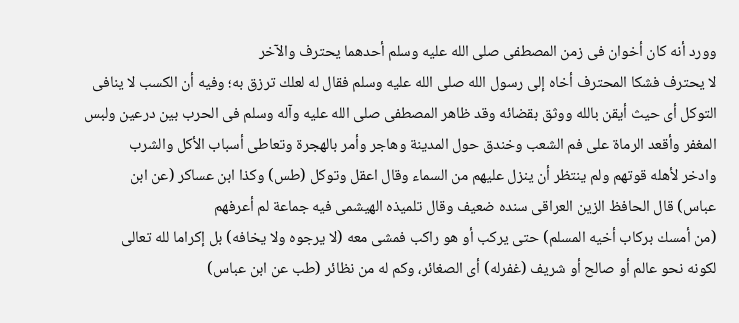وورد أنه كان أخوان فى زمن المصطفى صلى الله عليه وسلم أحدهما يحترف والآخر
لا يحترف فشكا المحترف أخاه إلى رسول الله صلى الله عليه وسلم فقال له لعلك ترزق به؛ وفيه أن الكسب لا ينافى
التوكل أى حيث أيقن بالله ووثق بقضائه وقد ظاهر المصطفى صلى الله عليه وآله وسلم فى الحرب بين درعين ولبس
المغفر وأقعد الرماة على فم الشعب وخندق حول المدينة وهاجر وأمر بالهجرة وتعاطى أسباب الأكل والشرب
وادخر لأهله قوتهم ولم ينتظر أن ينزل عليهم من السماء وقال اعقل وتوكل (طس) وكذا ابن عساكر (عن ابن
عباس) قال الحافظ الزين العراقى سنده ضعيف وقال تلميذه الهيشمى فيه جماعة لم أعرفهم
(من أمسك بركاب أخيه المسلم) حتى يركب أو هو راكب فمشى معه (لا يرجوه ولا يخافه) بل إكراما لله تعالى
لكونه نحو عالم أو صالح أو شريف (غفرله) أى الصغائر، وكم له من نظائر (طب عن ابن عباس)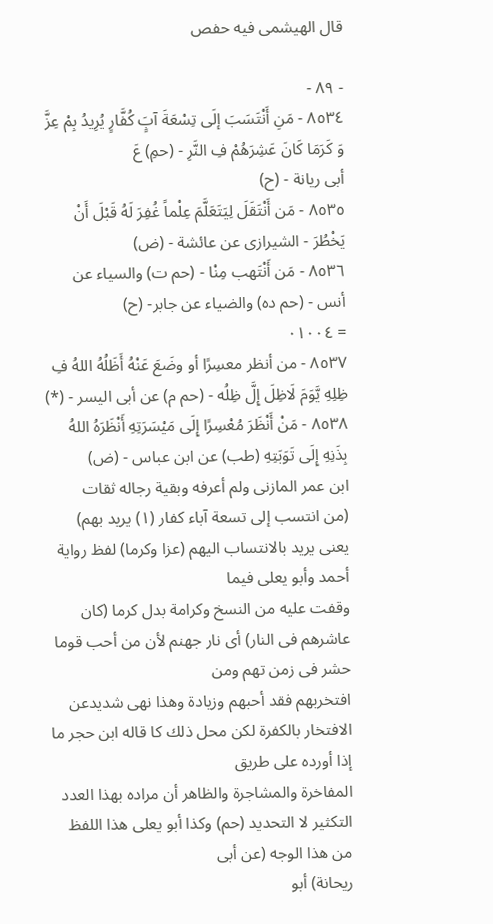قال الهيشمى فيه حفص

- ٨٩ -
٨٥٣٤ - مَنِ أَنْتَسَبَ إلَى تِسْعَةَ آبٍَ كُفَّارٍ يُرِيدُ بِمْ عِزَّ وَ كَرَمَا كَانَ عَشِرَهُمْ فِ النَّرِ - (حمِ) عَ
أبى ريانة - (ح)
٨٥٣٥ - مَن أَنْتَقَلَ لِيَتَعَلَّمَ عِلْماً غُفِرَ لَهُ قَبْلَ أَنْ يَخْطُرَ - الشيرازى عن عائشة - (ض)
٨٥٣٦ - مَن أَنْتَهب مِنْا - (حم ت) والسياء عن أنس - (حم ده) والضياء عن جابر- (ح)
= ٠١٠٠٤
٨٥٣٧ - من أنظر معسِرًا أو وضَعَ عَنْهُ أَظَلُهُ اللهُ فِ ظِلِهِ يَّوَمَ لَاظِلَ إِلَّ ظِلُه - (حم م) عن أبى اليسر - (*)
٨٥٣٨ - مَنْ أَنْظَرَ مُعْسِرًا إِلَى مَيْسَرَتِهِ أَنْظَرَهُ اللهُ بِذَنِهِ إِلَى تَوَبَتِهِ (طب) عن ابن عباس - (ض)
ابن عمر المازنى ولم أعرفه وبقية رجاله ثقات
(من انتسب إلى تسعة آباء كفار (١) يريد بهم) يعنى يريد بالانتساب اليهم (عزا وكرما) لفظ رواية أحمد وأبو يعلى فيما
وقفت عليه من النسخ وكرامة بدل كرما (كان عاشرهم فى النار) أى نار جهنم لأن من أحب قوما حشر فى زمن تهم ومن
افتخربهم فقد أحبهم وزيادة وهذا نهى شديدعن الافتخار بالكفرة لكن محل ذلك كا قاله ابن حجر ما إذا أورده على طريق
المفاخرة والمشاجرة والظاهر أن مراده بهذا العدد التكثير لا التحديد (حم) وكذا أبو يعلى هذا اللفظ من هذا الوجه (عن أبى
ريحانة) أبو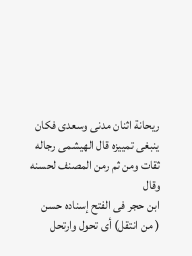ريحانة اثنان مدنى وسعدى فكان ينبغى تمييزه قال الهيشمى رجاله ثقات ومن ثم رمن المصنف لحسنه وقال
ابن حجر فى الفتح إسناده حسن
( من انتقل) أى تحول وارتحل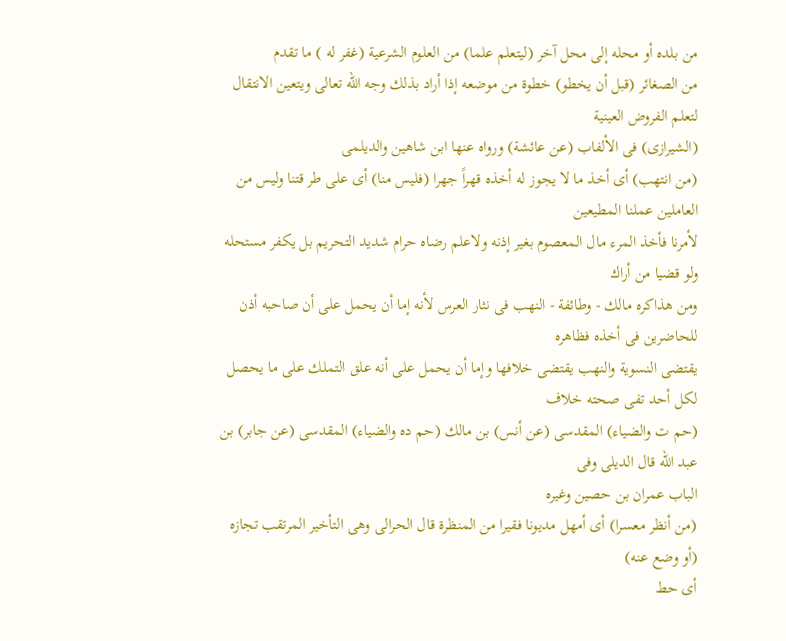من بلده أو محله إلى محل آخر (ليتعلم علما) من العلوم الشرعية (غفر له ) ما تقدم
من الصغائر (قبل أن يخطو) خطوة من موضعه إذا أراد بذلك وجه الله تعالى ويتعين الانتقال لتعلم الفروض العينية
(الشيرازى) فى الألفاب (عن عائشة) ورواه عنها ابن شاهين والديلمى
(من انتهب) أى أخذ ما لا يجوز له أخذه قهراً جهرا (فليس منا) أى على طر قتنا وليس من العاملين عملنا المطيعين
لأمرنا فأخذ المرء مال المعصوم بغير إذنه ولاعلم رضاه حرام شديد التحريم بل يكفر مستحله ولو قضيا من أراك
ومن هذاكره مالك - وطائفة - النهب فى نثار العرس لأنه إما أن يحمل على أن صاحبه أذن للحاضرين فى أخذه فظاهره
يقتضى النسوية والنهب يقتضى خلافها وإما أن يحمل على أنه علق التملك على ما يحصل لكل أحد تفى صحته خلاف
(حم ت والضياء) المقدسى (عن أنس) بن مالك (حم ده والضياء) المقدسى (عن جابر) بن عبد الله قال الديلى وفى
الباب عمران بن حصين وغيره
(من أنظر معسرا) أى أمهل مديونا فقيرا من المنظرة قال الحرالى وهى التأخير المرتقب تجازه (أو وضع عنه)
أى حط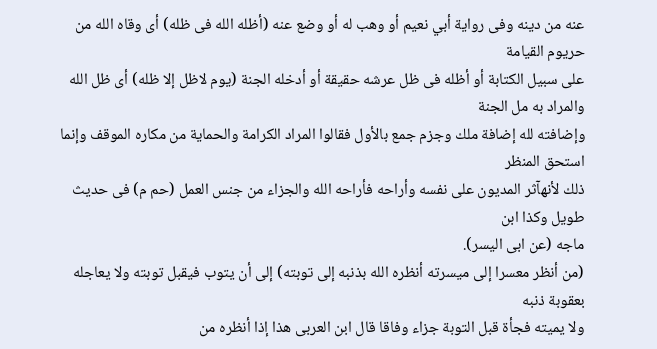عنه من دينه وفى رواية أبي نعيم أو وهب له أو وضع عنه (أظله الله فى ظله) أى وقاه الله من حريوم القيامة
على سبيل الكتابة أو أظله فى ظل عرشه حقيقة أو أدخله الجنة (يوم لاظل إلا ظله) أى ظل الله والمراد به مل الجنة
وإضافته لله إضافة ملك وجزم جمع بالأول فقالوا المراد الكرامة والحماية من مكاره الموقف وإنما استحق المنظر
ذلك لأنهآثر المديون على نفسه وأراحه فأراحه الله والجزاء من جنس العمل (حم م) فى حديث طويل وكذا ابن
ماجه (عن ابى اليسر).
(من أنظر معسرا إلى ميسرته أنظره الله بذنبه إلى توبته) إلى أن يتوب فيقبل توبته ولا يعاجله بعقوبة ذنبه
ولا يميته فجأة قبل التوبة جزاء وفاقا قال ابن العربى هذا إذا أنظره من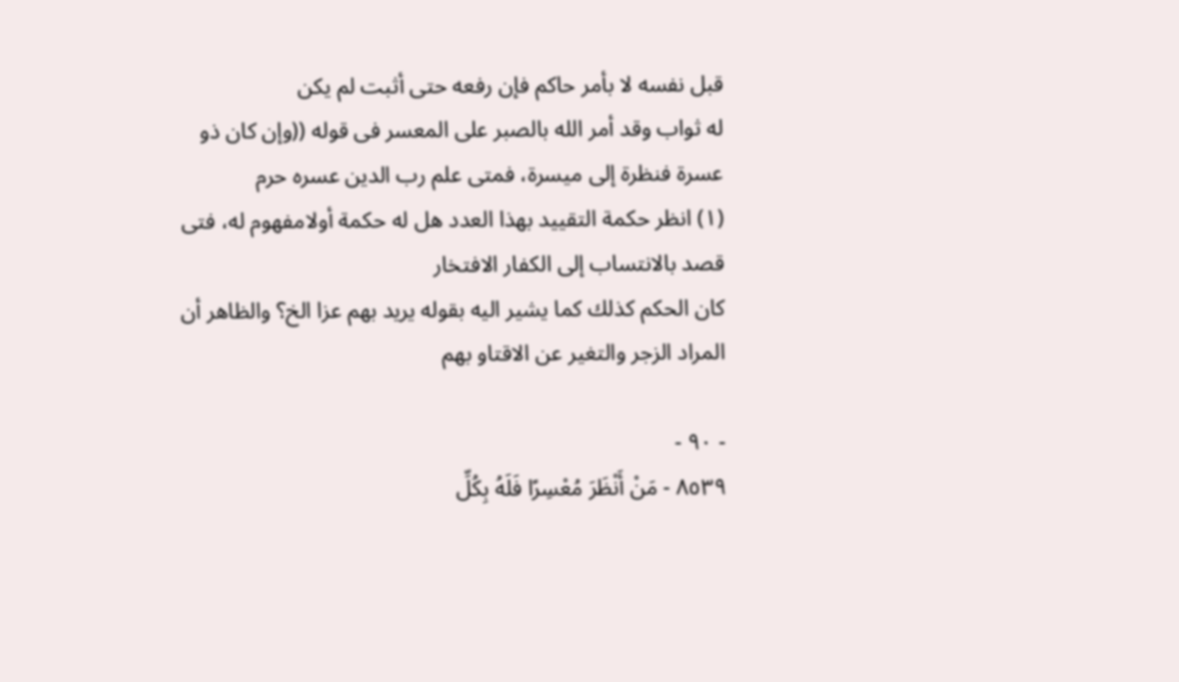قبل نفسه لا بأمر حاكم فإن رفعه حتى أثبت لم يكن
له ثواب وقد أمر الله بالصبر على المعسر فى قوله ((وإن كان ذو عسرة فنظرة إلى ميسرة، فمتى علم رب الدين عسره حرم
(١) انظر حكمة التقييد بهذا العدد هل له حكمة أولامفهوم له، فتى قصد بالانتساب إلى الكفار الافتخار
كان الحكم كذلك كما يشير اليه بقوله يريد بهم عزا الخ؟ والظاهر أن المراد الزجر والتغير عن الاقتاو بهم

- ٩٠ -
٨٥٣٩ - مَنْ أَنْظَرَ مُعْسِرًا فَلَهُ بِكُلِّ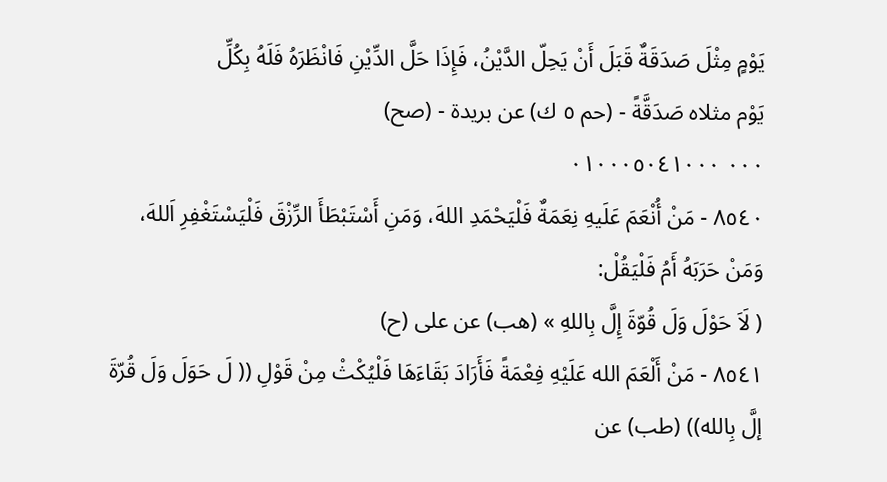يَوْمٍ مِثْلَ صَدَقَةٌ قَبَلَ أَنْ يَحِلّ الدَّيْنُ، فَإِذَا حَلَّ الدِّيْنِ فَانْظَرَهُ فَلَهُ بِكُلِّ
يَوْم مثلاه صَدَقَّةً - (حم ٥ ك) عن بريدة - (صح)
٠٠٠ ٠١٠٠٠٥٠٤١٠٠٠
٨٥٤٠ - مَنْ أُنْعَمَ عَلَيهِ نِعَمَةٌ فَلْيَحْمَدِ اللهَ، وَمَنِ أَسْتَبْطَأَ الرِّزْقَ فَلْيَسْتَغْفِرِ اَللهَ، وَمَنْ حَرَبَهُ أَمُ فَلْيَقُلْ:
( لَاَ حَوْلَ وَلَ قُوّةَ إِلَّ بِاللهِ » (هب) عن على (ح)
٨٥٤١ - مَنْ أَلْعَمَ الله عَلَيْهِ فِعْمَةً فَأَرَادَ بَقَاءَهَا فَلْيُكْثْ مِنْ قَوْلِ (( لَ حَوَلَ وَلَ قُرّةَ إلَّ بِالله)) (طب) عن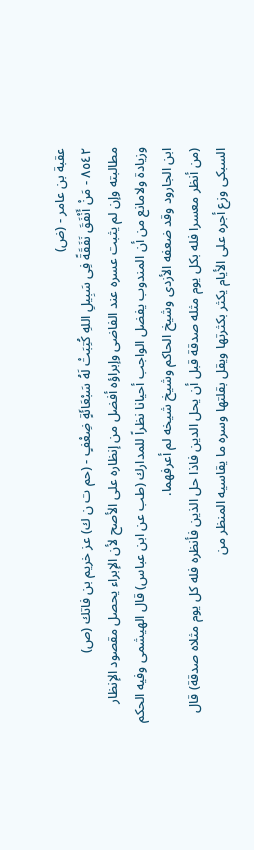عقبة بن عامر - (ض)
٨٥٤٢ - مَنْ أَنْفَقَ نَفَقَةً فِى سَبِيلِ اللهِ كُتِبَتْ لَهُ سَبْعَائَةٍ ضِعْفٍ - (حم ت ن ك) عز خريم بن فاتك (ص)
مطالبته وإن لم يثبت عسره عند الفاضى وإبراؤه أفضل من إنظاره على الأصح لأن الإبراء يحصل مقصود الإنظار
وزيادة ولامانع من أن المندوب يفضل الواجب أحيانا نظراً للمدارك (طب عن ابن عباس) قال الهيشمى وفيه الحكم
ابن الجارود وقد ضعفه الأزدى وشيخ الحاكم وشيخ شيخه لم أعرفهما.
(من أنظر معسرا فله بكل يوم مثله صدقة قبل أن يحل الدين فاذا حل الذين فأنظره فله كل يوم مثلاه صدقة) قال
السبكى وزع أجره على الأيام يكثر بكثرتها ويقل بقلتها وسره ما يقاسيه المنظر من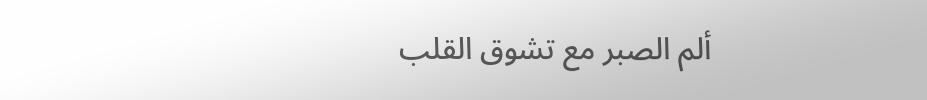ألم الصبر مع تشوق القلب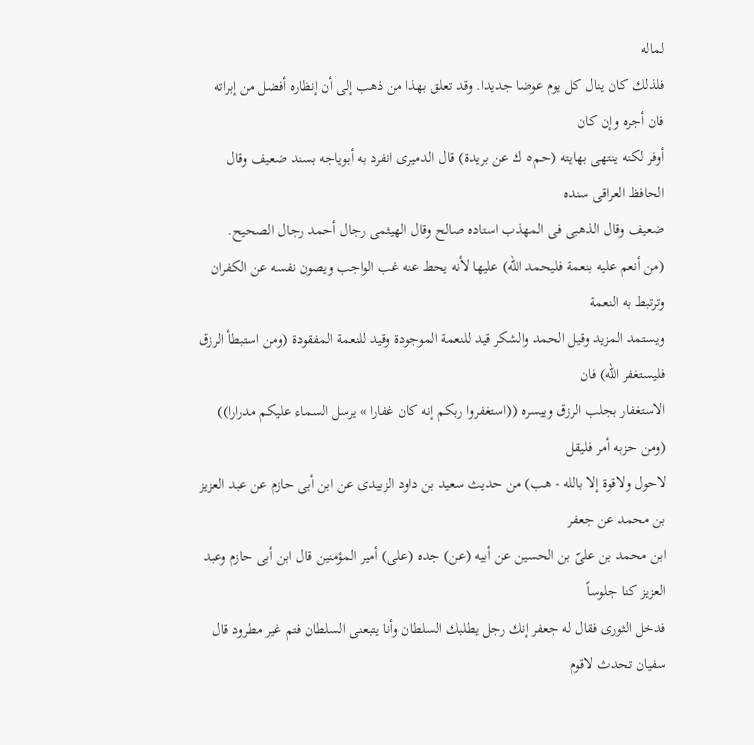لماله
فلذلك كان ينال كل يوم عوضا جديدا. وقد تعلق بهذا من ذهب إلى أن إنظاره أفضل من إبراته فان أجره وإن كان
أوفر لكنه ينتهى بهايته (حم٥ ك عن بريدة) قال الدميرى انفرد به أبوياجه بسند ضعيف وقال الحافظ العراقى سنده
ضعيف وقال الذهبى فى المهذب استاده صالح وقال الهيثمى رجال أحمد رجال الصحيح.
(من أنعم عليه بنعمة فليحمد الله) عليها لأنه يحط عنه غب الواجب ويصون نفسه عن الكفران وترتبط به النعمة
ويستمد المزيد وقيل الحمد والشكر قيد للنعمة الموجودة وقيد للنعمة المفقودة (ومن استبطأ الرزق فليستغفر الله) فان
الاستغفار بجلب الرزق وييسره ((استغفروا ربكم إنه كان غفارا » يرسل السماء عليكم مدرارا)) (ومن حزبه أمر فليقل
لاحول ولاقوة إلا بالله - هب) من حديث سعيد بن داود الزبيدى عن ابن أبى حازم عن عبد العزيز بن محمد عن جعفر
ابن محمد بن علىّ بن الحسين عن أبيه (عن) جده (على) أمير المؤمنين قال ابن أبى حازم وعبد العزيز كنا جلوساً
فدخل الثورى فقال له جعفر إنك رجل يطلبك السلطان وأنا يتبعنى السلطان فتم غير مطرود قال سفيان تحدث لاقوم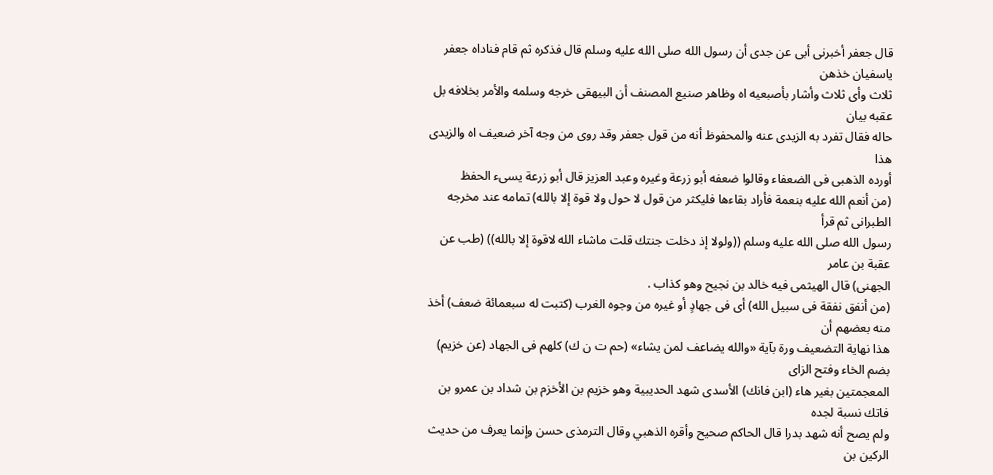قال جعفر أخبرنى أبى عن جدى أن رسول الله صلى الله عليه وسلم قال فذكره ثم قام فناداه جعفر ياسفيان خذهن
ثلاث وأى ثلاث وأشار بأصبعيه اه وظاهر صنيع المصنف أن البيهقى خرجه وسلمه والأمر بخلافه بل عقبه بيان
حاله فقال تفرد به الزيدى عنه والمحفوظ أنه من قول جعفر وقد روى من وجه آخر ضعيف اه والزيدى هذا
أورده الذهبى فى الضعفاء وقالوا ضعفه أبو زرعة وغيره وعبد العزيز قال أبو زرعة يسىء الحفظ
(من أنعم الله عليه بنعمة فأراد بقاءها فليكثر من قول لا حول ولا قوة إلا بالله) تمامه عند مخرجه الطبرانى ثم قرأ
رسول الله صلى الله عليه وسلم ((ولولا إذ دخلت جنتك قلت ماشاء الله لاقوة إلا بالله)) (طب عن عقبة بن عامر
الجهنی) قال الهيثمی فیه خالد بن نجيح وهو كذاب .
(من أنفق نفقة فى سبيل الله) أى فى جهادٍ أو غيره من وجوه الغرب (كتبت له سبعمائة ضعف) أخذ منه بعضهم أن
هذا نهاية التضعيف ورة بآية «والله يضاعف لمن يشاء» (حم ت ن ك) كلهم فى الجهاد (عن خزيم) بضم الخاء وفتح الزاى
المعجمتين بغير هاء (ابن فانك) الأسدى شهد الحديبية وهو خزيم بن الأخزم بن شداد بن عمرو بن فاتك نسبة لجده
ولم يصح أنه شهد بدرا قال الحاكم صحيح وأقره الذهبي وقال الترمذى حسن وإنما يعرف من حديث الركين بن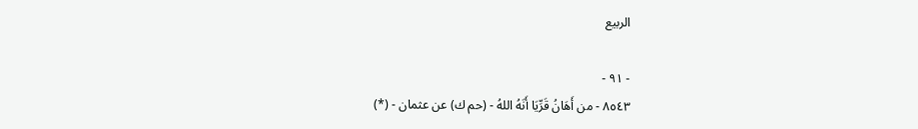الربيع

- ٩١ -
٨٥٤٣ - من أَهَانُ قَرِّيَا أَنَهُ اللهُ - (حم ك) عن عثمان - (*)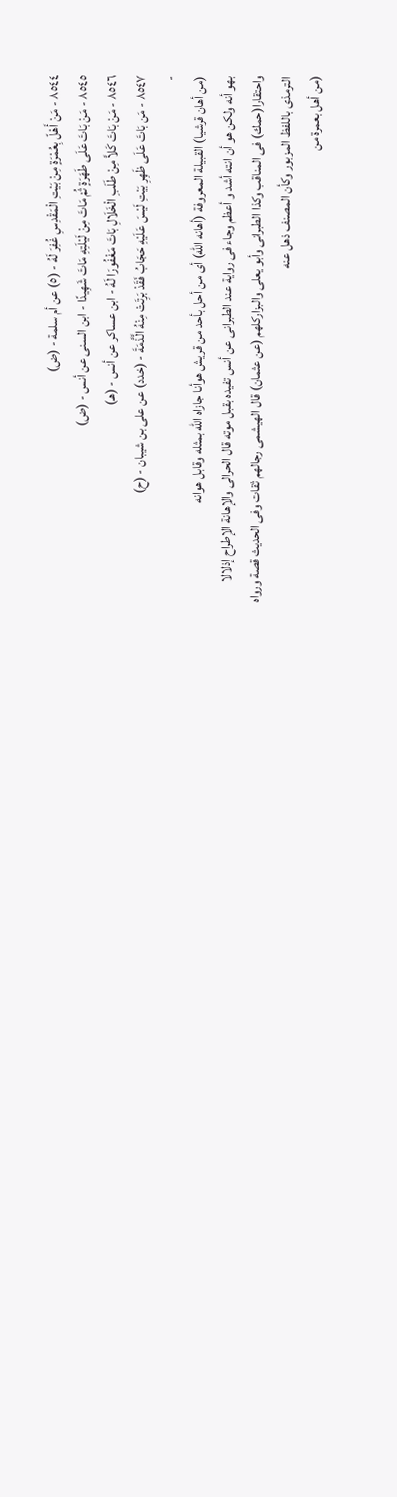٨٥٤٤ - مَنْ أَهْلّ بِعُمْرَةٍ مِنْ بَيْتِ الْمَقْدِسِ غُفِرَ لَهُ - (٥) عن أم سلمة - (ض)
٨٥٤٥ - مَنْ بَاتَ عَلَى طَهَرَةٍ ثُمْ مَاتَ مِنْ لَيْلَتِهِ مَاتَ شَهِيدًا - ابن السنى عن أنس - (ض)
٨٥٤٦ - مَنْ بَاتَ كَلاَّ مِنْ طَلَبِ الْخَلَالِ بَاتَ مَغْفُورَا لَهُ - ابن عساكر عن أنس - (هـ)
٨٥٤٧ - مَن بَاتَ عَلَى ظَهِرِ بَيْتِ لَيْسَ عَلَيْهِ حَجَابُ فَقَدْ بَرِتَتْ مِنْهُ الَّذَّمَةَ - (خدد) عن على بن شيبان - (ح)
-
(من أهان قرشيا) القبيلة المعروفة (أهانه الله) أى من أحل بأحد من قريش هوأنا جازاه الله بمثله وقابل هوانه
بهو أنه ولكن هو أن انته أشد و أعظم وجاء فى رواية عند الطبرانى عن أنس تفيده بقبل موته قال الحرالى والإهانة الإطراح إذلالا
واحتقارا(حمك) فى المناقب وكذا الطبرانى وأبو يعلى والبزاركلهم (عن عثمان) قال الهيشمى رجالهم ثقات وفى الحديث قصة ورواه
الترمذى باللفظ المزبور وكأن المصنف ذهل عنه
(من أهل بعمرة من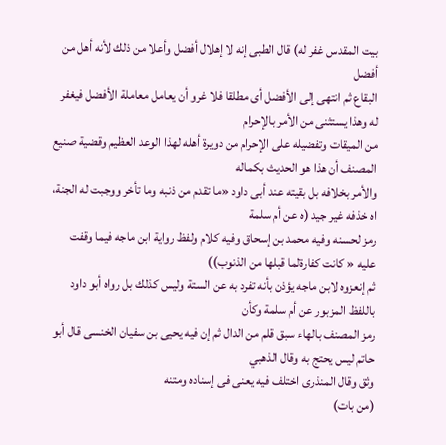بيت المقدس غفر له) قال الطبى إنه لا إهلال أفضل وأعلا من ذلك لأنه أهل من أفضل
البقاع ثم انتهى إلى الأفضل أى مطلقا فلا غرو أن يعامل معاملة الأفضل فيغفر له وهذا يستثنى من الأمر بالإحرام
من الميقات وتفضيله على الإحرام من دويرة أهله لهذا الوعد العظيم وقضية صنيع المصنف أن هذا هو الحديث بكماله
والأمر بخلافه بل بقيته عند أبى داود «ما تقدم من ذنبه وما تأخر ووجبت له الجنة، اه خذفه غير جيد (ه عن أم سلمة
رمز لحسنه وفيه محمد بن إسحاق وفيه كلام ولفظ رواية ابن ماجه فيما وقفت عليه « كانت كفارةلما قبلها من الذنوب))
ثم إنعزوه لابن ماجه يؤذن بأنه تفرد به عن الستة وليس كذلك بل رواه أبو داود باللفظ المزبور عن أم سلمة وكأن
رمز المصنف بالهاء سبق قلم من الدال ثم إن فيه يحيى بن سفيان الخنسى قال أبو حاتم ليس يحتج به وقال الذهبي
وثق وقال المنذرى اختلف فيه يعنى فى إسناده ومتنه
(من بات)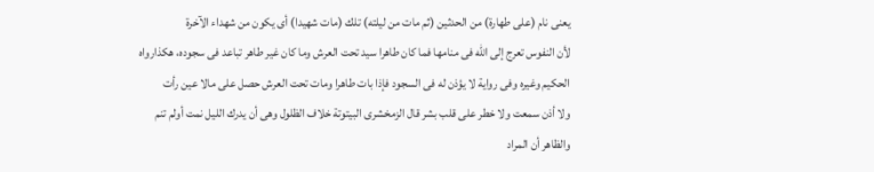يعنى نام (على طهارة) من الحدثين (ثم مات من ليلته) تلك (مات شهيدا) أى يكون من شهداء الآخرة
لأن النفوس تعرج إلى الله فى منامها فما كان طاهرا سيد تحت العرش وما كان غير طاهر تباعد فى سجوده، هكذارواه
الحكيم وغيره وفى رواية لا يؤذن له فى السجود فإذا بات طاهرا ومات تحت العرش حصل على مالا عين رأت
ولا أذن سمعت ولا خطر على قلب بشر قال الزمخشرى البيتوتة خلاف الظلول وهى أن يدرك الليل نمت أولم تنم
والظاهر أن المراد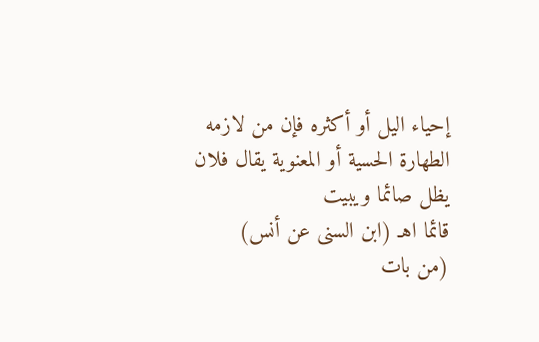إحياء اليل أو أكثره فإن من لازمه الطهارة الحسية أو المعنوية يقال فلان يظل صائما ويبيت
قائما اهـ (ابن السنى عن أنس)
(من بات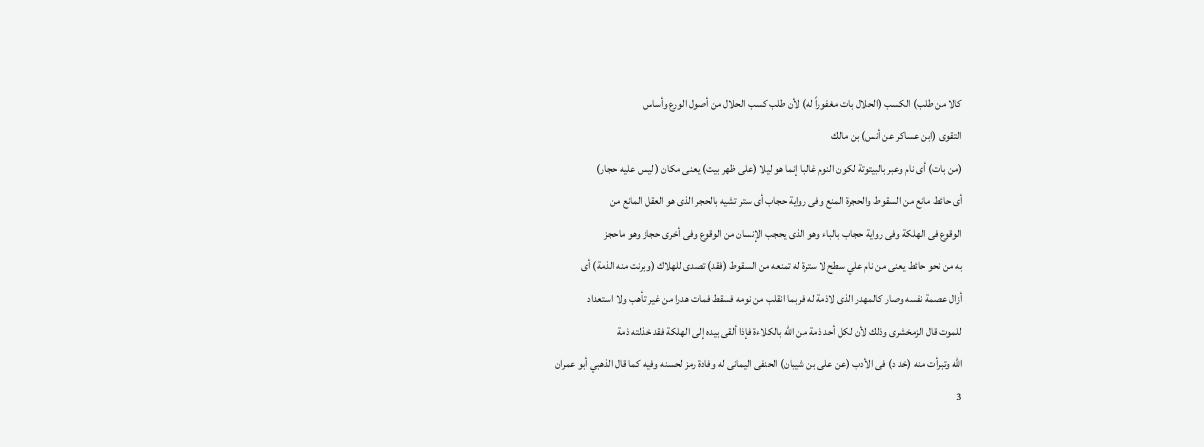كالا من طلب) الكسب (الحلال بات مغفوراً له) لأن طلب كسب الحلال من أصول الورع وأساس
التقوى (ابن عساكر عن أنس) بن مالك
(من بات) أى نام وعبر بالبيتوتة لكون النوم غالبا إنما هو ليلا (على ظهر بيت) يعنى مكان ( ليس عليه حجار)
أى حائط مانع من السقوط والحجرة المنع وفى رواية حجاب أى ستر تشيه بالحجر الذى هو العقل المانع من
الوقوع فى الهلكة وفى رواية حجاب بالباء وهو الذى يحجب الإنسان من الوقوع وفى أخرى حجاز وهو ماحجز
به من نحو حائط يعنى من نام علي سطح لا سترة له تمنعه من السقوط (فقد) تصدى للهلاك (وبرنت منه الذمة) أى
أزال عصمة نفسه وصار كالمهدر الذى لاذمة له فربما انقلب من نومه فسقط فمات هدرا من غير تأهب ولا استعداد
للموت قال الزمخشرى وذلك لأن لكل أحد ذمة من الله بالكلاءة فإذا ألقى بيده إلى الهلكة فقد خذلته ذمة
الله وتبرأت منه (خد د) فى الأدب (عن على بن شيبان) الحنفى اليمانى له وفادة رمز لحسنه وفيه كما قال الذهبي أبو عمران
3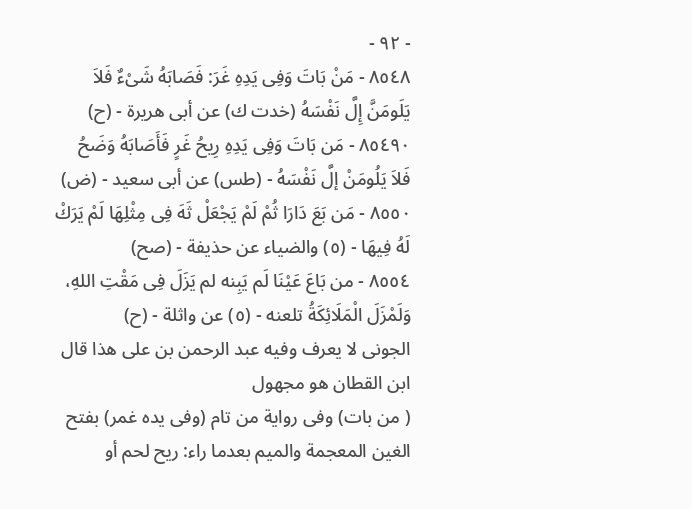- ٩٢ -
٨٥٤٨ - مَنْ بَاتَ وَفِى يَدِهِ غَرَ: فَصَابَهُ شَىْءٌ فَلاَ يَلَومَنَّ إِلَّ نَفْسَهُ (خدت ك) عن أبى هريرة - (ح)
٨٥٤٩٠ - مَن بَاتَ وَفِى يَدِهِ رِيحُ غَرٍ فَأَصَابَهُ وَضَحُ فَلاَ يَلُومَنْ إلَّ نَفْسَهُ - (طس) عن أبى سعيد - (ض)
٨٥٥٠ - مَن بَعَ دَارَا ثُمْ لَمْ يَجْعَلْ ثَهَ فِى مِثْلِهَا لَمْ يَرَكْ لَهُ فِيهَا - (٥) والضياء عن حذيفة - (صح)
٨٥٥٤ - من بَاعَ عَيْنَا لَم يَبِنه لم يَزَلَ فِى مَقْتِ اللهِ، وَلَمْزَلَ الْمَلَائِكَةُ تلعنه - (٥) عن واثلة - (ح)
الجونى لا يعرف وفيه عبد الرحمن بن على هذا قال ابن القطان هو مجهول
( من بات) وفى رواية من تام (وفى يده غمر) بفتح الغين المعجمة والميم بعدما راء: ريح لحم أو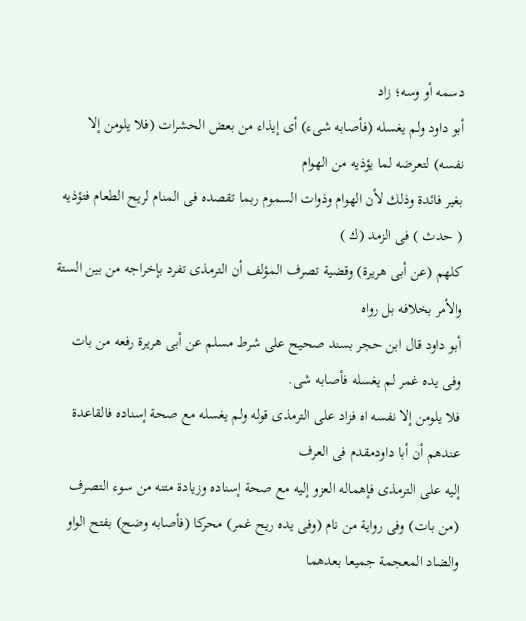دسمه أو وسه؛ زاد
أبو داود ولم يغسله (فأصابه شىء) أى إيذاء من بعض الحشرات (فلا يلومن إلا نفسه) لتعرضه لما يؤذيه من الهوام
بغير فائدة وذلك لأن الهوام وذوات السموم ربما تقصده فى المنام لريح الطعام فتؤذيه ( حدث ) فى الزمد (ك )
كلهم (عن أبى هريرة) وقضية تصرف المؤلف أن الترمذى تفرد بإخراجه من بين الستة والأمر بخلافه بل رواه
أبو داود قال ابن حجر بسند صحيح على شرط مسلم عن أبى هريرة رفعه من بات وفى يده غمر لم يغسله فأصابه شى.
فلا يلومن إلا نفسه اه فزاد على الترمذى قوله ولم يغسله مع صحة إسناده فالقاعدة عندهم أن أبا داودمقدم فى العرف
إليه على الترمذى فإهماله العزو إليه مع صحة إسناده وزيادة متنه من سوء التصرف
(من بات) وفى رواية من نام (وفى يده ريح غمر) محركا (فأصابه وضح) بفتح الواو والضاد المعجمة جميعا بعدهما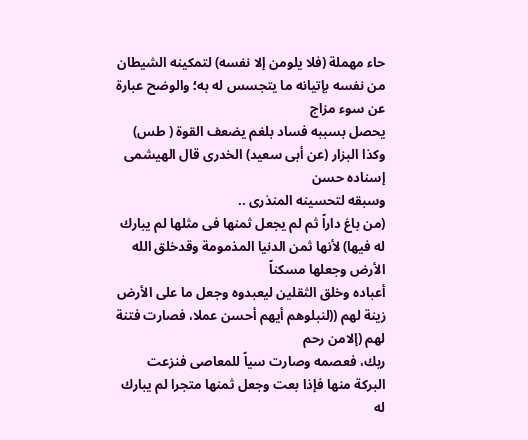حاء مهملة (فلا يلومن إلا نفسه) لتمكينه الشيطان من نفسه بإتيانه ما يتجسس له به؛ والوضح عبارة عن سوء مزاج
يحصل بسببه فساد بلغم يضعف القوة ( طس) وكذا البزار (عن أبى سعيد) الخدرى قال الهيشمى إسناده حسن
وسبقه لتحسينه المنذرى ..
(من باغ داراً ثم لم يجعل ثمنها فى مثلها لم يبارك له فيها) لأنها ثمن الدنيا المذمومة وقدخلق الله الأرض وجعلها مسكناً
أعباده وخلق الثقلين ليعبدوه وجعل ما على الأرض زينة لهم ((لنبلوهم أيهم أحسن عملا، فصارت فتنة لهم (إلامن رحم
ربك، فعصمه وصارت سياً للمعاصى فنزعت البركة منها فإذا بعت وجعل ثمنها متجرا لم يبارك له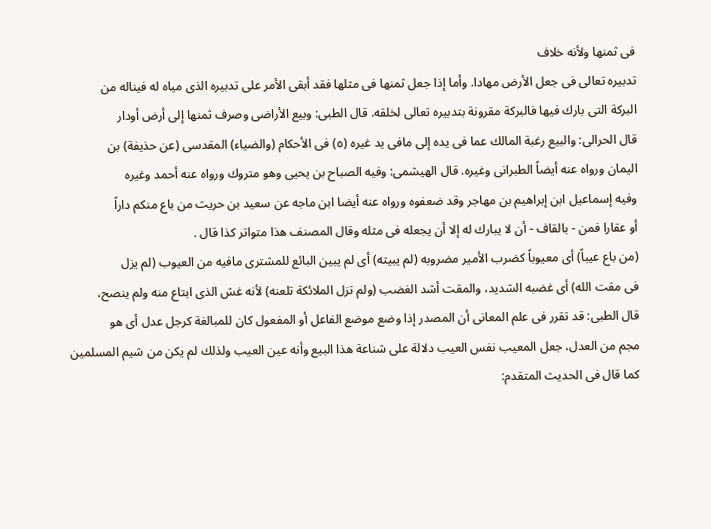فى ثمنها ولأنه خلاف
تدبيره تعالى فى جعل الأرض مهادا. وأما إذا جعل ثمنها فى مثلها فقد أبقى الأمر على تدبيره الذى مياه له فيناله من
البركة التى بارك فيها فالبركة مقرونة بتدبيره تعالى لخلقه. قال الطبى: وبيع الأراضى وصرف ثمنها إلى أرض أودار
قال الحرالى: والبيع رغبة المالك عما فى يده إلى مافى يد غيره (٥) فى الأحكام (والضياء) المقدسى (عن حذيفة) بن
اليمان ورواه عنه أيضاً الطبرانى وغيره. قال الهيشمى: وفيه الصباح بن يحيى وهو متروك ورواه عنه أحمد وغيره
وفيه إسماعيل ابن إبراهيم بن مهاجر وقد ضعفوه ورواه عنه أيضا ابن ماجه عن سعيد بن حريث من باع منكم داراً
أو عقارا فمن - بالقاف - أن لا يبارك له إلا أن يجعله فى مثله وقال المصنف هذا متواتر كذا قال .
(من باع عيباً) أى معيوباً كضرب الأمير مضروبه (لم يبيته) أى لم يبين البائع للمشترى مافيه من العيوب (لم يزل
فى مقت الله) أى غضبه الشديد، والمقت أشد الغضب (ولم تزل الملائكة تلعنه) لأنه غش الذى ابتاع منه ولم ينصح،
قال الطبى: قد تقرر فى علم المعانى أن المصدر إذا وضع موضع الفاعل أو المفعول كان للمبالغة كرجل عدل أى هو
مجم من العدل، جعل المعيب نفس العيب دلالة على شناعة هذا البيع وأنه عين العيب ولذلك لم يكن من شيم المسلمين
كما قال فى الحديث المتقدم: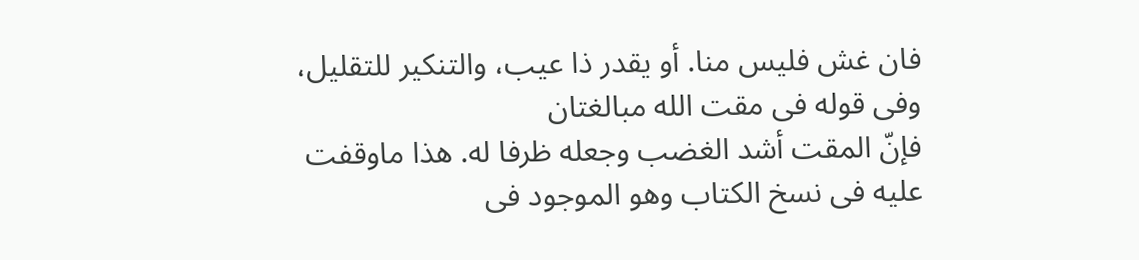فان غش فليس منا. أو يقدر ذا عيب، والتنكير للتقليل، وفى قوله فى مقت الله مبالغتان
فإنّ المقت أشد الغضب وجعله ظرفا له. هذا ماوقفت عليه فى نسخ الكتاب وهو الموجود فى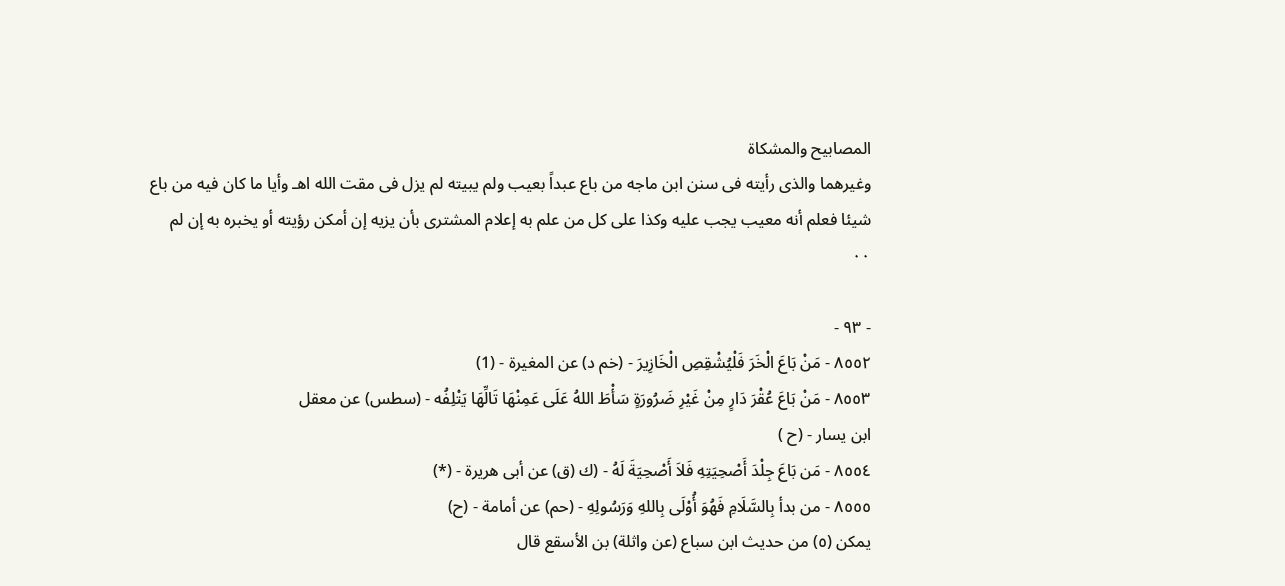المصابيح والمشكاة
وغيرهما والذى رأيته فى سنن ابن ماجه من باع عبداً بعيب ولم يبيته لم يزل فى مقت الله اهـ وأيا ما كان فيه من باع
شيئا فعلم أنه معيب يجب عليه وكذا على كل من علم به إعلام المشترى بأن يزيه إن أمكن رؤيته أو يخبره به إن لم
٠٠

- ٩٣ -
٨٥٥٢ - مَنْ بَاعَ الْخَرَ فَلْيُشْقِصِ الْخَازِيرَ - (خم د) عن المغيرة - (1)
٨٥٥٣ - مَنْ بَاعَ عُقْرَ دَارٍ مِنْ غَيْرِ ضَرُورَةٍ سَأْطَ اللهُ عَلَى عَمِنْهَا تَالِّهَا يَتْلِفُه - (سطس) عن معقل
ابن يسار - (ح )
٨٥٥٤ - مَن بَاعَ جِلْدَ أَصْحِيَتِهِ فَلاَ أَصْحِيَةَ لَهُ - (ك (ق) عن أبى هريرة - (*)
٨٥٥٥ - من بدأ بِالسَّلَامِ فَهُوَ أُوْلَى بِاللهِ وَرَسُولِهِ - (حم) عن أمامة - (ح)
يمكن (٥) من حديث ابن سباع (عن واثلة) بن الأسقع قال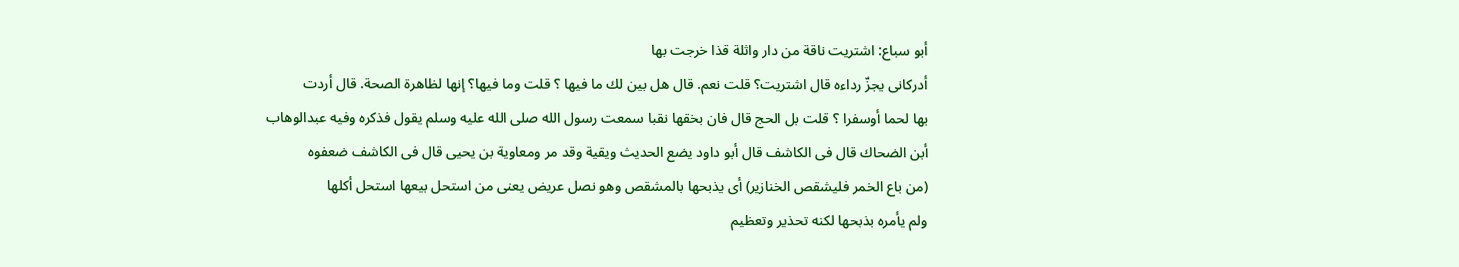أبو سباع: اشتريت ناقة من دار واثلة قذا خرجت بها
أدركانى يجزّ رداءه قال اشتريت؟ قلت نعم. قال هل بين لك ما فيها ؟ قلت وما فيها؟ إنها لظاهرة الصحة. قال أردت
بها لحما أوسفرا ؟ قلت بل الحج قال فان بخقها نقبا سمعت رسول الله صلى الله عليه وسلم يقول فذكره وفيه عبدالوهاب
أبن الضحاك قال فى الكاشف قال أبو داود يضع الحديث ويقية وقد مر ومعاوية بن يحيى قال فى الكاشف ضعفوه
(من باع الخمر فليشقص الخنازير) أى يذبحها بالمشقص وهو نصل عريض يعنى من استحل بيعها استحل أكلها
ولم يأمره بذبحها لكنه تحذير وتعظيم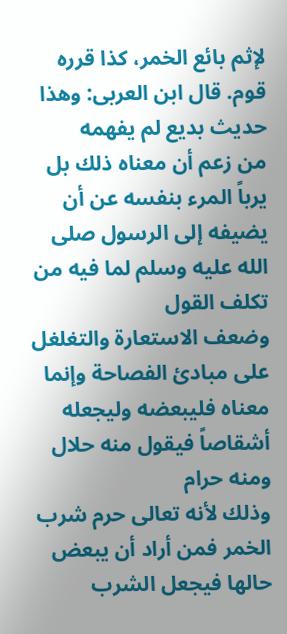لإثم بائع الخمر، كذا قرره قوم. قال ابن العربى: وهذا حديث بديع لم يفهمه
من زعم أن معناه ذلك بل يرباً المرء بنفسه عن أن يضيفه إلى الرسول صلى الله عليه وسلم لما فيه من تكلف القول
وضعف الاستعارة والتغلغل على مبادئ الفصاحة وإنما معناه فليبعضه وليجعله أشقاصاً فيقول منه حلال ومنه حرام
وذلك لأنه تعالى حرم شرب الخمر فمن أراد أن يبعض حالها فيجعل الشرب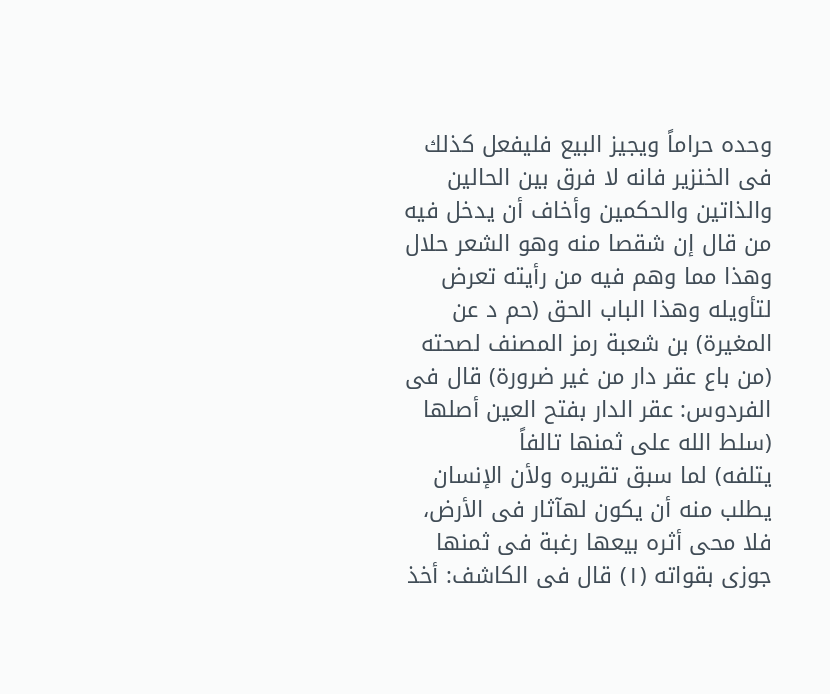وحده حراماً ويجيز البيع فليفعل كذلك
فى الخنزير فانه لا فرق بين الحالين والذاتين والحكمين وأخاف أن يدخل فيه من قال إن شقصا منه وهو الشعر حلال
وهذا مما وهم فيه من رأيته تعرض لتأويله وهذا الباب الحق (حم د عن المغيرة) بن شعبة رمز المصنف لصحته
(من باع عقر دار من غير ضرورة) قال فى الفردوس: عقر الدار بفتح العين أصلها (سلط الله على ثمنها تالفاً
يتلفه) لما سبق تقريره ولأن الإنسان يطلب منه أن يكون لهآثار فى الأرض، فلا محى أثره بيعها رغبة فى ثمنها
جوزى بقواته (١) قال فى الكاشف: أخذ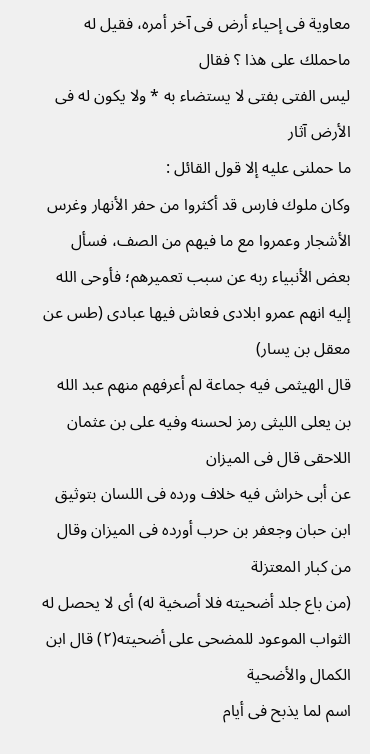معاوية فى إحياء أرض فى آخر أمره، فقيل له ماحملك على هذا ؟ فقال
ليس الفتى بفتى لا يستضاء به * ولا يكون له فى الأرض آثار
ما حملنى عليه إلا قول القائل :
وكان ملوك فارس قد أكثروا من حفر الأنهار وغرس الأشجار وعمروا مع ما فيهم من الصف، فسأل
بعض الأنبياء ربه عن سبب تعميرهم؛ فأوحى الله إليه انهم عمرو ابلادى فعاش فيها عبادى (طس عن معقل بن يسار)
قال الهيثمى فيه جماعة لم أعرفهم منهم عبد الله بن يعلى الليثى رمز لحسنه وفيه على بن عثمان اللاحقى قال فى الميزان
عن أبى خراش فيه خلاف ورده فى اللسان بتوثيق ابن حبان وجعفر بن حرب أورده فى الميزان وقال من كبار المعتزلة
(من باع جلد أضحيته فلا أصخية له) أى لا يحصل له الثواب الموعود للمضحى على أضحيته(٢) قال ابن الكمال والأضحية
اسم لما يذبح فى أيام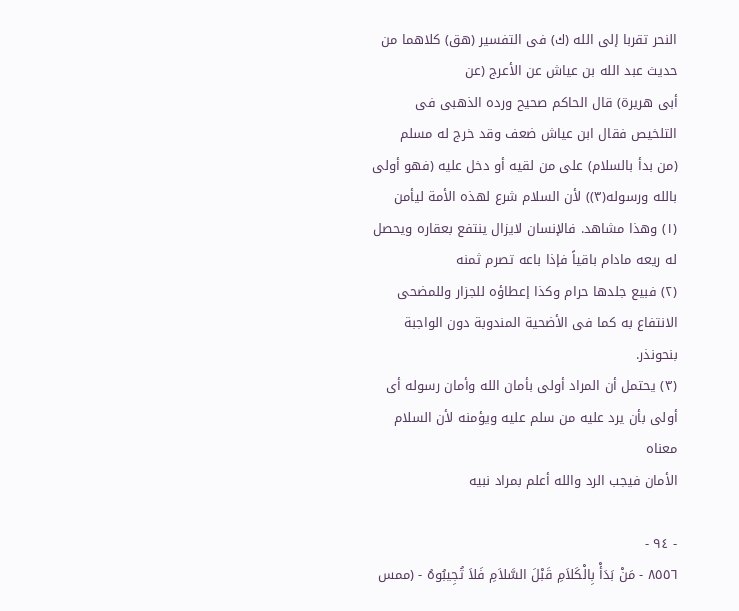النحر تقربا إلى الله (ك) فى التفسير (هق) كلاهما من حديث عبد الله بن عياش عن الأعرج (عن
أبى هريرة) قال الحاكم صحيح ورده الذهبى فى التلخيص فقال ابن عياش ضعف وقد خرج له مسلم
(من بدأ بالسلام) على من لقيه أو دخل عليه (فهو أولى بالله ورسوله(٣)) لأن السلام شرع لهذه الأمة ليأمن
(١) وهذا مشاهد. فالإنسان لايزال ينتفع بعقاره ويحصل له ريعه مادام باقياً فإذا باعه تصرم ثمنه
(٢) فبيع جلدها حرام وكذا إعطاؤه للجزار وللمضحى الانتفاع به كما فى الأضحية المندوبة دون الواجبة بنحونذر.
(٣) يحتمل أن المراد أولى بأمان الله وأمان رسوله أى أولى بأن يرد عليه من سلم عليه ويؤمنه لأن السلام معناه
الأمان فيجب الرد والله أعلم بمراد نبيه

- ٩٤ -
٨٥٥٦ - مَنْ بَدَأْ بِالْكَلاَمِ قَبْلَ السَّلاَمِ فَلاَ تُجِيبُوهُ - (ممس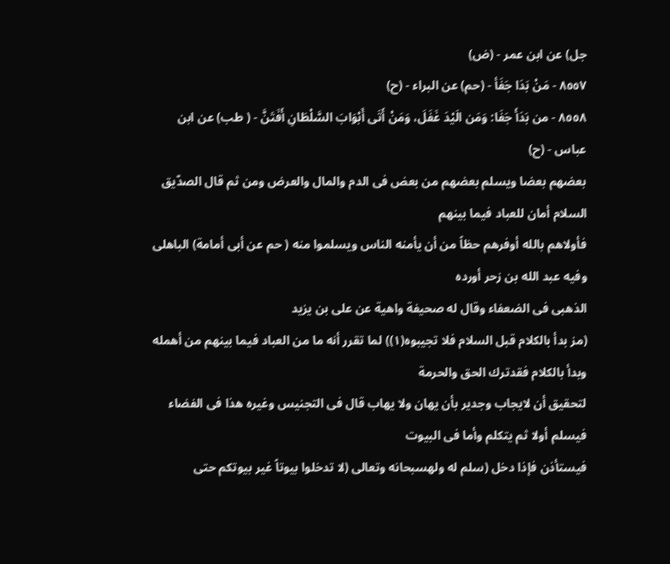جل) عن ابن عمر - (ض)
٨٥٥٧ - مَنْ بَدَا جَفَأ - (حم) عن البراء - (ح)
٨٥٥٨ - من بَدَأَ جَفَا: وَمَن الَيْدَ غَفَلَ، وَمَنْ أَتَى أَبْوَابَ السَّلْطَانِ أَفَتَنَّ - ( طب) عن ابن
عباس - (ح)
بعضهم بعضا ويسلم بعضهم من بعض فى الدم والمال والعرض ومن ثم قال الصدّيق السلام أمان للعباد فيما بينهم
فأولاهم بالله أوفرهم حظاً من أن يأمنه الناس ويسلموا منه ( حم عن أبى أمامة) الباهلى وفيه عبد الله بن زحر أورده
الذهبى فى الضعفاء وقال له صحيفة واهية عن على بن يزيد
(مز بدأ بالكلام قبل السلام فلا تجيبوه(١)) لما تقرر أنه ما من العباد فيما بينهم من أهمله وبدأ بالكلام فقدترك الحق والحرمة
لتحقيق أن لايجاب وجدير بأن يهان ولا يهاب قال فى التجنيس وغيره هذا فى الفضاء فيسلم أولا ثم يتكلم وأما فى البيوت
فيستأذن فإذا دخل (سلم له ولهسبحانه وتعالى (لا تدخلوا بيوتاً غير بيوتكم حتى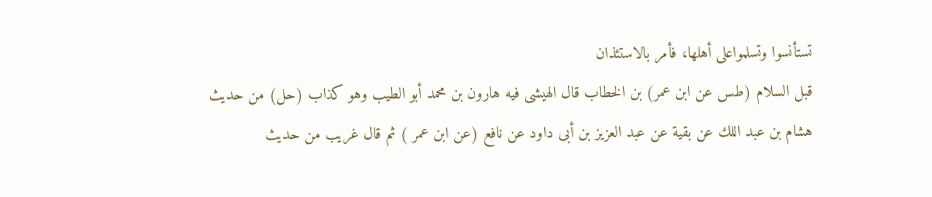تستأنسوا وتسلمواعلى أهلها، فأمر بالاستئذان
قبل السلام (طس عن ابن عمر) بن الخطاب قال الهيشى فيه هارون بن محمد أبو الطيب وهو كذاب (حل) من حديث
هشام بن عبد اللك عن بقية عن عبد العزيز بن أبى داود عن نافع (عن ابن عمر ) ثم قال غريب من حديث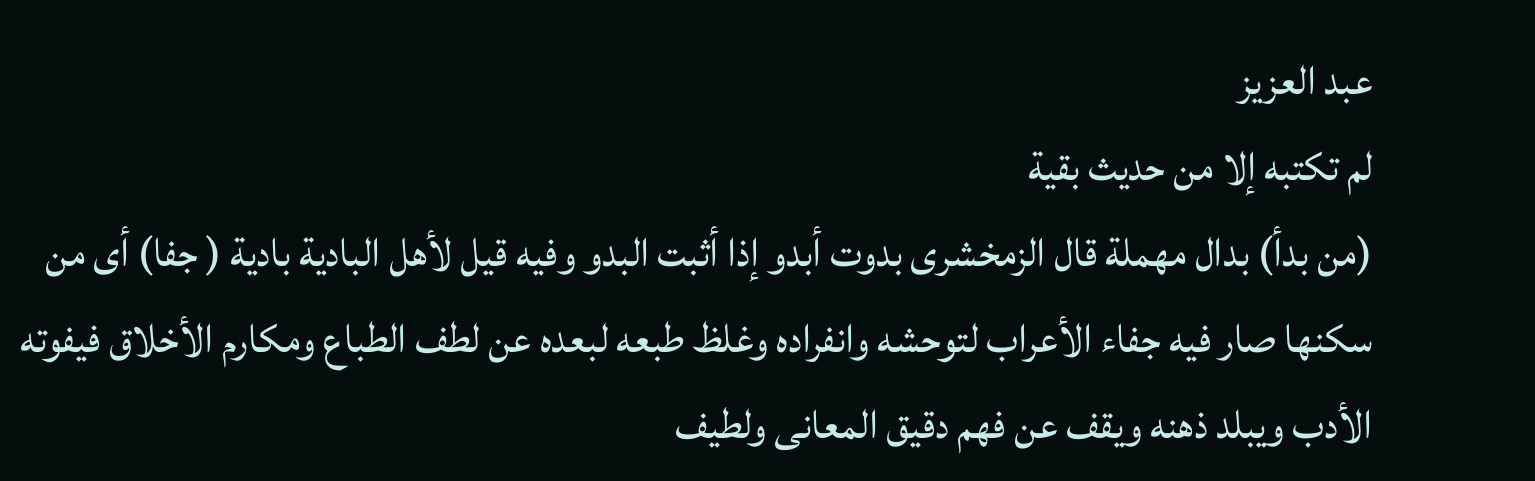عبد العزيز
لم تكتبه إلا من حديث بقية
(من بدأ) بدال مهملة قال الزمخشرى بدوت أبدو إذا أثبت البدو وفيه قيل لأهل البادية بادية ( جفا) أى من
سكنها صار فيه جفاء الأعراب لتوحشه وانفراده وغلظ طبعه لبعده عن لطف الطباع ومكارم الأخلاق فيفوته
الأدب ويبلد ذهنه ويقف عن فهم دقيق المعانى ولطيف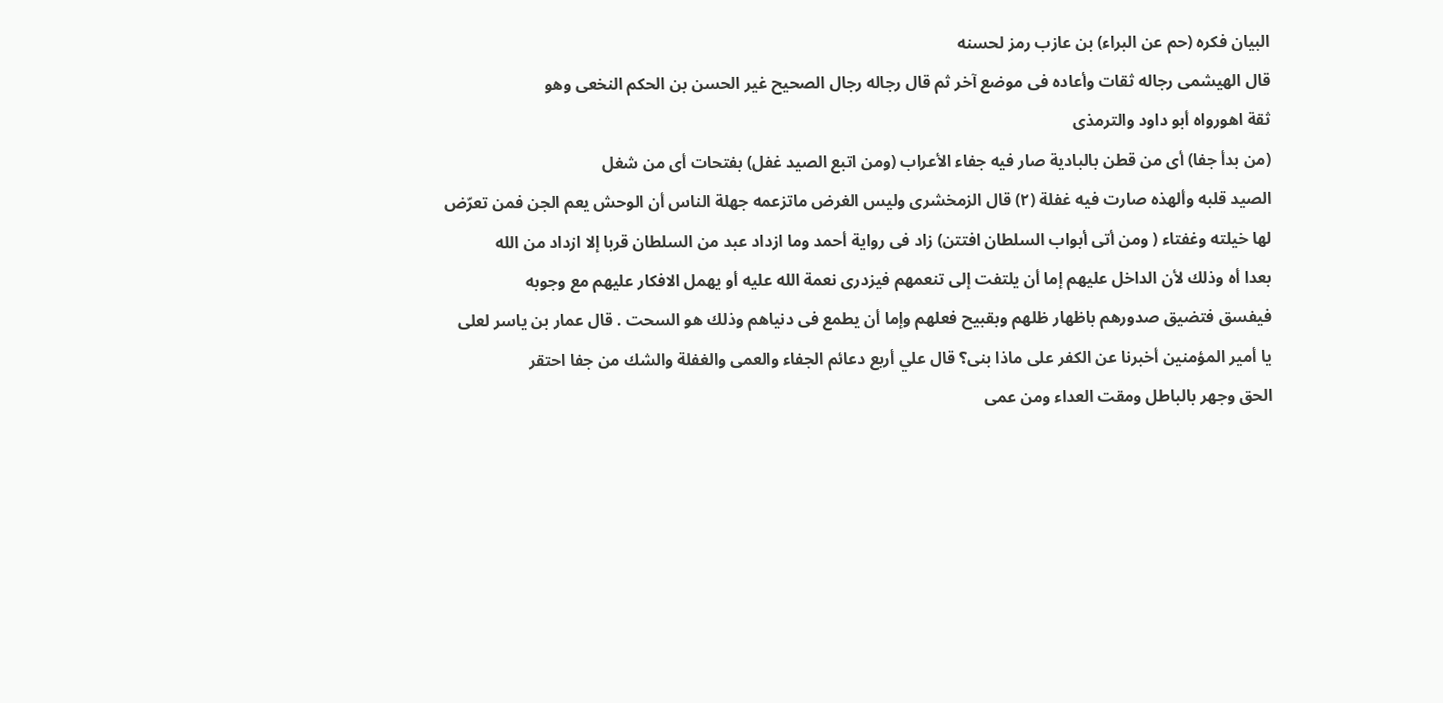البيان فكره (حم عن البراء) بن عازب رمز لحسنه
قال الهيشمى رجاله ثقات وأعاده فى موضع آخر ثم قال رجاله رجال الصحيح غير الحسن بن الحكم النخعى وهو
ثقة اهورواه أبو داود والترمذى
(من بدأ جفا) أى من قطن بالبادية صار فيه جفاء الأعراب (ومن اتبع الصيد غفل) بفتحات أى من شغل
الصيد قلبه وألهذه صارت فيه غفلة (٢) قال الزمخشرى وليس الغرض ماتزعمه جهلة الناس أن الوحش يعم الجن فمن تعرّض
لها خيلته وغفتاء ( ومن أتى أبواب السلطان افتتن) زاد فى رواية أحمد وما ازداد عبد من السلطان قربا إلا ازداد من الله
بعدا أه وذلك لأن الداخل عليهم إما أن يلتفت إلى تنعمهم فيزدرى نعمة الله عليه أو يهمل الافكار عليهم مع وجوبه
فيفسق فتضيق صدورهم باظهار ظلهم وبقبيح فعلهم وإما أن يطمع فى دنياهم وذلك هو السحت . قال عمار بن ياسر لعلى
يا أمير المؤمنين أخبرنا عن الكفر على ماذا بنى؟ قال علي أربع دعائم الجفاء والعمى والغفلة والشك من جفا احتقر
الحق وجهر بالباطل ومقت العداء ومن عمى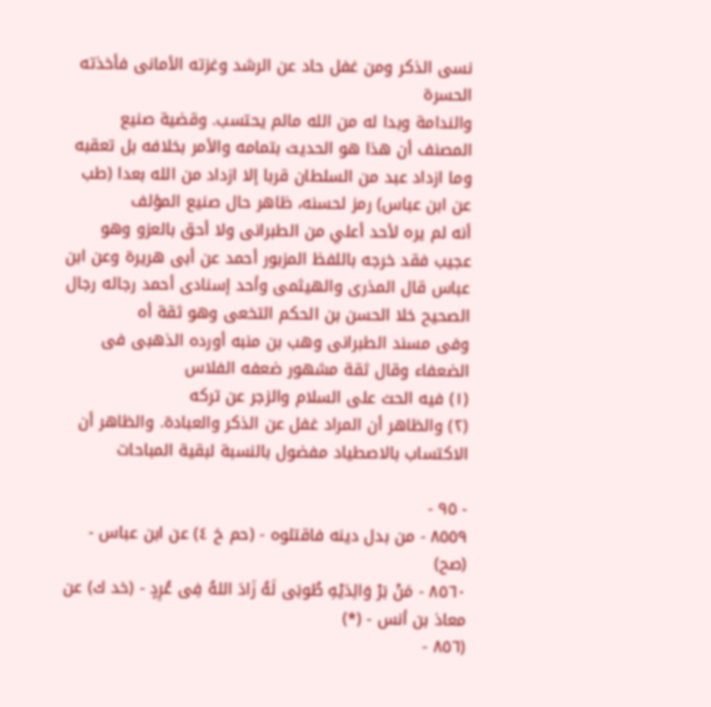نسى الذكر ومن غفل حاد عن الرشد وغزته الأمانى فأخذته الحسرة
والندامة وبدا له من الله مالم يحتسب. وقضية صنيع المصنف أن هذا هو الحديث بتمامه والأمر بخلافه بل تعقبه
وما ازداد عبد من السلطان قربا إلا ازداد من الله بعدا (طب عن ابن عباس) رمز لحسنه، ظاهر حال صنيع المؤلف
أنه لم يره لأحد أعلي من الطبرانى ولا أحق بالعزو وهو عجيب فقد خرجه باللفظ المزبور أحمد عن أبى هريرة وعن ابن
عباس قال المذرى والهيثمى وأحد إسنادى أحمد رجاله رجال الصحيح خلا الحسن بن الحكم التخعى وهو ثقة أه
وفى مسند الطبرانى وهب بن منبه أورده الذهبى فى الضعفاء وقال ثقة مشهور ضعفه الفلاس
(١) فيه الحث على السلام والزجر عن تركه
(٢) والظاهر أن المراد غفل عن الذكر والعبادة. والظاهر أن الاكتساب بالاصطياد مفضول بالنسبة لبقية المباحات

- ٩٥ -
٨٥٥٩ - من بدل دينه فاقتلوه - (حم خ ٤) عن ابن عباس - (صح)
٨٥٦٠ - مَنْ بَرْ وَالِدَيْهِ طُوبَى لَهُ زَادَ اللهُ فِى عُرِدٍ - (خد ك) عن معاذ بن أنس - (*)
(٨٥٦ -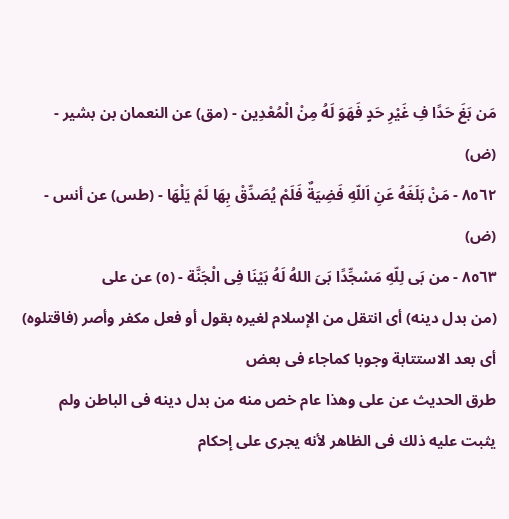مَن بَغَ حَدًا فِ غَيْرِ حَدٍ فَهَوَ لَهُ مِنْ الْمُعْدِين - (مق) عن النعمان بن بشير - (ض)
٨٥٦٢ - مَنْ بَلَغَهُ عَنِ اَللّهِ فَضِيَةٌ فَلَمْ يُصَدِّقْ بِهَا لَمْ يَلْهَا - (طس) عن أنس - (ض)
٨٥٦٣ - من بَى لِلّهِ مَسْجِّدًا بَىَ اللهُ لَهُ بَيْنَا فِى الْجَنَّة - (٥) عن على
(من بدل دينه) أى انتقل من الإسلام لغيره بقول أو فعل مكفر وأصر (فاقتلوه) أى بعد الاستتابة وجوبا كماجاء فى بعض
طرق الحديث عن على وهذا عام خص منه من بدل دينه فى الباطن ولم يثبت عليه ذلك فى الظاهر لأنه يجرى على إحكام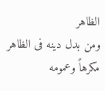الظاهر
ومن بدل دينه فى الظاهر مكرهاً وعمومه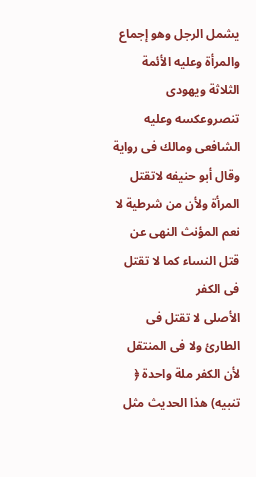يشمل الرجل وهو إجماع والمرأة وعليه الأئمة الثلاثة ويهودى تنصروعكسه وعليه
الشافعى ومالك فى رواية وقال أبو حنيفه لاتقتل المرأة ولأن من شرطية لا نعم المؤنث النهى عن قتل النساء كما لا تقتل فى الكفر
الأصلى لا تقتل فى الطارئ ولا فى المنتقل لأن الكفر ملة واحدة ﴿ تنبيه) هذا الحديث مثل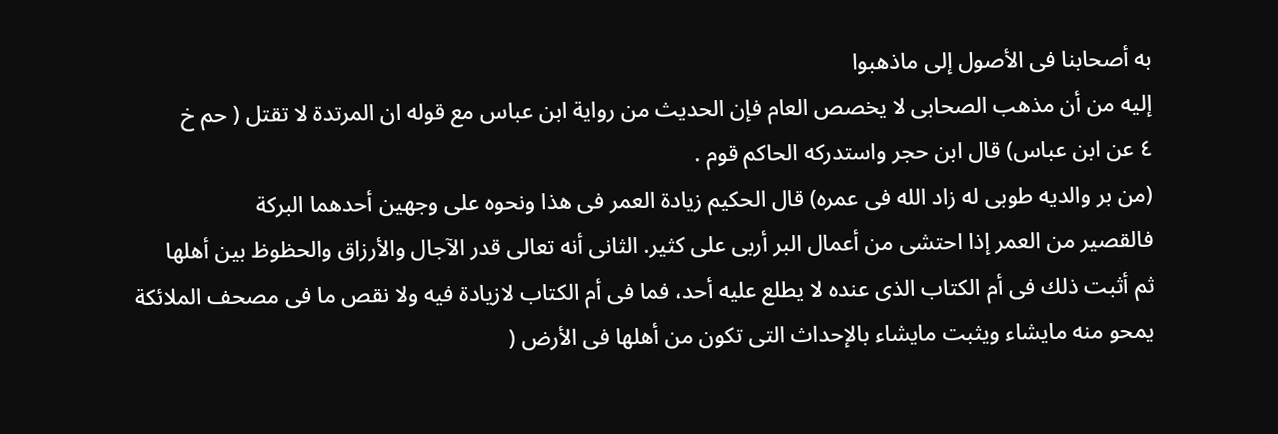به أصحابنا فى الأصول إلى ماذهبوا
إليه من أن مذهب الصحابى لا يخصص العام فإن الحديث من رواية ابن عباس مع قوله ان المرتدة لا تقتل ( حم خ
٤ عن ابن عباس) قال ابن حجر واستدركه الحاكم قوم .
(من بر والديه طوبى له زاد الله فى عمره) قال الحكيم زيادة العمر فى هذا ونحوه على وجهين أحدهما البركة
فالقصير من العمر إذا احتشى من أعمال البر أربى على كثير. الثانى أنه تعالى قدر الآجال والأرزاق والحظوظ بين أهلها
ثم أثبت ذلك فى أم الكتاب الذى عنده لا يطلع عليه أحد، فما فى أم الكتاب لازيادة فيه ولا نقص ما فى مصحف الملائكة
يمحو منه مايشاء ويثبت مايشاء بالإحداث التى تكون من أهلها فى الأرض (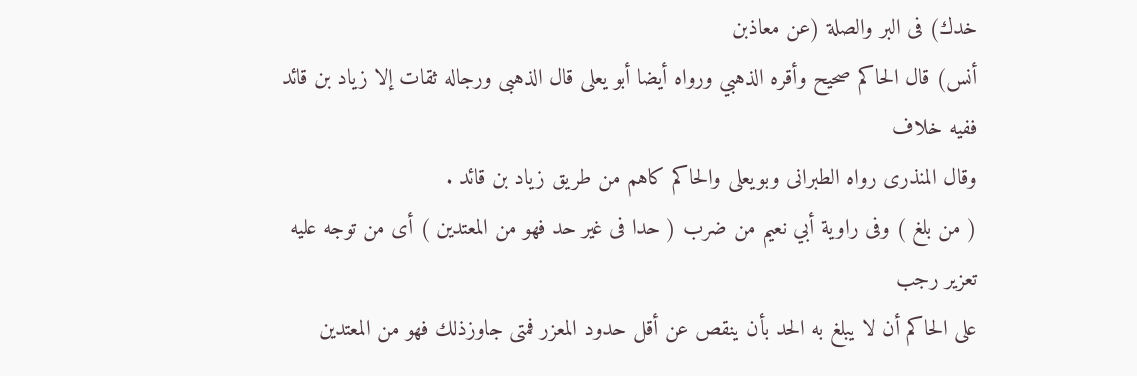خدك) فى البر والصلة (عن معاذبن
أنس) قال الحاكم صحيح وأقره الذهبي ورواه أيضا أبو يعلى قال الذهبى ورجاله ثقات إلا زياد بن قائد ففيه خلاف
وقال المنذرى رواه الطبرانى وبويعلى والحاكم كاهم من طريق زياد بن قائد .
( من بلغ ) وفى راوية أبي نعيم من ضرب ( حدا فى غير حد فهو من المعتدين ) أى من توجه عليه تعزير رجب
على الحاكم أن لا يبلغ به الحد بأن ينقص عن أقل حدود المعزر فمتى جاوزذلك فهو من المعتدين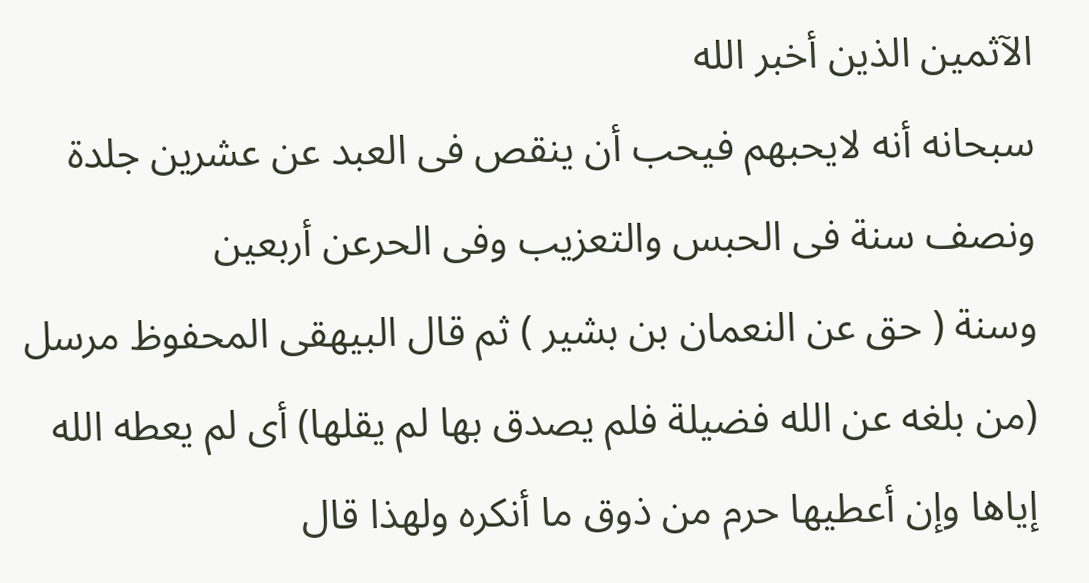الآثمين الذين أخبر الله
سبحانه أنه لايحبهم فيحب أن ينقص فى العبد عن عشرين جلدة ونصف سنة فى الحبس والتعزيب وفى الحرعن أربعين
وسنة ( حق عن النعمان بن بشير ) ثم قال البيهقى المحفوظ مرسل
(من بلغه عن الله فضيلة فلم يصدق بها لم يقلها) أى لم يعطه الله إياها وإن أعطيها حرم من ذوق ما أنكره ولهذا قال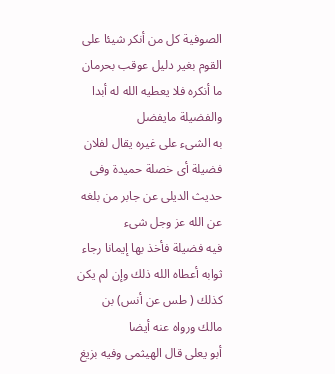الصوفية كل من أنكر شيئا على القوم بغير دليل عوقب بحرمان ما أنكره فلا يعطيه الله له أبدا والفضيلة مايفضل
به الشىء على غيره يقال لفلان فضيلة أى خصلة حميدة وفى حديث الديلى عن جابر من بلغه عن الله عز وجل شىء
فيه فضيلة فأخذ بها إيمانا رجاء ثوابه أعطاه الله ذلك وإن لم يكن كذلك ( طس عن أنس) بن مالك ورواه عنه أيضا
أبو يعلى قال الهيثمى وفيه بزيغ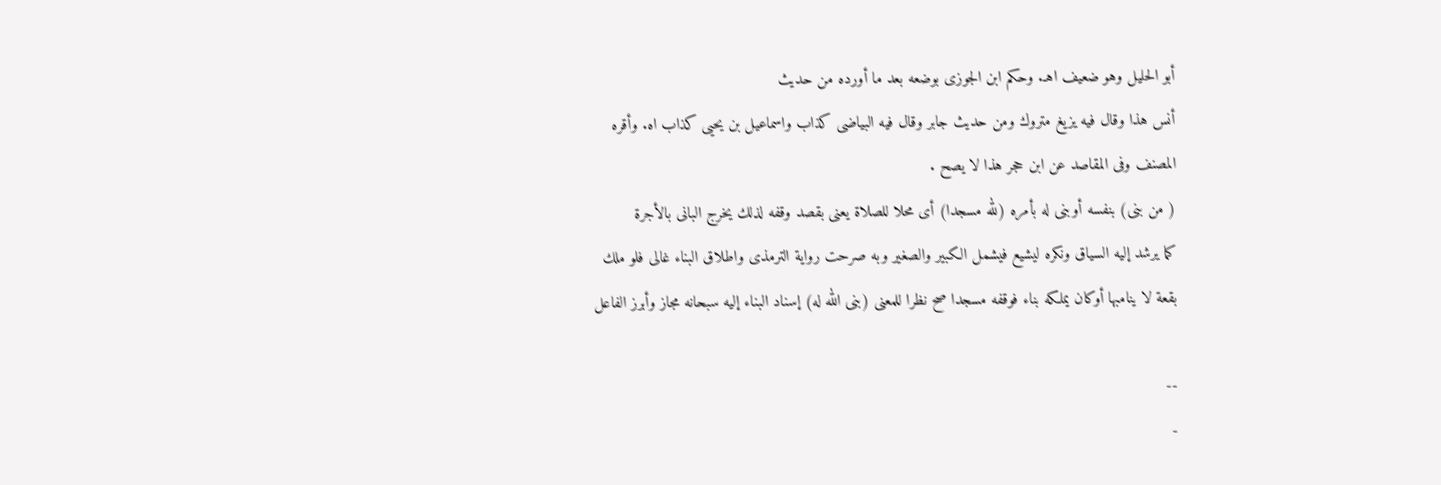أبو الحليل وهو ضعيف اهـ. وحكم ابن الجوزى بوضعه بعد ما أورده من حديث
أنس هذا وقال فيه يزيغ متروك ومن حديث جابر وقال فيه البياضى كذاب واسماعيل بن يحيى كذاب اه. وأقره
المصنف وفى المقاصد عن ابن حجر هذا لا يصح .
( من بنى) بنفسه أوبنى له بأمره (لله مسجدا) أى محلا للصلاة يعنى بقصد وقفه لذلك يخرج البانى بالأجرة
كما يرشد إليه السياق ونكره ليشيع فيشمل الكبير والصغير وبه صرحت رواية الترمذى واطلاق البناء غالى فلو ملك
بقعة لا ينامبها أوكان يملكه بناء فوقفه مسجدا صح نظرا للمعنى (بنى الله له) إسناد البناء إليه سبحانه مجاز وأبرز الفاعل

--
-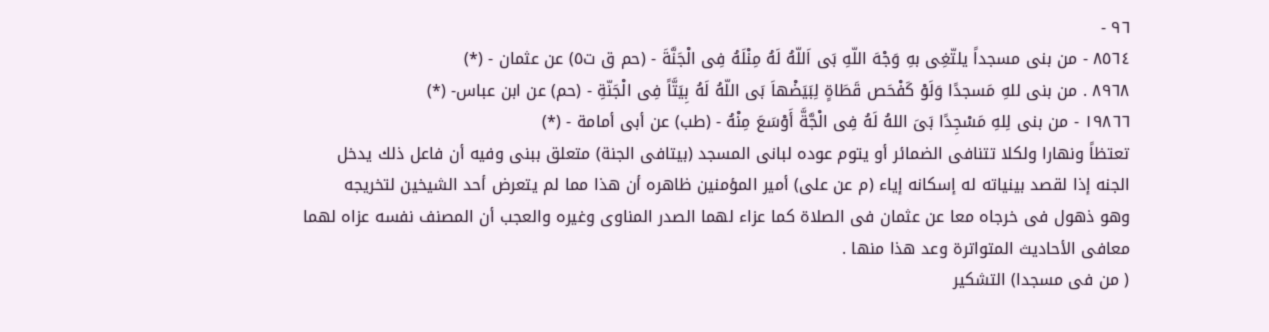٩٦ -
٨٥٦٤ - من بنى مسجداً يلتّغِى بهِ وَجْهَ اللّهِ بَى اَللّهُ لَهُ مِنْلَهُ فِى الْجَنَّةَ - (حم ق ت٥) عن عثمان - (*)
٨٩٦٨ . من بنى للهِ مَسجدًا وَلَوْ كَفْحَص قَطَاةٍ لِبَيَضْهاَ بَى اللّهُ لَهُ بِيَتَّاً فِى الْجَنّةِ - (حم) عن ابن عباس- (*)
١٩٨٦٦ - من بنى لِلهِ مَسْجِدًا بَىَ اللهُ لَهُ فِى الْجَّةَّ أَوْسَعَ مِنْهُ - (طب) عن أبى أمامة - (*)
تعتظاً ونهارا ولكلا تتنافى الضمائر أو يتوم عوده لبانى المسجد (بيتافى الجنة) متعلق ببنى وفيه أن فاعل ذلك يدخل
الجنه إذا لقصد بينياته له إسكانه إياء (م عن على) أمير المؤمنين ظاهره أن هذا مما لم يتعرض أحد الشيخين لتخريجه
وهو ذهول فى خرجاه معا عن عثمان فى الصلاة كما عزاء لهما الصدر المناوى وغيره والعجب أن المصنف نفسه عزاه لهما
معافى الأحاديث المتواترة وعد هذا منها .
( من فى مسجدا) التشكير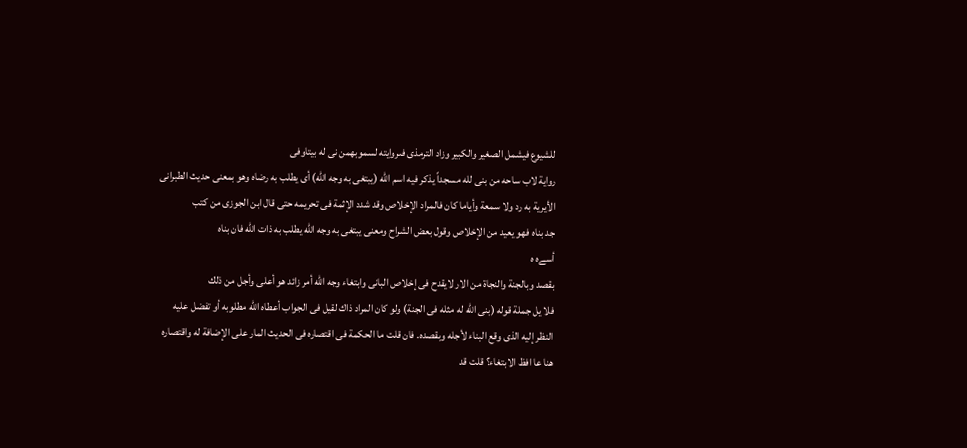للشيوع فيشمل الصغير والكبير وزاد الترمذى فىروايته لسموبهمن نى له بيتاوفى
رواية لاب ساحه من بنى لله مسجداً يذكر فيه اسم الله (يبتغى به وجه الله) أى يطلب به رضاه وهو بمعنى حديث الطبرانى
الأيرية به رد ولا سمعة وأياما كان فالمراد الإخلاص وقد شدد الإثمة فى تحريمه حتى قال ابن الجوزى من كتب
جد بناه فهو يعيد من الإخلاص وقول بعض الشراح ومعنى يبتغى به وجه الله يطلب به ذات الله فان بناه
أسےہ ہ
بقصد وبالجنة والنجاة من الار لايقدح فى إخلاص البانى وابتغاء وجه الله أمر زائد هو أعلى وأجل من ذلك
فلا يل جملة قوله (بنى الله له مثله فى الجنة) ولو كان المراد ذاك لقيل فى الجواب أعطاه الله مطلوبه أو تفضل عليه
النظر إليه الذى وقع البناء لأجله وبقصده. فان قلت ما الحكمة فى اقتصاره فى الحديث المار على الإضافة له واقتصاره
هنا عا افظ الابتغاء؟ قلت قد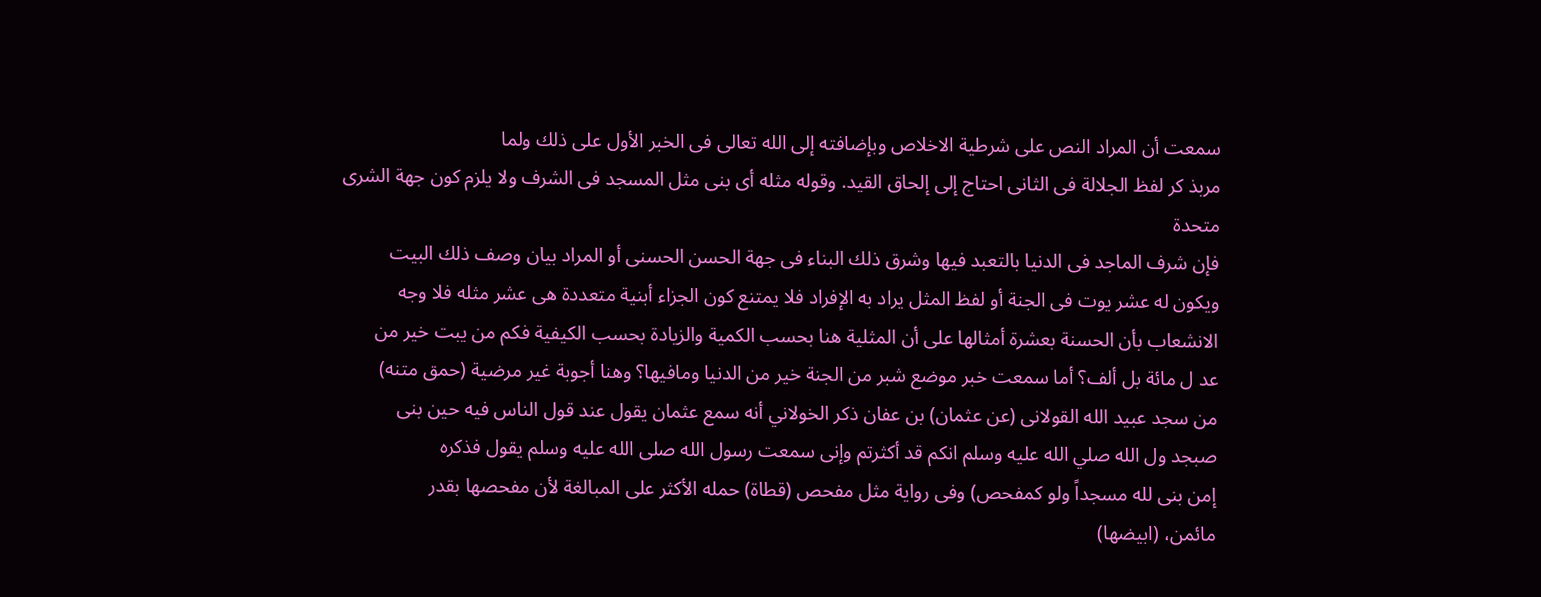سمعت أن المراد النص على شرطية الاخلاص وبإضافته إلى الله تعالى فى الخبر الأول على ذلك ولما
مربذ كر لفظ الجلالة فى الثانى احتاج إلى إلحاق القيد. وقوله مثله أى بنى مثل المسجد فى الشرف ولا يلزم كون جهة الشرى متحدة
فإن شرف الماجد فى الدنيا بالتعبد فيها وشرق ذلك البناء فى جهة الحسن الحسنى أو المراد بيان وصف ذلك البيت
ويكون له عشر يوت فى الجنة أو لفظ المثل يراد به الإفراد فلا يمتنع كون الجزاء أبنية متعددة هى عشر مثله فلا وجه
الانشعاب بأن الحسنة بعشرة أمثالها على أن المثلية هنا بحسب الكمية والزيادة بحسب الكيفية فكم من يبت خير من
عد ل مائة بل ألف؟ أما سمعت خبر موضع شبر من الجنة خير من الدنيا ومافيها؟ وهنا أجوبة غير مرضية (حمق متنه)
من سجد عبيد الله القولانى (عن عثمان) بن عفان ذكر الخولاني أنه سمع عثمان يقول عند قول الناس فيه حين بنى
صبجد ول الله صلي الله عليه وسلم انكم قد أكثرتم وإنى سمعت رسول الله صلى الله عليه وسلم يقول فذكره
إمن بنى لله مسجداً ولو كمفحص) وفى رواية مثل مفحص (قطاة) حمله الأكثر على المبالغة لأن مفحصها بقدر
مائمن، (ابيضها)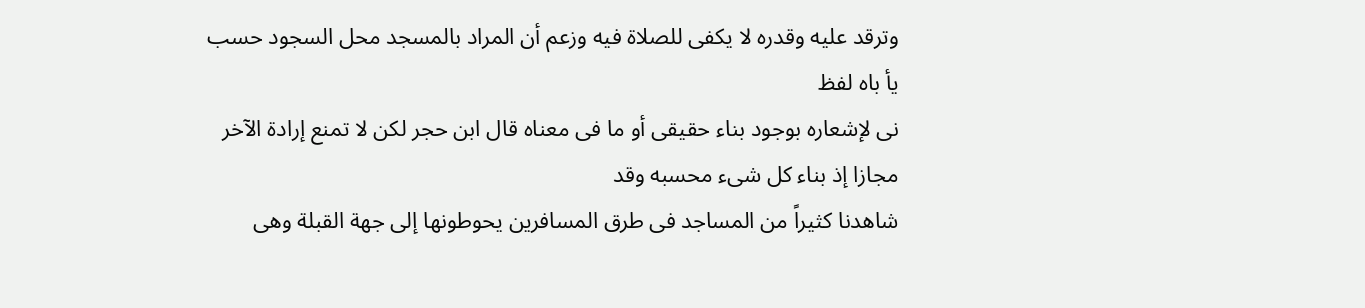وترقد عليه وقدره لا يكفى للصلاة فيه وزعم أن المراد بالمسجد محل السجود حسب يأ باه لفظ
نى لإشعاره بوجود بناء حقيقى أو ما فى معناه قال ابن حجر لكن لا تمنع إرادة الآخر مجازا إذ بناء كل شىء محسبه وقد
شاهدنا كثيراً من المساجد فى طرق المسافرين يحوطونها إلى جهة القبلة وهى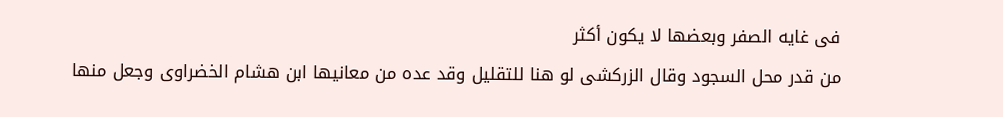فى غايه الصفر وبعضها لا يكون أكثر
من قدر محل السجود وقال الزركشى لو هنا للتقليل وقد عده من معانيها ابن هشام الخضراوى وجعل منها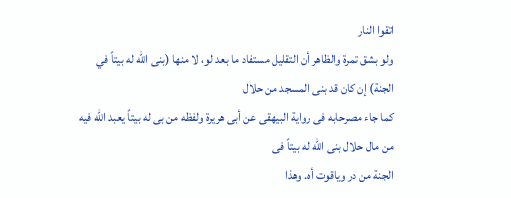اتقوا النار
ولو بشق تمرة والظاهر أن التقليل مستفاد ما بعد لو، لا منها (بنى الله له بيتاً في الجنة) إن كان قد بنى المسجد من حلال
كما جاء مصرحابه فى رواية البيهقى عن أبى هريرة ولفظه من بى له بيتاً يعبد الله فيه من مال حلال بنى الله له بيتاً فى
الجنة من در وياقوت أه. وهذا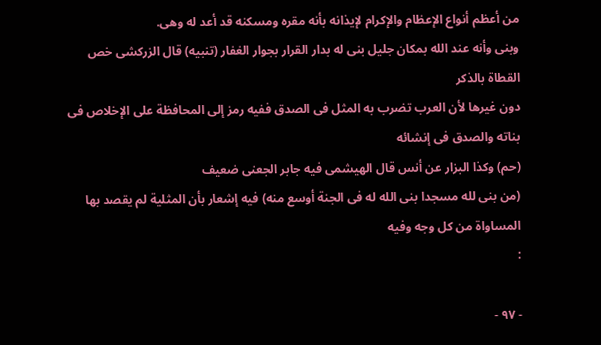من أعظم أنواع الإعظام والإكرام لإيذانه بأنه مقره ومسكنه قد أعد له وهى.
وبنى وأنه عند الله بمكان جليل بنى له بدار القرار بجوار الغفار (تنبيه) قال الزركشى خص القطاة بالذكر
دون غيرها لأن العرب تضرب به المثل فى الصدق ففيه رمز إلى المحافظة على الإخلاص فى بناته والصدق فى إنشائه
(حم) وكذا البزار عن أنس قال الهيشمى فيه جابر الجعنى ضعيف
(من بنى لله مسجدا بنى الله له فى الجنة أوسع منه) فيه إشعار بأن المثلية لم يقصد بها المساواة من كل وجه وفيه
:

- ٩٧ -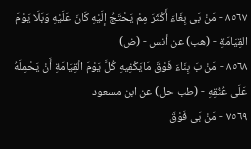٨٥٦٧ - مَنْ بَى بِغَاءَ أَكْثَرَ مِمْ يَحْتَجُ إلَيْهِ كَانَ عَلَيْهِ وَبَلَا يَوْمَ القِيَامَةِ - (هب) عن أنس - (ض)
٨٥٦٨ - مَنْ بَ بِنَاءَ فَوْقَ مَايَكْفِيهِ كُلَّ يَوْمَ الْقِيَامَةِ أَنْ يَحْمِلَهُ عَلَى عُنُقِهِ - (طب حل) عن ابن مسعود
٧٥٦٩ - مَنْ بَى فَوْقَ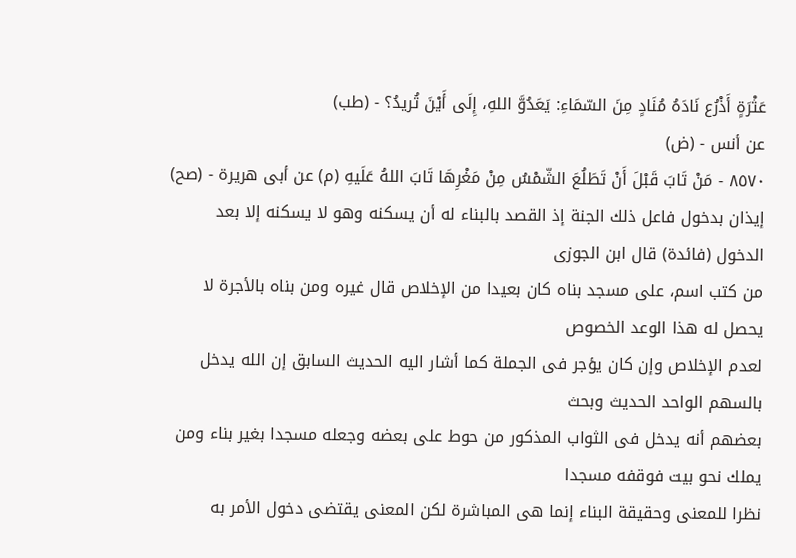عَثْرَةٍ أَذْرُع نَادَهُ مُنَادٍ مِنَ السّمَاءِ: يَعَدُوَّ اللهِ، إِلَى أَيْنَ تُريدُ؟ - (طب)
عن أنس - (ض)
٨٥٧٠ - مَنْ تَابَ قَبْلَ أَنْ تَطَلُعَ الشّمْسُ مِنْ مَغْرِهَا تَابَ اللهُ عَلَيهِ (م) عن أبى هريرة - (صح)
إيذان بدخول فاعل ذلك الجنة إذ القصد بالبناء له أن يسكنه وهو لا يسكنه إلا بعد الدخول (فائدة) قال ابن الجوزى
من كتب اسم، على مسجد بناه كان بعيدا من الإخلاص قال غيره ومن بناه بالأجرة لا يحصل له هذا الوعد الخصوص
لعدم الإخلاص وإن كان يؤجر فى الجملة كما أشار اليه الحديث السابق إن الله يدخل بالسهم الواحد الحديث وبحث
بعضهم أنه يدخل فى الثواب المذكور من حوط على بعضه وجعله مسجدا بغير بناء ومن يملك نحو بيت فوقفه مسجدا
نظرا للمعنى وحقيقة البناء إنما هى المباشرة لكن المعنى يقتضى دخول الأمر به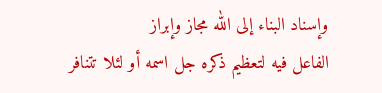وإسناد البناء إلى الله مجاز وإبراز
الفاعل فيه لتعظيم ذكره جل اسمه أو لئلا تتنافر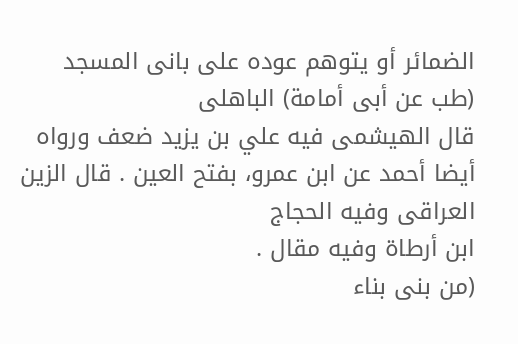الضمائر أو يتوهم عوده على بانى المسجد (طب عن أبى أمامة) الباهلى
قال الهيشمى فيه علي بن يزيد ضعف ورواه أيضا أحمد عن ابن عمرو، بفتح العين . قال الزين العراقى وفيه الحجاج
ابن أرطاة وفيه مقال .
(من بنى بناء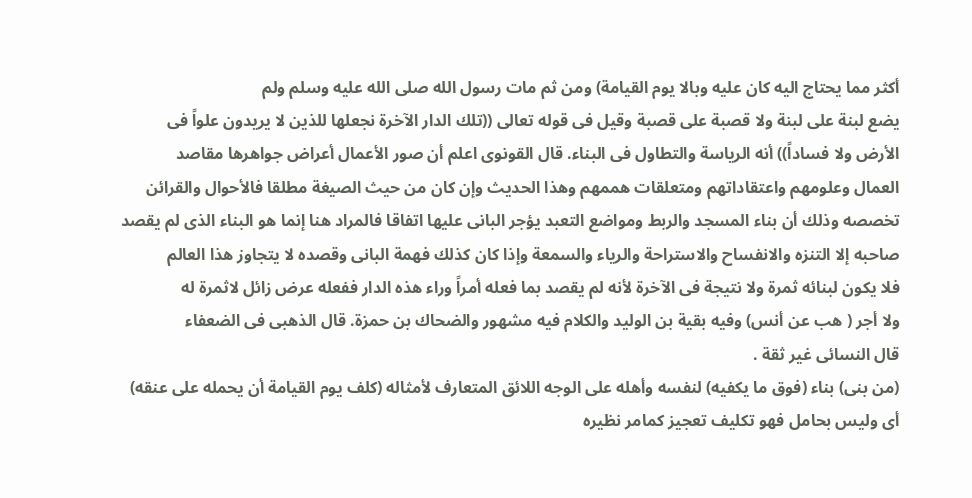أكثر مما يحتاج اليه كان عليه وبالا يوم القيامة) ومن ثم مات رسول الله صلى الله عليه وسلم ولم
يضع لبنة على لبنة ولا قصبة على قصبة وقيل فى قوله تعالى ((تلك الدار الآخرة نجعلها للذين لا يريدون علواً فى
الأرض ولا فساداً)) أنه الرياسة والتطاول فى البناء. قال القونوى اعلم أن صور الأعمال أعراض جواهرها مقاصد
العمال وعلومهم واعتقاداتهم ومتعلقات هممهم وهذا الحديث وإن كان من حيث الصيغة مطلقا فالأحوال والقرائن
تخصصه وذلك أن بناء المسجد والربط ومواضع التعبد يؤجر البانى عليها اتفاقا فالمراد هنا إنما هو البناء الذى لم يقصد
صاحبه إلا التنزه والانفساح والاستراحة والرياء والسمعة وإذا كان كذلك فهمة البانى وقصده لا يتجاوز هذا العالم
فلا يكون لبنائه ثمرة ولا نتيجة فى الآخرة لأنه لم يقصد بما فعله أمراً وراء هذه الدار ففعله عرض زائل لاثمرة له
ولا أجر ( هب عن أنس) وفيه بقية بن الوليد والكلام فيه مشهور والضحاك بن حمزة. قال الذهبى فى الضعفاء
قال النسائى غير ثقة .
(من بنى) بناء (فوق ما يكفيه) لنفسه وأهله على الوجه اللائق المتعارف لأمثاله (كلف يوم القيامة أن يحمله على عنقه)
أى وليس بحامل فهو تكليف تعجيز كمامر نظيره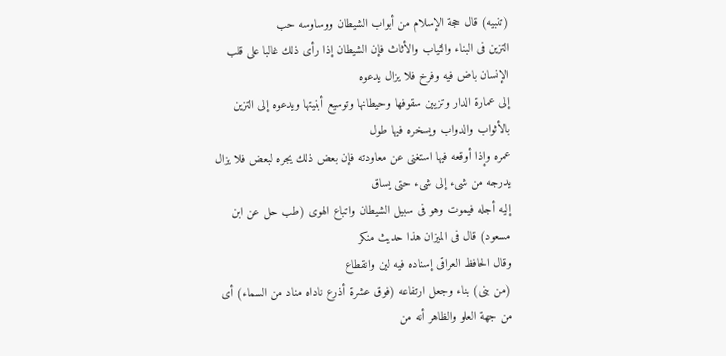(تنبيه) قال حجة الإسلام من أبواب الشيطان ووساوسه حب
التزين فى البناء والثياب والأثاث فإن الشيطان إذا رأى ذلك غالبا على قلب الإنسان باض فيه وفرخ فلا يزال يدعوه
إلى عمارة الدار وتزيين سقوفها وحيطانها وتوسيع أبنيتها ويدعوه إلى التزين بالأثواب والدواب ويسخره فيها طول
عمره وإذا أوقعه فيها استغنى عن معاودته فإن بعض ذلك يجره لبعض فلا يزال يدرجه من شىء إلى شىء حتى يساق
إليه أجله فيموت وهو فى سبيل الشيطان واتباع الهوى (طب حل عن ابن مسعود) قال فى الميزان هذا حديث منكر
وقال الحافظ العراقى إسناده فيه لين وانقطاع
(من بنى) بناء وجعل ارتفاعه (فوق عشرة أذرع ناداه مناد من السماء) أى من جهة العلو والظاهر أنه من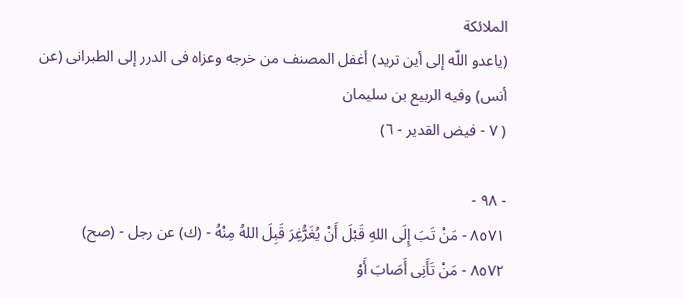الملائكة
(ياعدو اللّه إلى أين تريد) أغفل المصنف من خرجه وعزاه فى الدرر إلى الطبرانى (عن أنس) وفيه الربيع بن سليمان
( ٧ - فيض القدير - ٦)

- ٩٨ -
٨٥٧١ - مَنْ تَبَ إِلَى اللهِ قَبْلَ أَنْ يُغَرُّغِرَ قَبِلَ اللهُ مِنْهُ - (ك) عن رجل - (صح)
٨٥٧٢ - مَنْ تَأَنِى أَصَابَ أَوْ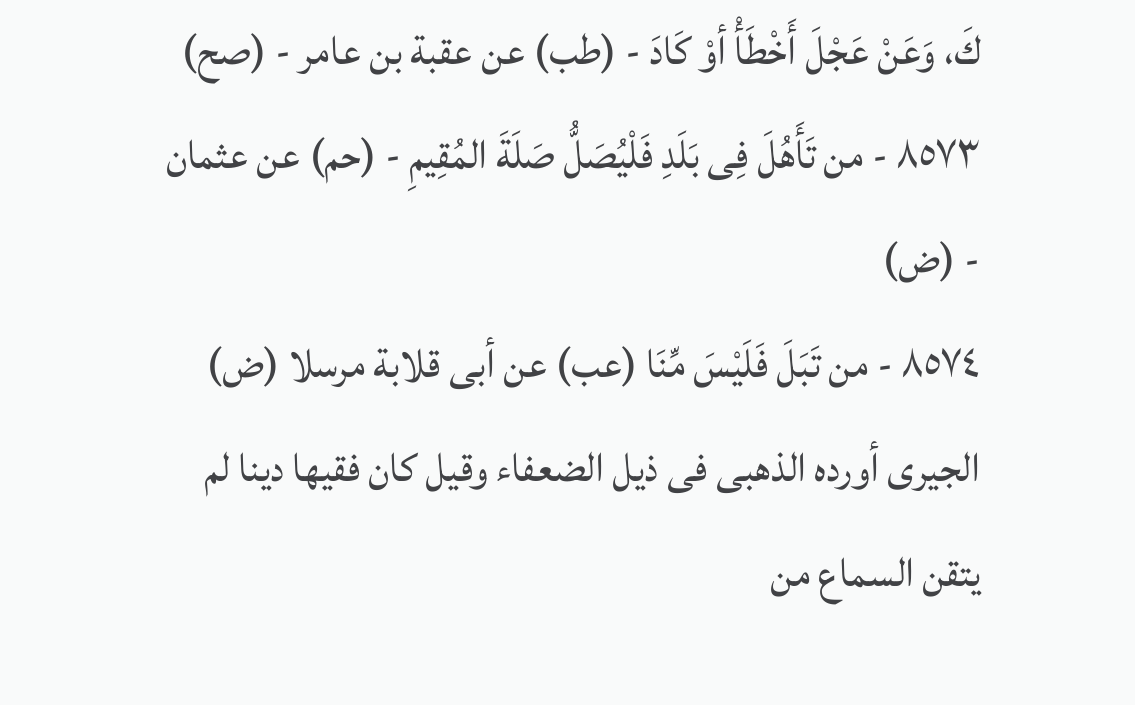كَ، وَعَنْ عَجْلَ أَخْطَأْ أوْ كَادَ - (طب) عن عقبة بن عامر - (صح)
٨٥٧٣ - من تَأَهُلَ فِى بَلَدِ فَلْيُصَلُّ صَلَةَ المُقِيمِ - (حم) عن عثمان - (ض)
٨٥٧٤ - من تَبَلَ فَلَيْسَ مِّنَا (عب) عن أبى قلابة مرسلا (ض)
الجيرى أورده الذهبى فى ذيل الضعفاء وقيل كان فقيها دينا لم يتقن السماع من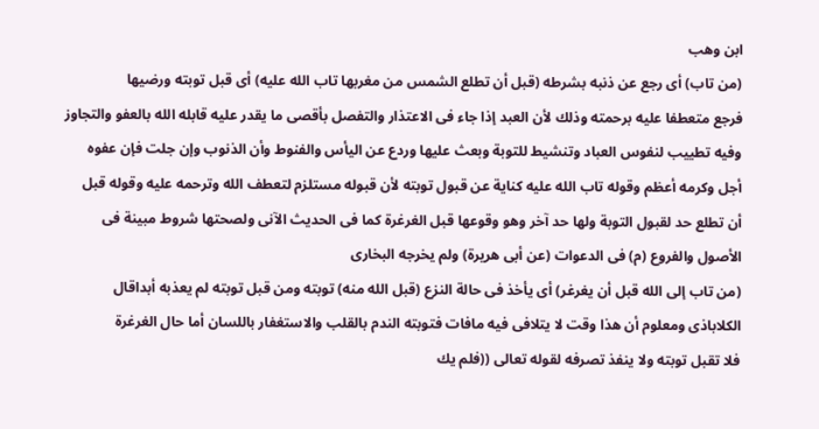ابن وهب
(من تاب) أى رجع عن ذنبه بشرطه (قبل أن تطلع الشمس من مغربها تاب الله عليه) أى قبل توبته ورضيها
فرجع متعطفا عليه برحمته وذلك لأن العبد إذا جاء فى الاعتذار والتفصل بأقصى ما يقدر عليه قابله الله بالعفو والتجاوز
وفيه تطييب لنفوس العباد وتنشيط للتوبة وبعث عليها وردع عن اليأس والفنوط وأن الذنوب وإن جلت فإن عفوه
أجل وكرمه أعظم وقوله تاب الله عليه كناية عن قبول توبته لأن قبوله مستلزم لتعطف الله وترحمه عليه وقوله قبل
أن تطلع حد لقبول التوبة ولها حد آخر وهو وقوعها قبل الغرغرة كما فى الحديث الآنى ولصحتها شروط مبينة فى
الأصول والفروع (م) فى الدعوات (عن أبى هريرة) ولم يخرجه البخارى
(من تاب إلى الله قبل أن يغرغر) أى يأخذ فى حالة النزع (قبل الله منه) توبته ومن قبل توبته لم يعذبه أبداقال
الكلاباذى ومعلوم أن هذا وقت لا يتلافى فيه مافات فتوبته الندم بالقلب والاستغفار باللسان أما حال الغرغرة
فلا تقبل توبته ولا ينفذ تصرفه لقوله تعالى ((فلم يك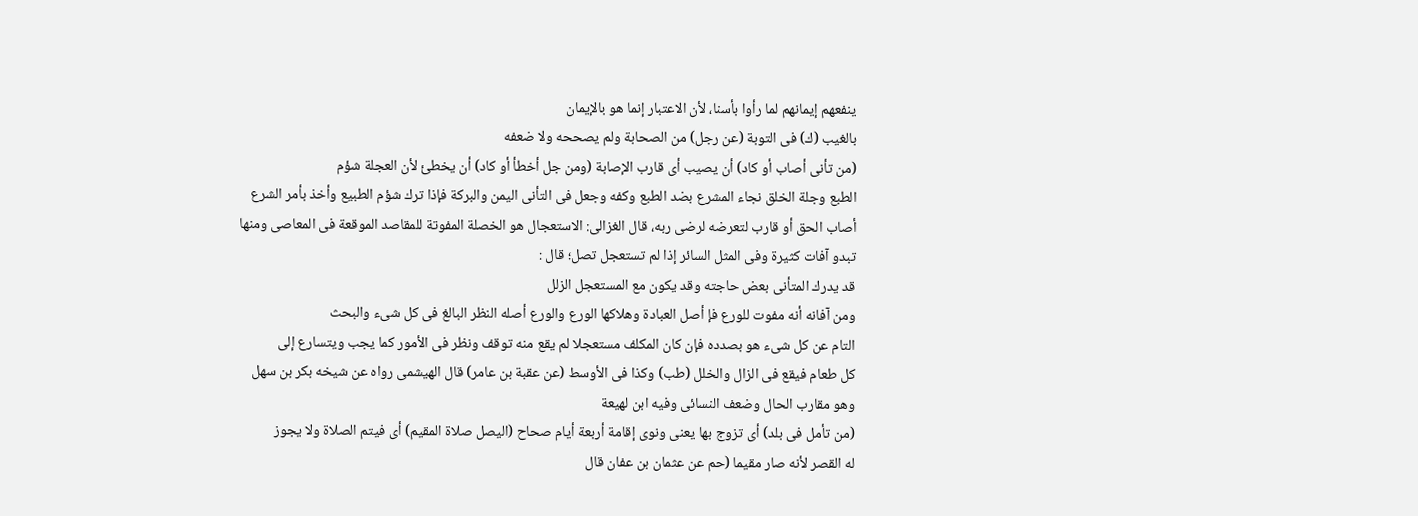ينفعهم إيمانهم لما رأوا بأسنا، لأن الاعتبار إنما هو بالإيمان
بالغيب (ك) فى التوبة (عن رجل) من الصحابة ولم يصححه ولا ضعفه
(من تأنى أصاب أو كاد) أن يصيب أى قارب الإصابة (ومن جل أخطأ أو كاد) أن يخطئ لأن العجلة شؤم
الطبع وجلة الخلق نجاء المشرع بضد الطبع وكفه وجعل فى التأنى اليمن والبركة فإذا ترك شؤم الطبيع وأخذ بأمر الشرع
أصاب الحق أو قارب لتعرضه لرضى ربه، قال الغزالى: الاستعجال هو الخصلة المفوتة للمقاصد الموقعة فى المعاصى ومنها
تبدو آفات كثيرة وفى المثل السائر إذا لم تستعجل تصل؛ قال :
قد يدرك المتأنى بعض حاجته وقد يكون مع المستعجل الزلل
ومن آفانه أنه مفوت للورع فإ أصل العبادة وهلاكها الورع والورع أصله النظر البالغ فى كل شىء والبحث
التام عن كل شىء هو بصدده فإن كان المكلف مستعجلا لم يقع منه توقف ونظر فى الأمور كما يجب ويتسارع إلى
كل طعام فيقع فى الزال والخلل (طب) وكذا فى الأوسط (عن عقبة بن عامر) قال الهيشمى رواه عن شيخه بكر بن سهل
وهو مقارب الحال وضعف النسائى وفيه ابن لهيعة
(من تأمل فى بلد) أى تزوج بها يعنى ونوى إقامة أربعة أيام صحاح (اليصل صلاة المقيم) أى فيتم الصلاة ولا يجوز
له القصر لأنه صار مقيما (حم عن عثمان بن عفان قال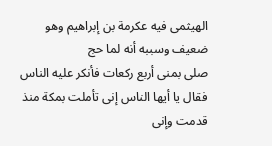الهيثمى فيه عكرمة بن إبراهيم وهو ضعيف وسببه أنه لما حج
صلى بمنى أربع ركعات فأنكر عليه الناس فقال يا أيها الناس إنى تأملت بمكة منذ قدمت وإنى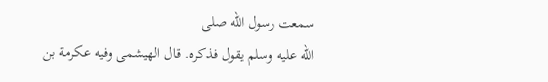سمعت رسول الله صلى
الله عليه وسلم يقول فذكره. قال الهيشمى وفيه عكرمة بن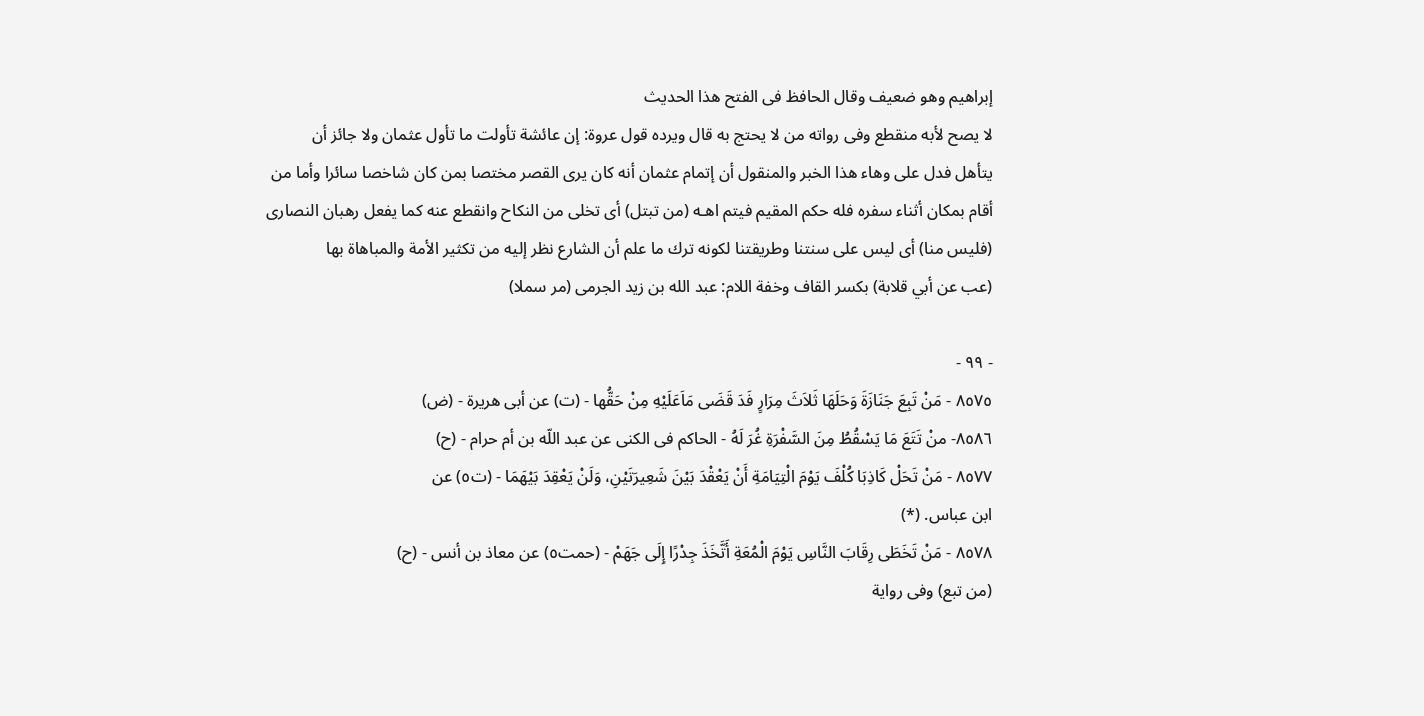إبراهيم وهو ضعيف وقال الحافظ فى الفتح هذا الحديث
لا يصح لأبه منقطع وفى رواته من لا يحتج به قال ويرده قول عروة: إن عائشة تأولت ما تأول عثمان ولا جائز أن
يتأهل فدل على وهاء هذا الخبر والمنقول أن إتمام عثمان أنه كان يرى القصر مختصا بمن كان شاخصا سائرا وأما من
أقام بمكان أثناء سفره فله حكم المقيم فيتم اهـه (من تبتل) أى تخلى من النكاح وانقطع عنه كما يفعل رهبان النصارى
(فليس منا) أى ليس على سنتنا وطريقتنا لكونه ترك ما علم أن الشارع نظر إليه من تكثير الأمة والمباهاة بها
(عب عن أبي قلابة) بكسر القاف وخفة اللام: عبد الله بن زيد الجرمى (مر سملا)

- ٩٩ -
٨٥٧٥ - مَنْ تَبِعَ جَنَازَةَ وَحَلَهَا ثَلاَثَ مِرَارٍ فَدَ قَضَى مَاَعَلَيْهِ مِنْ حَقُّها - (ت) عن أبى هريرة - (ض)
٨٥٨٦- منْ تَتَعَ مَا يَسْقُطُ مِنَ السَّفْرَةِ غُرَ لَهُ - الحاكم فى الكنى عن عبد اللّه بن أم حرام - (ح)
٨٥٧٧ - مَنْ تَحَلْ كَاذِبَا كُلْفَ يَوْمَ الْتِيَامَةِ أَنْ يَعْقْدَ بَيْنَ شَعِيرَتَيْنِ، وَلَنْ يَعْقِدَ بَيْهَمَا - (ت٥) عن
ابن عباس. (*)
٨٥٧٨ - مَنْ تَخَطَى رِقَابَ النَّاسِ يَوْمَ الْمُعَةِ أَتَّخَذَ جِدْرًا إِلَى جَهَمْ - (حمت٥) عن معاذ بن أنس - (ح)
(من تبع) وفى رواية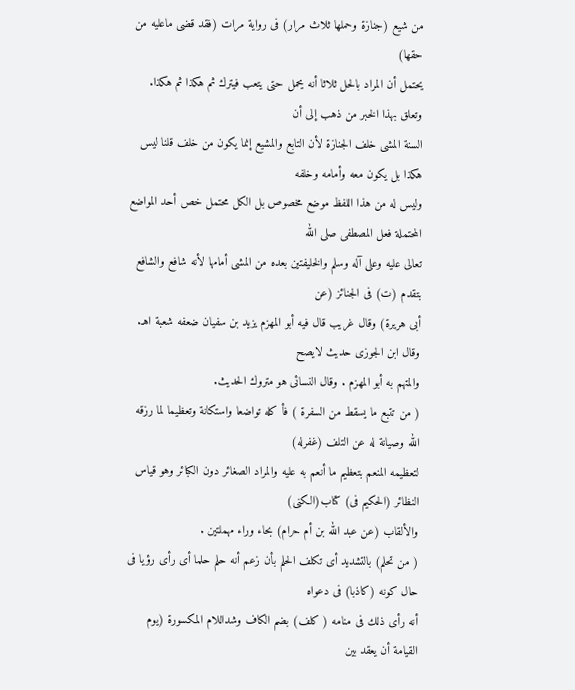من شيع (جنازة وحملها ثلاث مرار) فى رواية مرات (فقد قضى ماعليه من حقها)
يحتمل أن المراد بالحل ثلاثا أنه يحمل حتى يتعب فيترك ثم هكذا ثم هكذا. وتعلق بهذا الخبر من ذهب إلى أن
السنة المشى خلف الجنازة لأن التابع والمشيع إنما يكون من خلف قلنا ليس هكذا بل يكون معه وأمامه وخلفه
وليس له من هذا اللفظ موضع مخصوص بل الكل محتمل خص أحد المواضع المحتملة فعل المصطفى صلى الله
تعالى عليه وعلى آله وسلم والخليفتين بعده من المشى أمامها لأنه شافع والشافع بتقدم (ت) فى الجنائز (عن
أبى هريرة) وقال غريب قال فيه أبو المهزم يزيد بن سفيان ضعفه شعبة اهـ. وقال ابن الجوزى حديث لايصح
والمتهم به أبو المهزم . وقال النسائى هو متروك الحديث.
( من تتبع ما يسقط من السفرة ) فأ كله تواضعا واستكانة وتعظيما لما رزقه الله وصيانة له عن التلف (غفرله)
لتعظيمه المنعم بتعظيم ما أنعم به عليه والمراد الصغائر دون الكبائر وهو قياس النظائر (الحكيم فى) كتاب(الكنى)
والألقاب (عن عبد الله بن أم حرام) بحاء وراء مهملتين .
( من تحلم) بالتشديد أى تكلف الحلم بأن زعم أنه حلم حلما أى رأى رؤيا فى حال كونه (كاذبا) فى دعواه
أنه رأى ذلك فى منامه ( كلف) بضم الكاف وشداللام المكسورة (يوم القيامة أن يعقد بين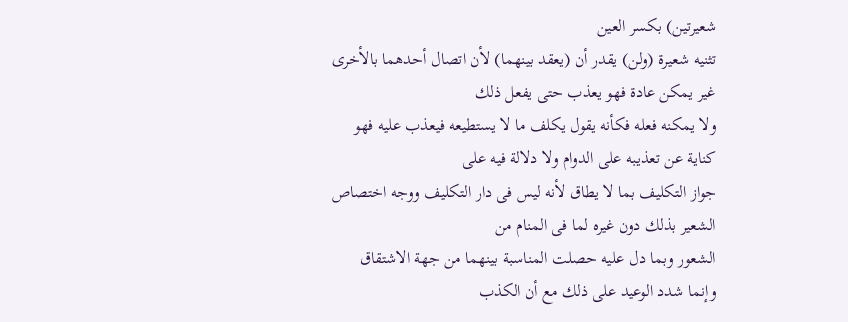شعيرتين) بكسر العين
تثنيه شعيرة (ولن) يقدر أن (يعقد بينهما) لأن اتصال أحدهما بالأخرى غير يمكن عادة فهو يعذب حتى يفعل ذلك
ولا يمكنه فعله فكأنه يقول يكلف ما لا يستطيعه فيعذب عليه فهو كناية عن تعذيبه على الدوام ولا دلالة فيه على
جواز التكليف بما لا يطاق لأنه ليس فى دار التكليف ووجه اختصاص الشعير بذلك دون غيره لما فى المنام من
الشعور وبما دل عليه حصلت المناسبة بينهما من جهة الاشتقاق وإنما شدد الوعيد على ذلك مع أن الكذب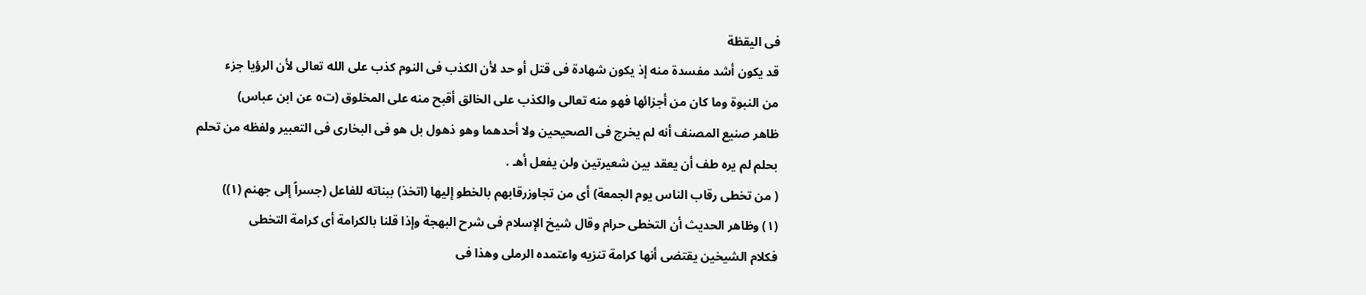فى اليقظة
قد يكون أشد مفسدة منه إذ يكون شهادة فى قتل أو حد لأن الكذب فى النوم كذب على الله تعالى لأن الرؤيا جزء
من النبوة وما كان من أجزائها فهو منه تعالى والكذب على الخالق أقبح منه على المخلوق (ت٥ عن ابن عباس)
ظاهر صنيع المصنف أنه لم يخرج فى الصحيحين ولا أحدهما وهو ذهول بل هو فى البخارى فى التعبير ولفظه من تحلم
بحلم لم يره طف أن يعقد بين شعيرتين ولن يفعل أهـ .
( من تخطى رقاب الناس يوم الجمعة) أى من تجاوزرقابهم بالخطو إليها (اتخذ) ببناته للفاعل (جسراً إلى جهنم (١))
(١) وظاهر الحديث أن التخطى حرام وقال شيخ الإسلام فى شرح البهجة وإذا قلنا بالكرامة أى كرامة التخطى
فكلام الشيخين يقتضى أنها كرامة تنزيه واعتمده الرملى وهذا فى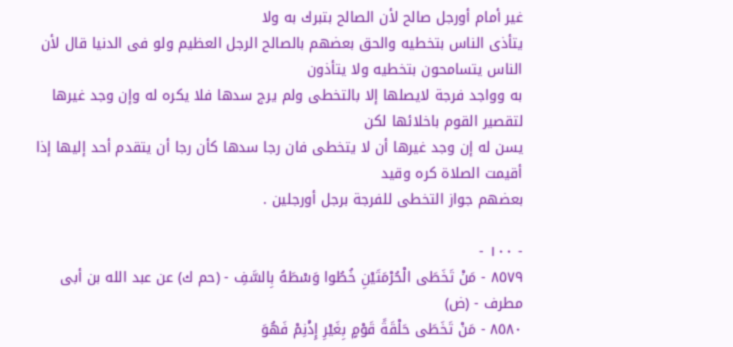غير أمام أورجل صالح لأن الصالح بتبرك به ولا
يتأذى الناس بتخطيه والحق بعضهم بالصالح الرجل العظيم ولو فى الدنيا قال لأن الناس يتسامحون بتخطيه ولا يتأذون
به وواجد فرجة لايصلها إلا بالتخطى ولم يرج سدها فلا يكره له وإن وجد غيرها لتقصير القوم باخلائها لكن
يسن له إن وجد غيرها أن لا يتخطى فان رجا سدها كأن رجا أن يتقدم أحد إليها إذا أقيمت الصلاة كره وقيد
بعضهم جواز التخطى للفرجة برجل أورجلين .

- ١٠٠ -
٨٥٧٩ - مَنْ تَخَطَى الْحُرْمَتَيْنِ خُطُوا وَسْطَهُ بِالسَّفِ - (حم ك) عن عبد الله بن أبى مطرف - (ض)
٨٥٨٠ - مَنْ تَخَطَى حَلْقَةً قَوْمٍ بِغَیْرِ إِذْنِمْ فَهُوَ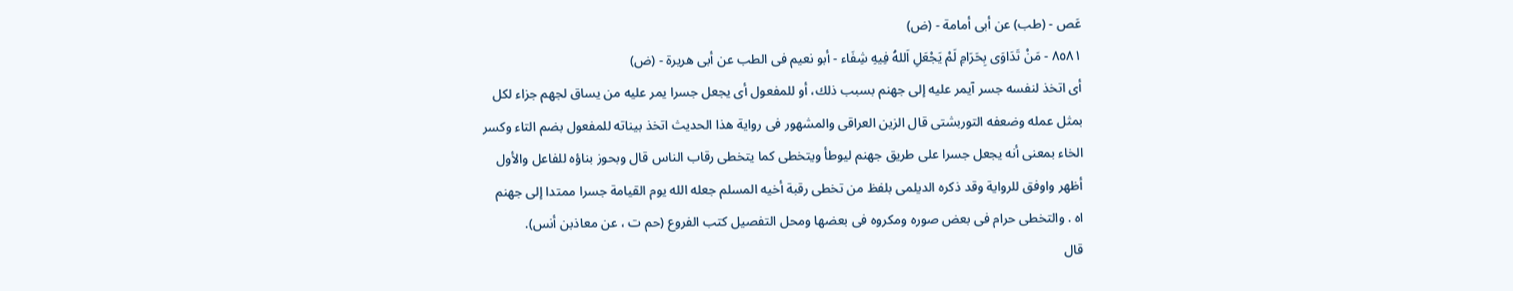عَص - (طب) عن أبى أمامة - (ض)
٨٥٨١ - مَنْ تَدَاوَى بِحَرَامِ لَمْ يَجْعَلِ اَللهُ فِيهِ شِفَاء - أبو نعيم فى الطب عن أبى هريرة - (ض)
أى اتخذ لنفسه جسر آيمر عليه إلى جهنم بسبب ذلك، أو للمفعول أى يجعل جسرا يمر عليه من يساق لجهم جزاء لكل
بمثل عمله وضعفه التوربشتى قال الزين العراقى والمشهور فى رواية هذا الحديث اتخذ بيناته للمفعول بضم التاء وكسر
الخاء بمعنى أنه يجعل جسرا على طريق جهنم ليوطأ ويتخطى كما يتخطى رقاب الناس قال وبحوز بناؤه للفاعل والأول
أظهر واوفق للرواية وقد ذكره الديلمى بلفظ من تخطى رقبة أخيه المسلم جعله الله يوم القيامة جسرا ممتدا إلى جهنم
اه . والتخطى حرام فى بعض صوره ومكروه فى بعضها ومحل التفصيل كتب الفروع (حم ت ، عن معاذبن أنس).
قال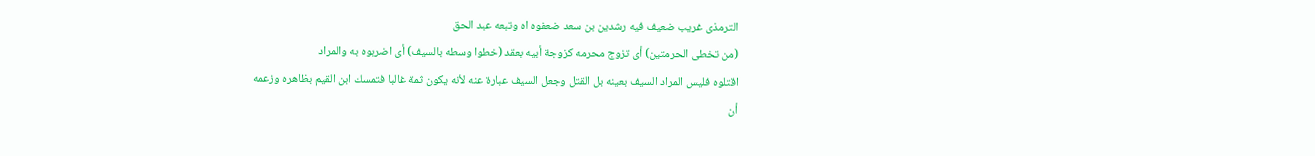الترمذى غريب ضعيف فيه رشدين بن سعد ضعفوه اه وتبعه عبد الحق
(من تخطى الحرمتين) أى تزوج محرمه كزوجة أبيه بعقد (خطوا وسطه بالسيف) أى اضربوه به والمراد
اقتلوه فليس المراد السيف بعينه بل القتل وجعل السيف عبارة عنه لأنه يكون ثمة غالبا فتمسك ابن القيم بظاهره وزعمه
أن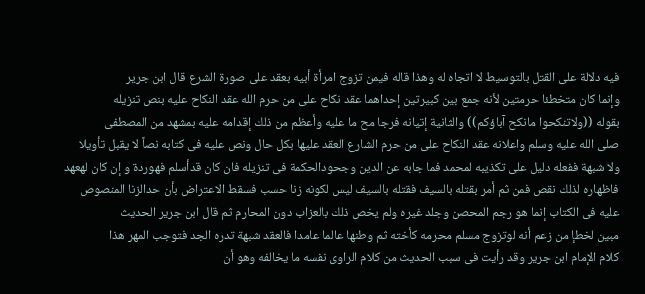فيه دلالة على القتل بالتوسيط لا اتجاه له وهذا قاله فيمن تزوج امرأة أبيه بعقد على صورة الشرع قال ابن جرير
وإنما كان متخطئا حرمتين لأنه جمع بين كبيرتين إحداهما عقد نكاح على من حرم الله عقد النكاح عليه بنص تنزيله
بقوله ((ولاتنكحوا مانكح آباؤكم)) والثانية إتيانه فرجا مح ما عليه وأعظم من ذلك إقدامه عليه بمشهد من المصطفى
صلى الله عليه وسلم واعلانه عقد النكاح على من حرم الشارع العقد عليها بكل حال ونص عليه فى كتابه نصاً لا يقبل تأويلا
ولا شبهة ففعله دليل على تكذيبه لمحمد فما جابه عن الدين وجحودالحكمة فى تنزيله فان كان قدأسلم فهوردة و إن كان لهعهد
فاظهاره لذلك نقص فمن ثم أمر بقتله بالسيف فقتله بالسيف ليس لكونه زنا حسب فسقط الاعتراض بأن حدالزنا المنصوص
عليه فى الكتاب إنما هو رجم المحصن وجلد غيره ولم يخص ذلك بالعزاب دون المحارم ثم قال ابن جرير الحديث
مبين لخطإ من زعم أنه لوتزوج مسلم محرمه كأخته ثم وطنها عالما عامدا فالعقد شبهة تدره الجد فتوجب المهر هذا
كلام الإمام ابن جرير وقد رأيت فى سبب الحديث من كلام الراوى نفسه ما يخالفه وهو أن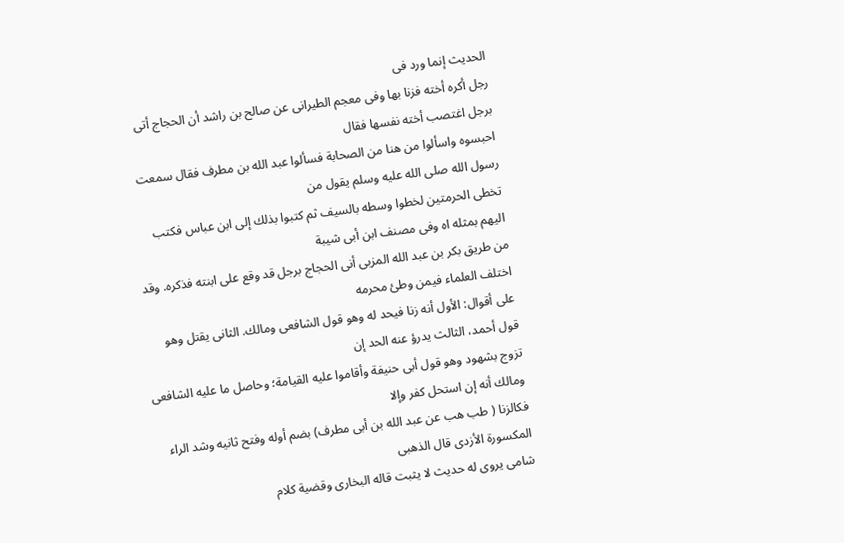الحديث إنما ورد فى
رجل أكره أخته فزنا بها وفى معجم الطيرانى عن صالح بن راشد أن الحجاج أتى برجل اغتصب أخته نفسها فقال
احبسوه واسألوا من هنا من الصحابة فسألوا عبد الله بن مطرف فقال سمعت رسول الله صلى الله عليه وسلم يقول من
تخطى الحرمتين لخطوا وسطه بالسيف ثم كتبوا بذلك إلى ابن عباس فكتب اليهم بمثله اه وفى مصنف ابن أبى شيبة
من طريق بكر بن عبد الله المزبى أنى الحجاج برجل قد وقع على ابنته فذكره. وقد اختلف العلماء فيمن وطئ محرمه
على أقوال: الأول أنه زنا فيحد له وهو قول الشافعى ومالك. الثانى يقتل وهو قول أحمد، الثالث يدرؤ عنه الحد إن
تزوج بشهود وهو قول أبى حنيفة وأقاموا عليه القيامة؛ وحاصل ما عليه الشافعى ومالك أنه إن استحل كفر وإلا
فكالزنا ( طب هب عن عبد الله بن أبى مطرف) بضم أوله وفتح ثانيه وشد الراء المكسورة الأزدى قال الذهبى
شامى يروى له حديث لا يثبت قاله البخارى وقضية كلام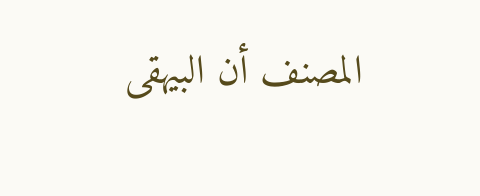المصنف أن البيهقى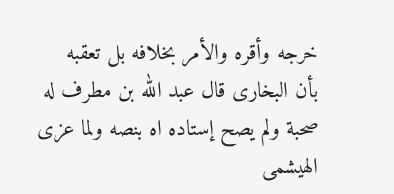خرجه وأقره والأمر بخلافه بل تعقبه
بأن البخارى قال عبد الله بن مطرف له صحبة ولم يصح إستاده اه بنصه ولما عزى الهيشمى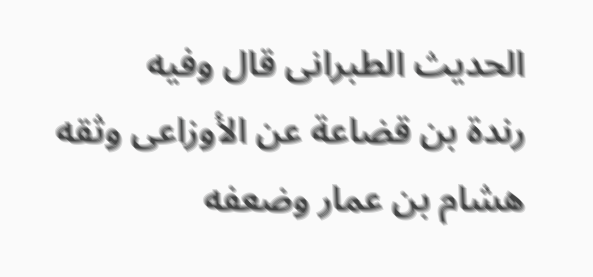الحديث الطبرانى قال وفيه
رندة بن قضاعة عن الأوزاعى وثقه هشام بن عمار وضعفه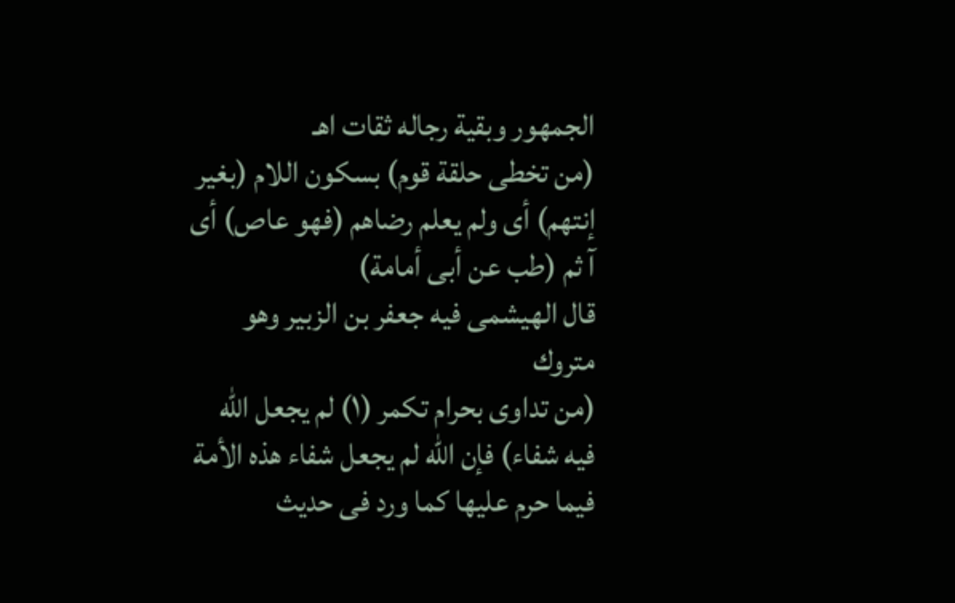الجمهور وبقية رجاله ثقات اهـ
(من تخطى حلقة قوم) بسكون اللام (بغير إنتهم) أى ولم يعلم رضاهم (فهو عاص) أى آ ثم (طب عن أبى أمامة)
قال الهيشمى فيه جعفر بن الزبير وهو متروك
(من تداوى بحرام تكمر (١) لم يجعل الله فيه شفاء) فإن الله لم يجعل شفاء هذه الأمة فيما حرم عليها كما ورد فى حديث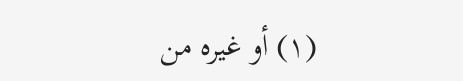(١) أو غيره من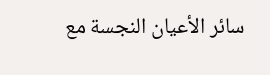سائر الأعيان النجسة مع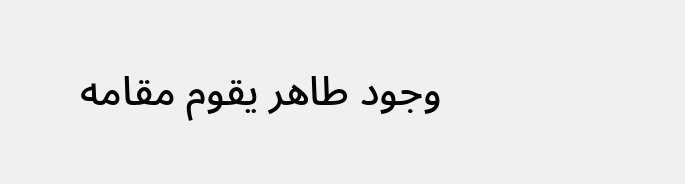وجود طاهر يقوم مقامه